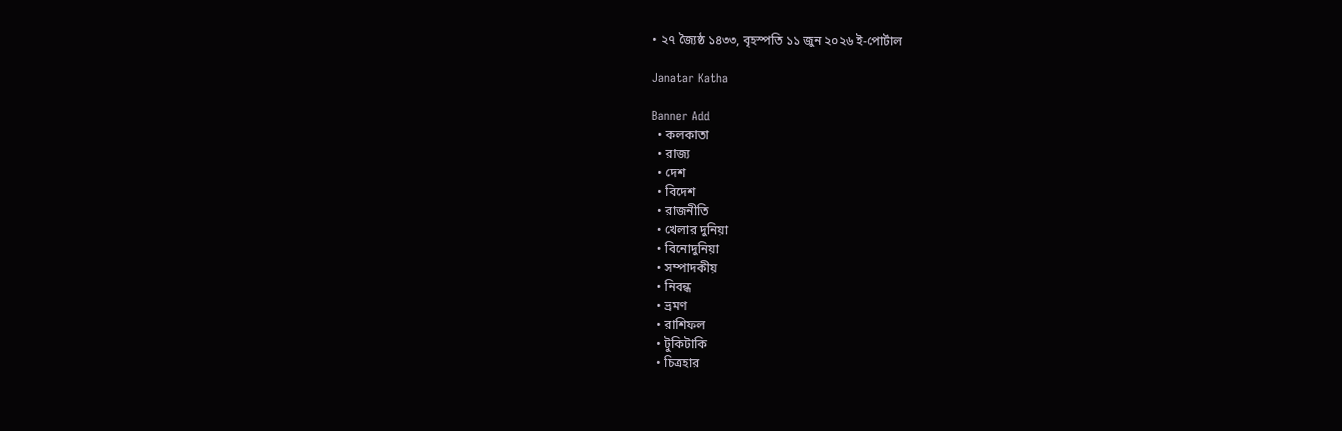• ২৭ জ্যৈষ্ঠ ১৪৩৩, বৃহস্পতি ১১ জুন ২০২৬ ই-পোর্টাল

Janatar Katha

Banner Add
  • কলকাতা
  • রাজ্য
  • দেশ
  • বিদেশ
  • রাজনীতি
  • খেলার দুনিয়া
  • বিনোদুনিয়া
  • সম্পাদকীয়
  • নিবন্ধ
  • ভ্রমণ
  • রাশিফল
  • টুকিটাকি
  • চিত্রহার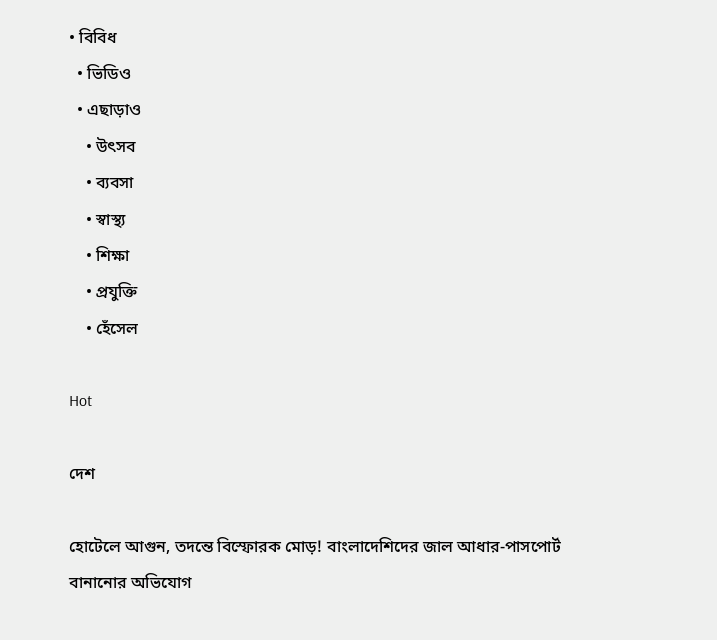• বিবিধ
  • ভিডিও
  • এছাড়াও
    • উৎসব
    • ব্যবসা
    • স্বাস্থ্য
    • শিক্ষা
    • প্রযুক্তি
    • হেঁসেল

Hot

দেশ

হোটেলে আগুন, তদন্তে বিস্ফোরক মোড়! বাংলাদেশিদের জাল আধার-পাসপোর্ট বানানোর অভিযোগ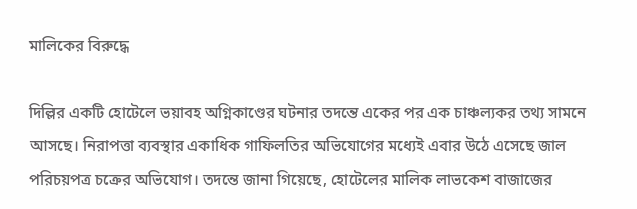মালিকের বিরুদ্ধে

দিল্লির একটি হোটেলে ভয়াবহ অগ্নিকাণ্ডের ঘটনার তদন্তে একের পর এক চাঞ্চল্যকর তথ্য সামনে আসছে। নিরাপত্তা ব্যবস্থার একাধিক গাফিলতির অভিযোগের মধ্যেই এবার উঠে এসেছে জাল পরিচয়পত্র চক্রের অভিযোগ। তদন্তে জানা গিয়েছে, হোটেলের মালিক লাভকেশ বাজাজের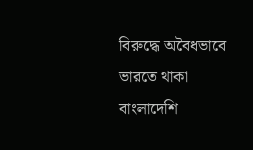বিরুদ্ধে অবৈধভাবে ভারতে থাকা বাংলাদেশি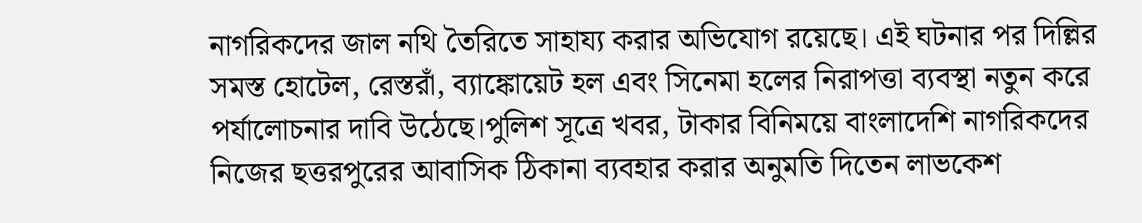নাগরিকদের জাল নথি তৈরিতে সাহায্য করার অভিযোগ রয়েছে। এই ঘটনার পর দিল্লির সমস্ত হোটেল, রেস্তরাঁ, ব্যাঙ্কোয়েট হল এবং সিনেমা হলের নিরাপত্তা ব্যবস্থা নতুন করে পর্যালোচনার দাবি উঠেছে।পুলিশ সূত্রে খবর, টাকার বিনিময়ে বাংলাদেশি নাগরিকদের নিজের ছত্তরপুরের আবাসিক ঠিকানা ব্যবহার করার অনুমতি দিতেন লাভকেশ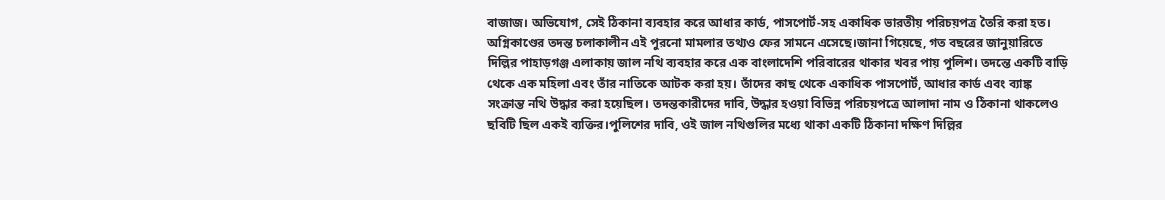বাজাজ। অভিযোগ, সেই ঠিকানা ব্যবহার করে আধার কার্ড, পাসপোর্ট-সহ একাধিক ভারতীয় পরিচয়পত্র তৈরি করা হত। অগ্নিকাণ্ডের তদন্ত চলাকালীন এই পুরনো মামলার তথ্যও ফের সামনে এসেছে।জানা গিয়েছে, গত বছরের জানুয়ারিতে দিল্লির পাহাড়গঞ্জ এলাকায় জাল নথি ব্যবহার করে এক বাংলাদেশি পরিবারের থাকার খবর পায় পুলিশ। তদন্তে একটি বাড়ি থেকে এক মহিলা এবং তাঁর নাতিকে আটক করা হয়। তাঁদের কাছ থেকে একাধিক পাসপোর্ট, আধার কার্ড এবং ব্যাঙ্ক সংক্রান্ত নথি উদ্ধার করা হয়েছিল। তদন্তকারীদের দাবি, উদ্ধার হওয়া বিভিন্ন পরিচয়পত্রে আলাদা নাম ও ঠিকানা থাকলেও ছবিটি ছিল একই ব্যক্তির।পুলিশের দাবি, ওই জাল নথিগুলির মধ্যে থাকা একটি ঠিকানা দক্ষিণ দিল্লির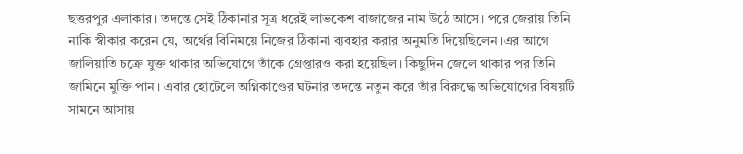ছত্তরপুর এলাকার। তদন্তে সেই ঠিকানার সূত্র ধরেই লাভকেশ বাজাজের নাম উঠে আসে। পরে জেরায় তিনি নাকি স্বীকার করেন যে, অর্থের বিনিময়ে নিজের ঠিকানা ব্যবহার করার অনুমতি দিয়েছিলেন।এর আগে জালিয়াতি চক্রে যুক্ত থাকার অভিযোগে তাঁকে গ্রেপ্তারও করা হয়েছিল। কিছুদিন জেলে থাকার পর তিনি জামিনে মুক্তি পান। এবার হোটেলে অগ্নিকাণ্ডের ঘটনার তদন্তে নতুন করে তাঁর বিরুদ্ধে অভিযোগের বিষয়টি সামনে আসায়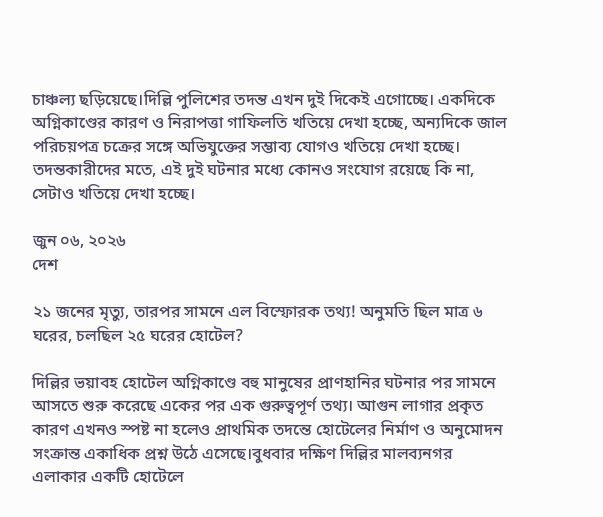চাঞ্চল্য ছড়িয়েছে।দিল্লি পুলিশের তদন্ত এখন দুই দিকেই এগোচ্ছে। একদিকে অগ্নিকাণ্ডের কারণ ও নিরাপত্তা গাফিলতি খতিয়ে দেখা হচ্ছে, অন্যদিকে জাল পরিচয়পত্র চক্রের সঙ্গে অভিযুক্তের সম্ভাব্য যোগও খতিয়ে দেখা হচ্ছে। তদন্তকারীদের মতে, এই দুই ঘটনার মধ্যে কোনও সংযোগ রয়েছে কি না, সেটাও খতিয়ে দেখা হচ্ছে।

জুন ০৬, ২০২৬
দেশ

২১ জনের মৃত্যু, তারপর সামনে এল বিস্ফোরক তথ্য! অনুমতি ছিল মাত্র ৬ ঘরের, চলছিল ২৫ ঘরের হোটেল?

দিল্লির ভয়াবহ হোটেল অগ্নিকাণ্ডে বহু মানুষের প্রাণহানির ঘটনার পর সামনে আসতে শুরু করেছে একের পর এক গুরুত্বপূর্ণ তথ্য। আগুন লাগার প্রকৃত কারণ এখনও স্পষ্ট না হলেও প্রাথমিক তদন্তে হোটেলের নির্মাণ ও অনুমোদন সংক্রান্ত একাধিক প্রশ্ন উঠে এসেছে।বুধবার দক্ষিণ দিল্লির মালব্যনগর এলাকার একটি হোটেলে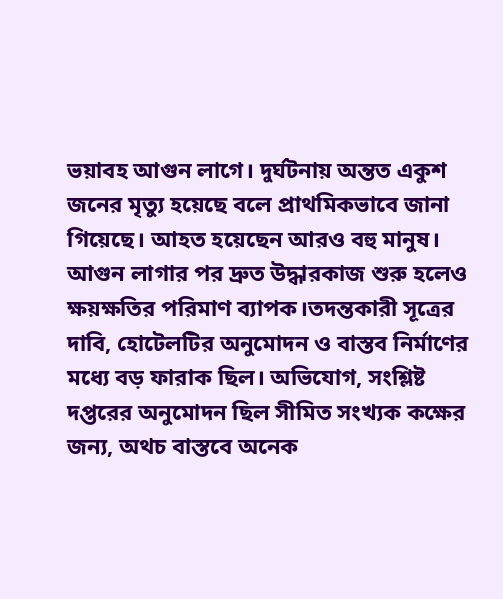ভয়াবহ আগুন লাগে। দুর্ঘটনায় অন্তত একুশ জনের মৃত্যু হয়েছে বলে প্রাথমিকভাবে জানা গিয়েছে। আহত হয়েছেন আরও বহু মানুষ। আগুন লাগার পর দ্রুত উদ্ধারকাজ শুরু হলেও ক্ষয়ক্ষতির পরিমাণ ব্যাপক।তদন্তকারী সূত্রের দাবি, হোটেলটির অনুমোদন ও বাস্তব নির্মাণের মধ্যে বড় ফারাক ছিল। অভিযোগ, সংশ্লিষ্ট দপ্তরের অনুমোদন ছিল সীমিত সংখ্যক কক্ষের জন্য, অথচ বাস্তবে অনেক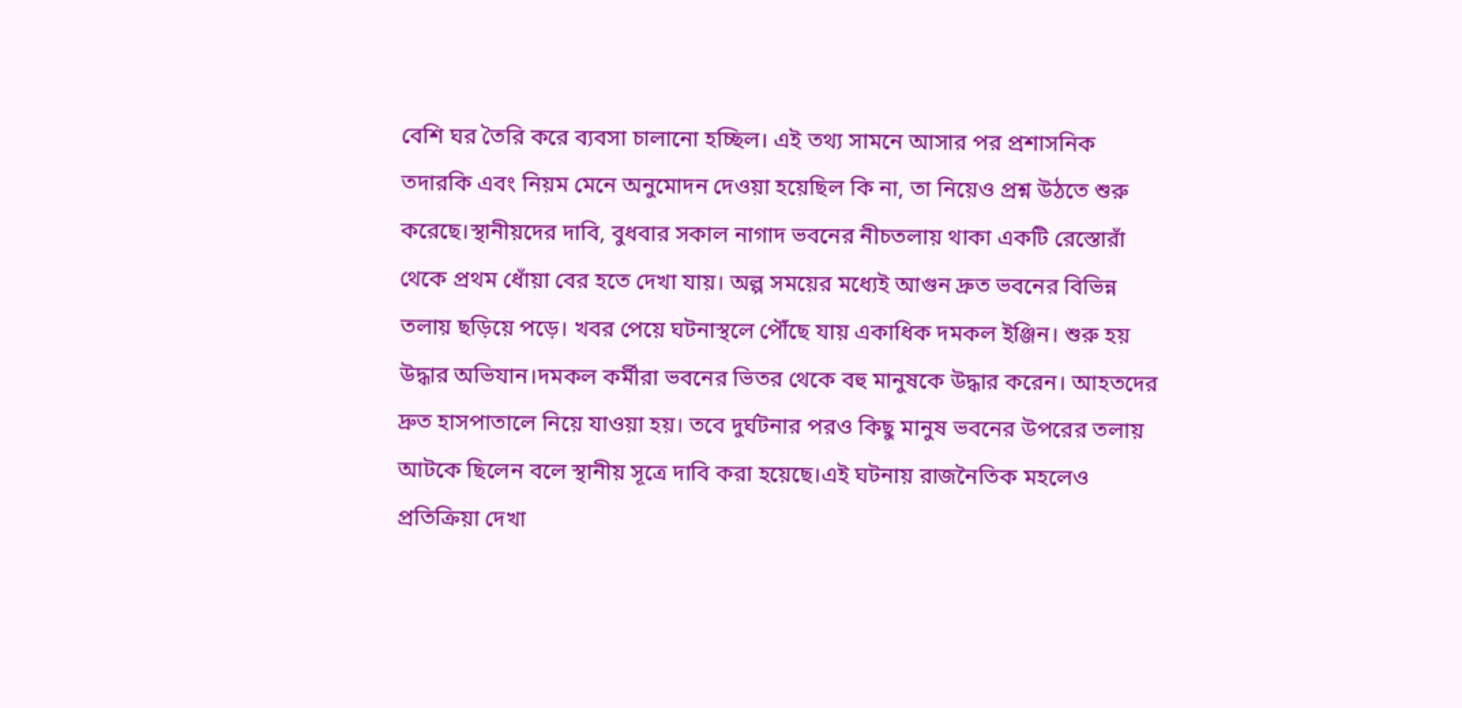বেশি ঘর তৈরি করে ব্যবসা চালানো হচ্ছিল। এই তথ্য সামনে আসার পর প্রশাসনিক তদারকি এবং নিয়ম মেনে অনুমোদন দেওয়া হয়েছিল কি না, তা নিয়েও প্রশ্ন উঠতে শুরু করেছে।স্থানীয়দের দাবি, বুধবার সকাল নাগাদ ভবনের নীচতলায় থাকা একটি রেস্তোরাঁ থেকে প্রথম ধোঁয়া বের হতে দেখা যায়। অল্প সময়ের মধ্যেই আগুন দ্রুত ভবনের বিভিন্ন তলায় ছড়িয়ে পড়ে। খবর পেয়ে ঘটনাস্থলে পৌঁছে যায় একাধিক দমকল ইঞ্জিন। শুরু হয় উদ্ধার অভিযান।দমকল কর্মীরা ভবনের ভিতর থেকে বহু মানুষকে উদ্ধার করেন। আহতদের দ্রুত হাসপাতালে নিয়ে যাওয়া হয়। তবে দুর্ঘটনার পরও কিছু মানুষ ভবনের উপরের তলায় আটকে ছিলেন বলে স্থানীয় সূত্রে দাবি করা হয়েছে।এই ঘটনায় রাজনৈতিক মহলেও প্রতিক্রিয়া দেখা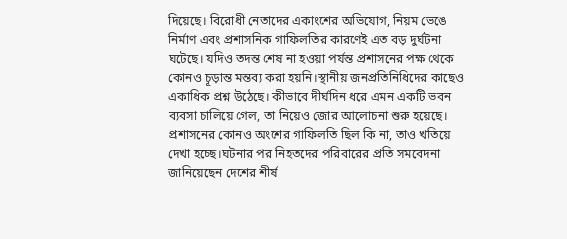দিয়েছে। বিরোধী নেতাদের একাংশের অভিযোগ, নিয়ম ভেঙে নির্মাণ এবং প্রশাসনিক গাফিলতির কারণেই এত বড় দুর্ঘটনা ঘটেছে। যদিও তদন্ত শেষ না হওয়া পর্যন্ত প্রশাসনের পক্ষ থেকে কোনও চূড়ান্ত মন্তব্য করা হয়নি।স্থানীয় জনপ্রতিনিধিদের কাছেও একাধিক প্রশ্ন উঠেছে। কীভাবে দীর্ঘদিন ধরে এমন একটি ভবন ব্যবসা চালিয়ে গেল, তা নিয়েও জোর আলোচনা শুরু হয়েছে। প্রশাসনের কোনও অংশের গাফিলতি ছিল কি না, তাও খতিয়ে দেখা হচ্ছে।ঘটনার পর নিহতদের পরিবারের প্রতি সমবেদনা জানিয়েছেন দেশের শীর্ষ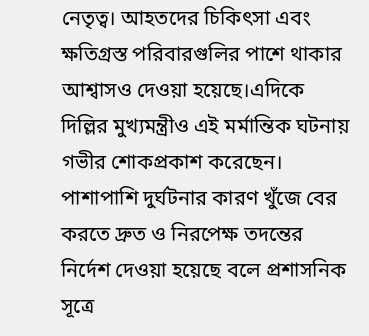নেতৃত্ব। আহতদের চিকিৎসা এবং ক্ষতিগ্রস্ত পরিবারগুলির পাশে থাকার আশ্বাসও দেওয়া হয়েছে।এদিকে দিল্লির মুখ্যমন্ত্রীও এই মর্মান্তিক ঘটনায় গভীর শোকপ্রকাশ করেছেন। পাশাপাশি দুর্ঘটনার কারণ খুঁজে বের করতে দ্রুত ও নিরপেক্ষ তদন্তের নির্দেশ দেওয়া হয়েছে বলে প্রশাসনিক সূত্রে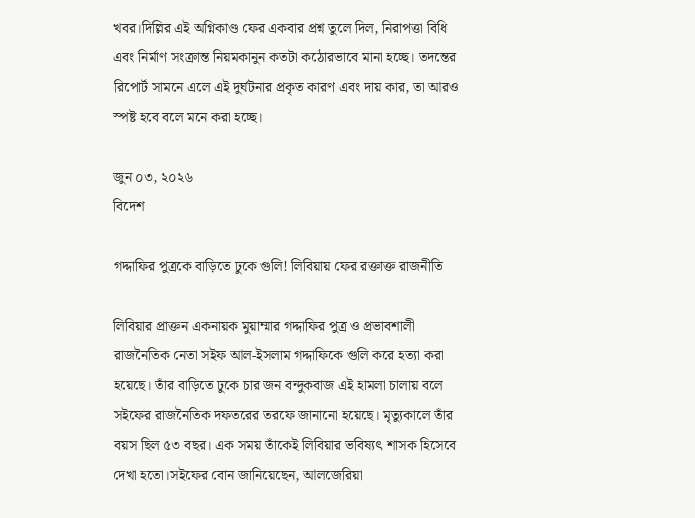খবর।দিল্লির এই অগ্নিকাণ্ড ফের একবার প্রশ্ন তুলে দিল, নিরাপত্তা বিধি এবং নির্মাণ সংক্রান্ত নিয়মকানুন কতটা কঠোরভাবে মানা হচ্ছে। তদন্তের রিপোর্ট সামনে এলে এই দুর্ঘটনার প্রকৃত কারণ এবং দায় কার, তা আরও স্পষ্ট হবে বলে মনে করা হচ্ছে।

জুন ০৩, ২০২৬
বিদেশ

গদ্দাফির পুত্রকে বাড়িতে ঢুকে গুলি! লিবিয়ায় ফের রক্তাক্ত রাজনীতি

লিবিয়ার প্রাক্তন একনায়ক মুয়াম্মার গদ্দাফির পুত্র ও প্রভাবশালী রাজনৈতিক নেতা সইফ আল-ইসলাম গদ্দাফিকে গুলি করে হত্যা করা হয়েছে। তাঁর বাড়িতে ঢুকে চার জন বন্দুকবাজ এই হামলা চালায় বলে সইফের রাজনৈতিক দফতরের তরফে জানানো হয়েছে। মৃত্যুকালে তাঁর বয়স ছিল ৫৩ বছর। এক সময় তাঁকেই লিবিয়ার ভবিষ্যৎ শাসক হিসেবে দেখা হতো।সইফের বোন জানিয়েছেন, আলজেরিয়া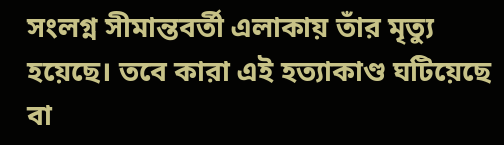সংলগ্ন সীমান্তবর্তী এলাকায় তাঁর মৃত্যু হয়েছে। তবে কারা এই হত্যাকাণ্ড ঘটিয়েছে বা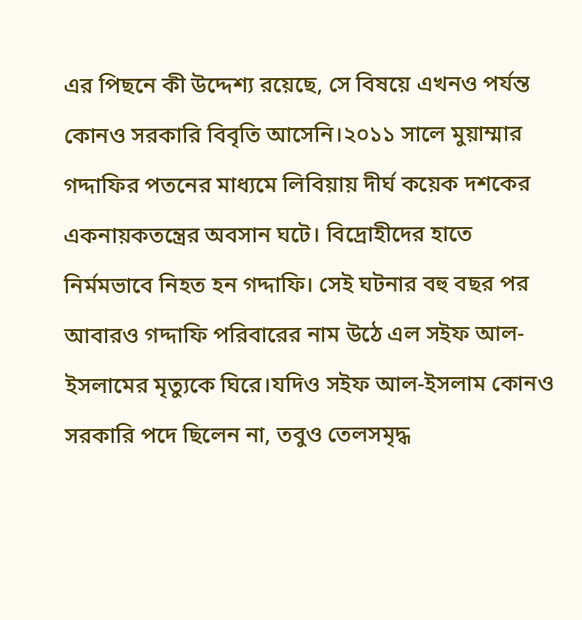এর পিছনে কী উদ্দেশ্য রয়েছে, সে বিষয়ে এখনও পর্যন্ত কোনও সরকারি বিবৃতি আসেনি।২০১১ সালে মুয়াম্মার গদ্দাফির পতনের মাধ্যমে লিবিয়ায় দীর্ঘ কয়েক দশকের একনায়কতন্ত্রের অবসান ঘটে। বিদ্রোহীদের হাতে নির্মমভাবে নিহত হন গদ্দাফি। সেই ঘটনার বহু বছর পর আবারও গদ্দাফি পরিবারের নাম উঠে এল সইফ আল-ইসলামের মৃত্যুকে ঘিরে।যদিও সইফ আল-ইসলাম কোনও সরকারি পদে ছিলেন না, তবুও তেলসমৃদ্ধ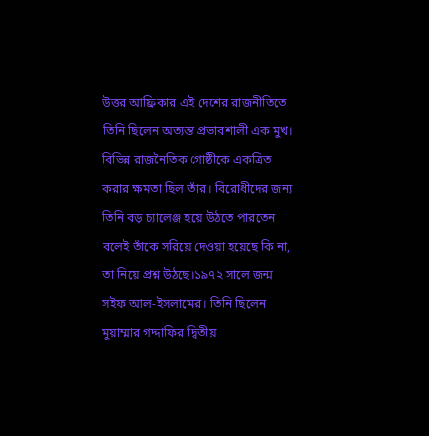উত্তর আফ্রিকার এই দেশের রাজনীতিতে তিনি ছিলেন অত্যন্ত প্রভাবশালী এক মুখ। বিভিন্ন রাজনৈতিক গোষ্ঠীকে একত্রিত করার ক্ষমতা ছিল তাঁর। বিরোধীদের জন্য তিনি বড় চ্যালেঞ্জ হয়ে উঠতে পারতেন বলেই তাঁকে সরিয়ে দেওয়া হয়েছে কি না, তা নিয়ে প্রশ্ন উঠছে।১৯৭২ সালে জন্ম সইফ আল-ইসলামের। তিনি ছিলেন মুয়াম্মার গদ্দাফির দ্বিতীয়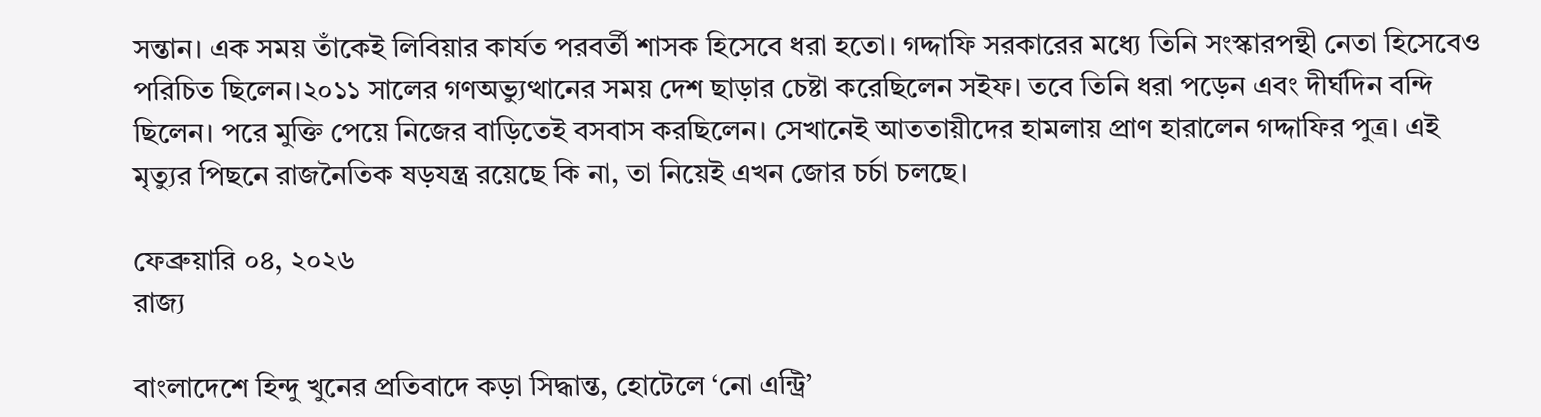সন্তান। এক সময় তাঁকেই লিবিয়ার কার্যত পরবর্তী শাসক হিসেবে ধরা হতো। গদ্দাফি সরকারের মধ্যে তিনি সংস্কারপন্থী নেতা হিসেবেও পরিচিত ছিলেন।২০১১ সালের গণঅভ্যুত্থানের সময় দেশ ছাড়ার চেষ্টা করেছিলেন সইফ। তবে তিনি ধরা পড়েন এবং দীর্ঘদিন বন্দি ছিলেন। পরে মুক্তি পেয়ে নিজের বাড়িতেই বসবাস করছিলেন। সেখানেই আততায়ীদের হামলায় প্রাণ হারালেন গদ্দাফির পুত্র। এই মৃত্যুর পিছনে রাজনৈতিক ষড়যন্ত্র রয়েছে কি না, তা নিয়েই এখন জোর চর্চা চলছে।

ফেব্রুয়ারি ০৪, ২০২৬
রাজ্য

বাংলাদেশে হিন্দু খুনের প্রতিবাদে কড়া সিদ্ধান্ত, হোটেলে ‘নো এন্ট্রি’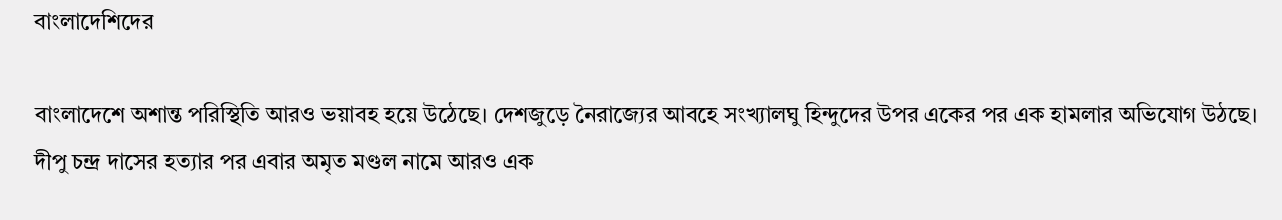বাংলাদেশিদের

বাংলাদেশে অশান্ত পরিস্থিতি আরও ভয়াবহ হয়ে উঠেছে। দেশজুড়ে নৈরাজ্যের আবহে সংখ্যালঘু হিন্দুদের উপর একের পর এক হামলার অভিযোগ উঠছে। দীপু চন্দ্র দাসের হত্যার পর এবার অমৃত মণ্ডল নামে আরও এক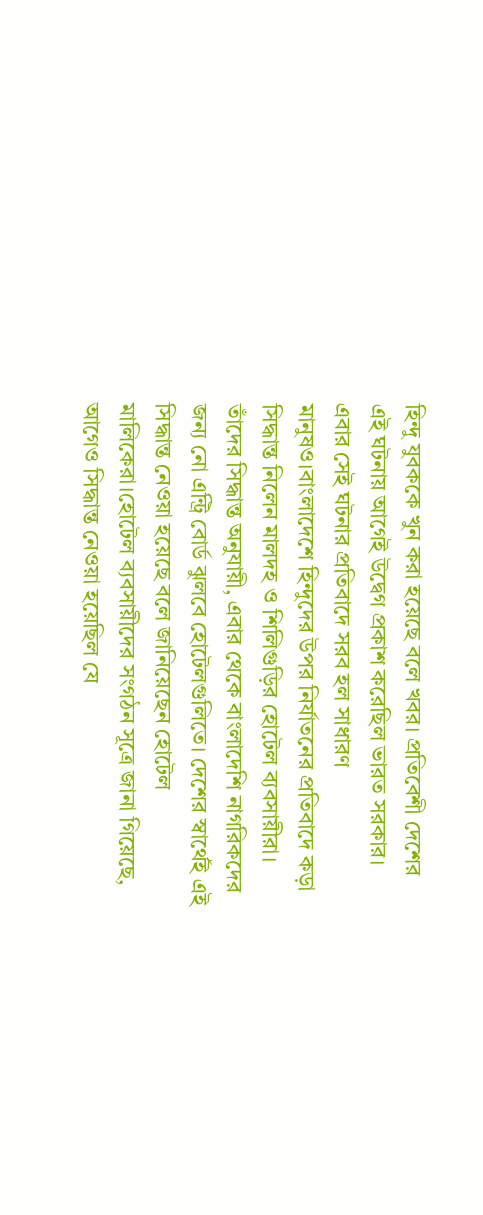হিন্দু যুবককে খুন করা হয়েছে বলে খবর। প্রতিবেশী দেশের এই ঘটনায় আগেই উদ্বেগ প্রকাশ করেছিল ভারত সরকার। এবার সেই ঘটনার প্রতিবাদে সরব হল সাধারণ মানুষও।বাংলাদেশে হিন্দুদের উপর নির্যাতনের প্রতিবাদে কড়া সিদ্ধান্ত নিলেন মালদহ ও শিলিগুড়ির হোটেল ব্যবসায়ীরা। তাঁদের সিদ্ধান্ত অনুযায়ী, এবার থেকে বাংলাদেশি নাগরিকদের জন্য নো এন্ট্রি বোর্ড ঝুলবে হোটেলগুলিতে। দেশের স্বার্থেই এই সিদ্ধান্ত নেওয়া হয়েছে বলে জানিয়েছেন হোটেল মালিকেরা।হোটেল ব্যবসায়ীদের সংগঠন সূত্রে জানা গিয়েছে, আগেও সিদ্ধান্ত নেওয়া হয়েছিল যে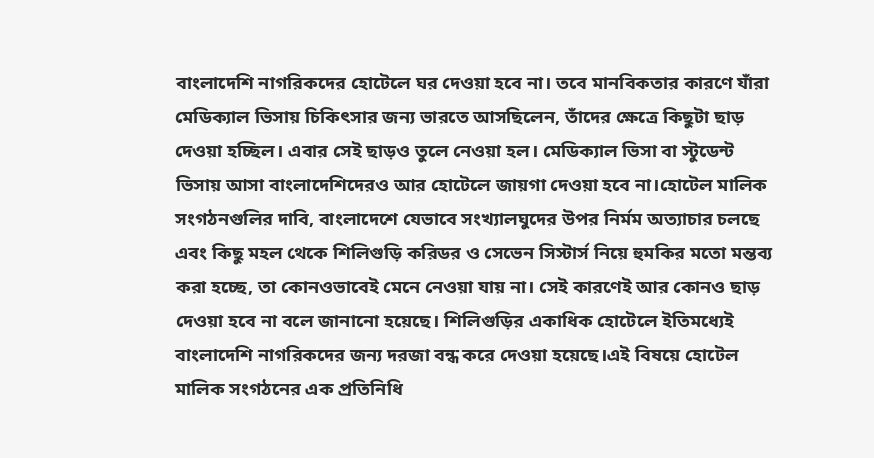বাংলাদেশি নাগরিকদের হোটেলে ঘর দেওয়া হবে না। তবে মানবিকতার কারণে যাঁরা মেডিক্যাল ভিসায় চিকিৎসার জন্য ভারতে আসছিলেন, তাঁদের ক্ষেত্রে কিছুটা ছাড় দেওয়া হচ্ছিল। এবার সেই ছাড়ও তুলে নেওয়া হল। মেডিক্যাল ভিসা বা স্টুডেন্ট ভিসায় আসা বাংলাদেশিদেরও আর হোটেলে জায়গা দেওয়া হবে না।হোটেল মালিক সংগঠনগুলির দাবি, বাংলাদেশে যেভাবে সংখ্যালঘুদের উপর নির্মম অত্যাচার চলছে এবং কিছু মহল থেকে শিলিগুড়ি করিডর ও সেভেন সিস্টার্স নিয়ে হুমকির মতো মন্তব্য করা হচ্ছে, তা কোনওভাবেই মেনে নেওয়া যায় না। সেই কারণেই আর কোনও ছাড় দেওয়া হবে না বলে জানানো হয়েছে। শিলিগুড়ির একাধিক হোটেলে ইতিমধ্যেই বাংলাদেশি নাগরিকদের জন্য দরজা বন্ধ করে দেওয়া হয়েছে।এই বিষয়ে হোটেল মালিক সংগঠনের এক প্রতিনিধি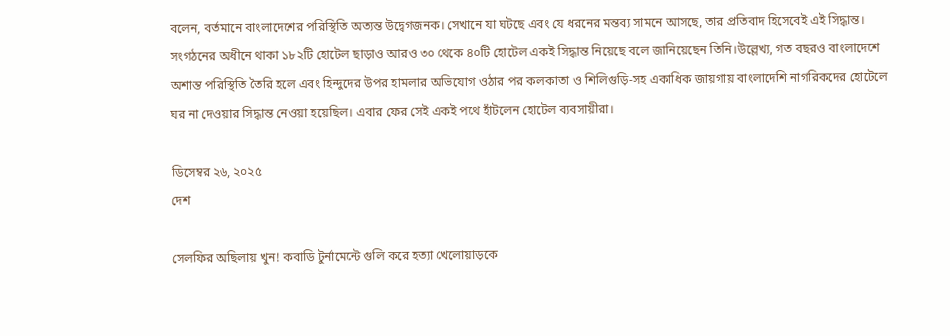বলেন, বর্তমানে বাংলাদেশের পরিস্থিতি অত্যন্ত উদ্বেগজনক। সেখানে যা ঘটছে এবং যে ধরনের মন্তব্য সামনে আসছে, তার প্রতিবাদ হিসেবেই এই সিদ্ধান্ত। সংগঠনের অধীনে থাকা ১৮২টি হোটেল ছাড়াও আরও ৩০ থেকে ৪০টি হোটেল একই সিদ্ধান্ত নিয়েছে বলে জানিয়েছেন তিনি।উল্লেখ্য, গত বছরও বাংলাদেশে অশান্ত পরিস্থিতি তৈরি হলে এবং হিন্দুদের উপর হামলার অভিযোগ ওঠার পর কলকাতা ও শিলিগুড়ি-সহ একাধিক জায়গায় বাংলাদেশি নাগরিকদের হোটেলে ঘর না দেওয়ার সিদ্ধান্ত নেওয়া হয়েছিল। এবার ফের সেই একই পথে হাঁটলেন হোটেল ব্যবসায়ীরা।

ডিসেম্বর ২৬, ২০২৫
দেশ

সেলফির অছিলায় খুন! কবাডি টুর্নামেন্টে গুলি করে হত্যা খেলোয়াড়কে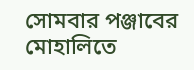সোমবার পঞ্জাবের মোহালিতে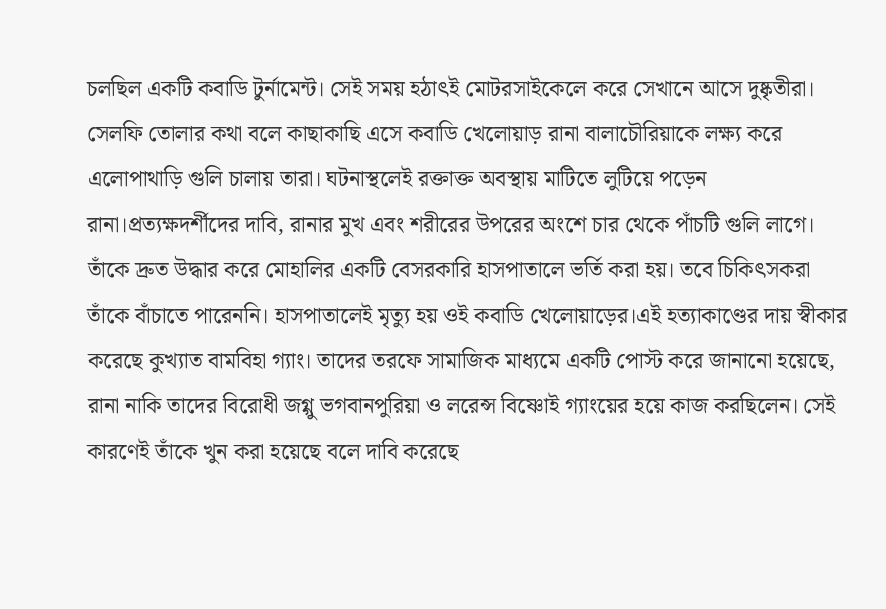চলছিল একটি কবাডি টুর্নামেন্ট। সেই সময় হঠাৎই মোটরসাইকেলে করে সেখানে আসে দুষ্কৃতীরা। সেলফি তোলার কথা বলে কাছাকাছি এসে কবাডি খেলোয়াড় রানা বালাচৌরিয়াকে লক্ষ্য করে এলোপাথাড়ি গুলি চালায় তারা। ঘটনাস্থলেই রক্তাক্ত অবস্থায় মাটিতে লুটিয়ে পড়েন রানা।প্রত্যক্ষদর্শীদের দাবি, রানার মুখ এবং শরীরের উপরের অংশে চার থেকে পাঁচটি গুলি লাগে। তাঁকে দ্রুত উদ্ধার করে মোহালির একটি বেসরকারি হাসপাতালে ভর্তি করা হয়। তবে চিকিৎসকরা তাঁকে বাঁচাতে পারেননি। হাসপাতালেই মৃত্যু হয় ওই কবাডি খেলোয়াড়ের।এই হত্যাকাণ্ডের দায় স্বীকার করেছে কুখ্যাত বামবিহা গ্যাং। তাদের তরফে সামাজিক মাধ্যমে একটি পোস্ট করে জানানো হয়েছে, রানা নাকি তাদের বিরোধী জগ্গু ভগবানপুরিয়া ও লরেন্স বিষ্ণোই গ্যাংয়ের হয়ে কাজ করছিলেন। সেই কারণেই তাঁকে খুন করা হয়েছে বলে দাবি করেছে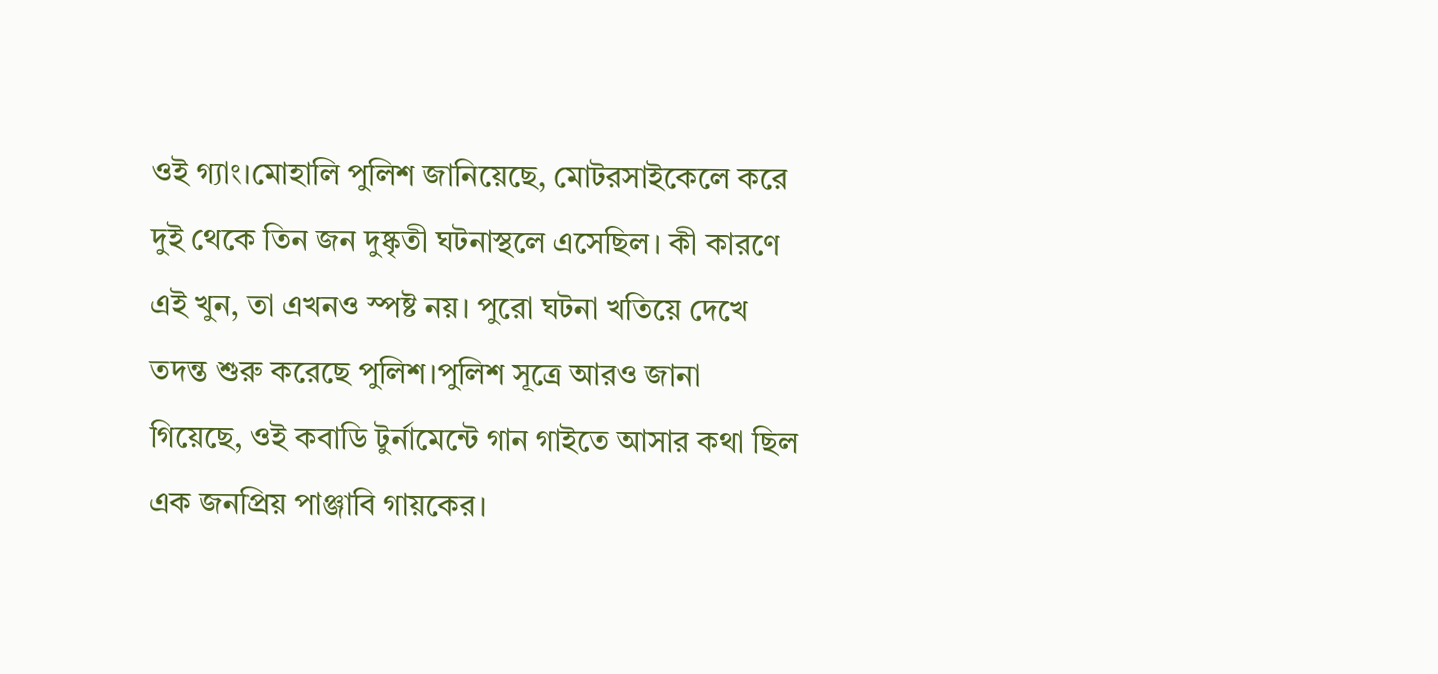ওই গ্যাং।মোহালি পুলিশ জানিয়েছে, মোটরসাইকেলে করে দুই থেকে তিন জন দুষ্কৃতী ঘটনাস্থলে এসেছিল। কী কারণে এই খুন, তা এখনও স্পষ্ট নয়। পুরো ঘটনা খতিয়ে দেখে তদন্ত শুরু করেছে পুলিশ।পুলিশ সূত্রে আরও জানা গিয়েছে, ওই কবাডি টুর্নামেন্টে গান গাইতে আসার কথা ছিল এক জনপ্রিয় পাঞ্জাবি গায়কের।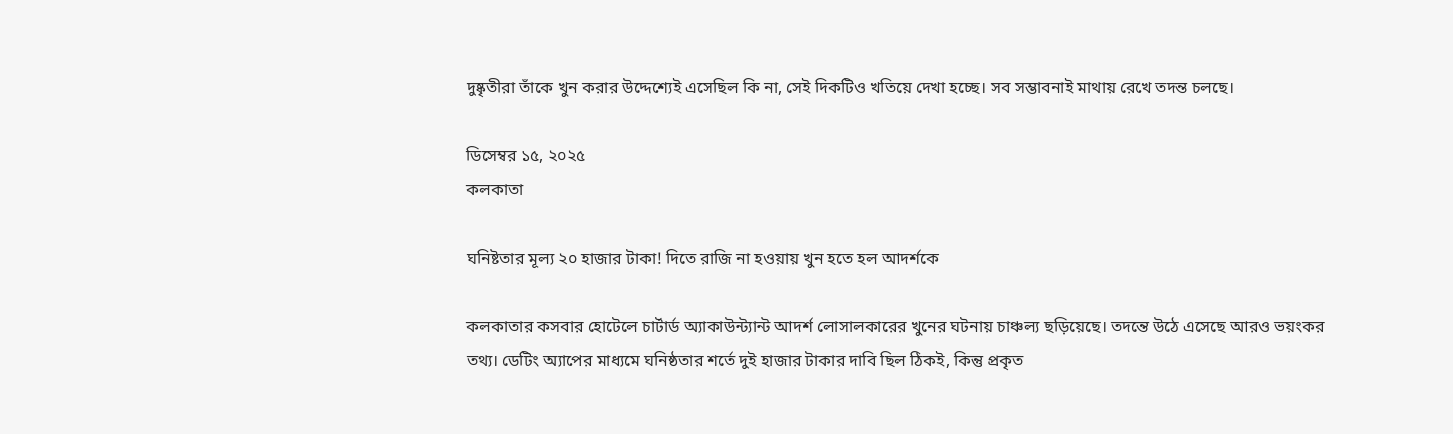দুষ্কৃতীরা তাঁকে খুন করার উদ্দেশ্যেই এসেছিল কি না, সেই দিকটিও খতিয়ে দেখা হচ্ছে। সব সম্ভাবনাই মাথায় রেখে তদন্ত চলছে।

ডিসেম্বর ১৫, ২০২৫
কলকাতা

ঘনিষ্টতার মূল্য ২০ হাজার টাকা! দিতে রাজি না হওয়ায় খুন হতে হল আদর্শকে

কলকাতার কসবার হোটেলে চার্টার্ড অ্যাকাউন্ট্যান্ট আদর্শ লোসালকারের খুনের ঘটনায় চাঞ্চল্য ছড়িয়েছে। তদন্তে উঠে এসেছে আরও ভয়ংকর তথ্য। ডেটিং অ্যাপের মাধ্যমে ঘনিষ্ঠতার শর্তে দুই হাজার টাকার দাবি ছিল ঠিকই, কিন্তু প্রকৃত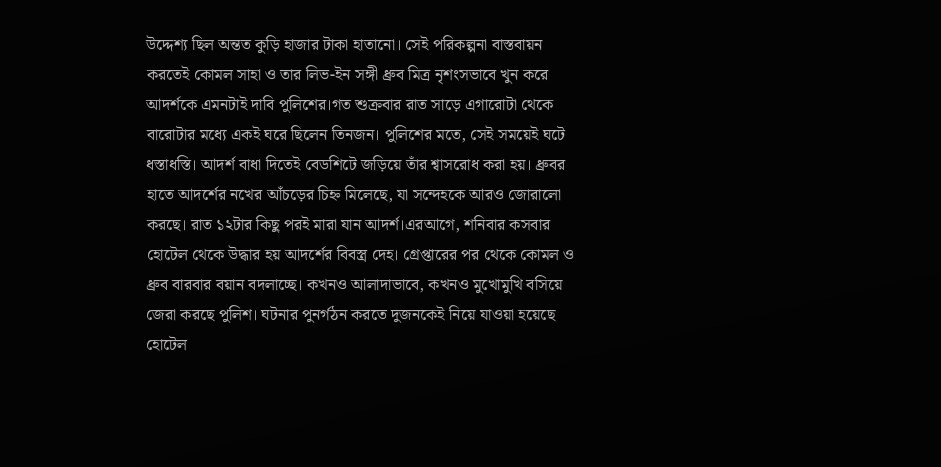উদ্দেশ্য ছিল অন্তত কুড়ি হাজার টাকা হাতানো। সেই পরিকল্পনা বাস্তবায়ন করতেই কোমল সাহা ও তার লিভ-ইন সঙ্গী ধ্রুব মিত্র নৃশংসভাবে খুন করে আদর্শকে এমনটাই দাবি পুলিশের।গত শুক্রবার রাত সাড়ে এগারোটা থেকে বারোটার মধ্যে একই ঘরে ছিলেন তিনজন। পুলিশের মতে, সেই সময়েই ঘটে ধস্তাধস্তি। আদর্শ বাধা দিতেই বেডশিটে জড়িয়ে তাঁর শ্বাসরোধ করা হয়। ধ্রুবর হাতে আদর্শের নখের আঁচড়ের চিহ্ন মিলেছে, যা সন্দেহকে আরও জোরালো করছে। রাত ১২টার কিছু পরই মারা যান আদর্শ।এরআগে, শনিবার কসবার হোটেল থেকে উদ্ধার হয় আদর্শের বিবস্ত্র দেহ। গ্রেপ্তারের পর থেকে কোমল ও ধ্রুব বারবার বয়ান বদলাচ্ছে। কখনও আলাদাভাবে, কখনও মুখোমুখি বসিয়ে জেরা করছে পুলিশ। ঘটনার পুনর্গঠন করতে দুজনকেই নিয়ে যাওয়া হয়েছে হোটেল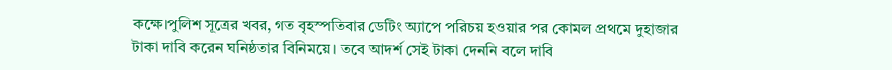কক্ষে।পুলিশ সূত্রের খবর, গত বৃহস্পতিবার ডেটিং অ্যাপে পরিচয় হওয়ার পর কোমল প্রথমে দুহাজার টাকা দাবি করেন ঘনিষ্ঠতার বিনিময়ে। তবে আদর্শ সেই টাকা দেননি বলে দাবি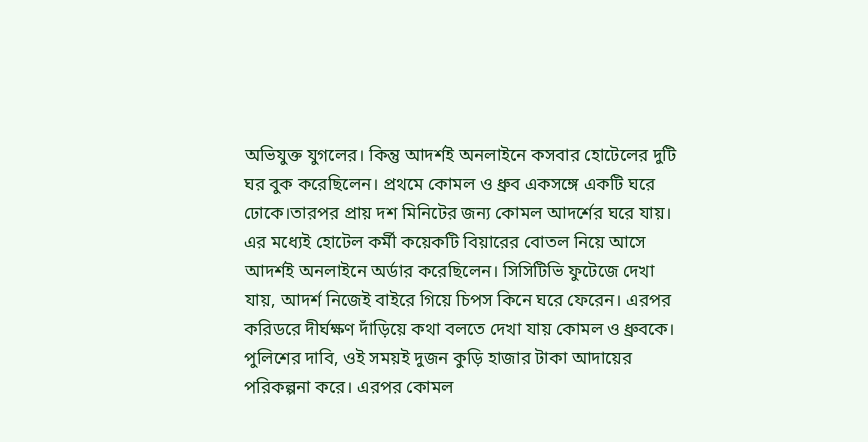অভিযুক্ত যুগলের। কিন্তু আদর্শই অনলাইনে কসবার হোটেলের দুটি ঘর বুক করেছিলেন। প্রথমে কোমল ও ধ্রুব একসঙ্গে একটি ঘরে ঢোকে।তারপর প্রায় দশ মিনিটের জন্য কোমল আদর্শের ঘরে যায়। এর মধ্যেই হোটেল কর্মী কয়েকটি বিয়ারের বোতল নিয়ে আসে আদর্শই অনলাইনে অর্ডার করেছিলেন। সিসিটিভি ফুটেজে দেখা যায়, আদর্শ নিজেই বাইরে গিয়ে চিপস কিনে ঘরে ফেরেন। এরপর করিডরে দীর্ঘক্ষণ দাঁড়িয়ে কথা বলতে দেখা যায় কোমল ও ধ্রুবকে। পুলিশের দাবি, ওই সময়ই দুজন কুড়ি হাজার টাকা আদায়ের পরিকল্পনা করে। এরপর কোমল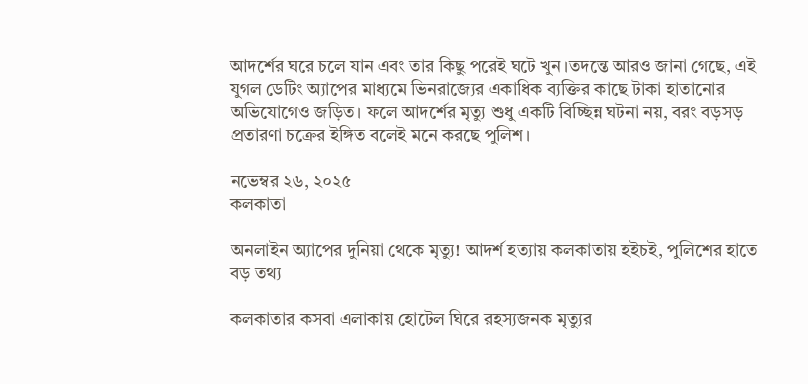আদর্শের ঘরে চলে যান এবং তার কিছু পরেই ঘটে খুন।তদন্তে আরও জানা গেছে, এই যুগল ডেটিং অ্যাপের মাধ্যমে ভিনরাজ্যের একাধিক ব্যক্তির কাছে টাকা হাতানোর অভিযোগেও জড়িত। ফলে আদর্শের মৃত্যু শুধু একটি বিচ্ছিন্ন ঘটনা নয়, বরং বড়সড় প্রতারণা চক্রের ইঙ্গিত বলেই মনে করছে পুলিশ।

নভেম্বর ২৬, ২০২৫
কলকাতা

অনলাইন অ্যাপের দুনিয়া থেকে মৃত্যু! আদর্শ হত্যায় কলকাতায় হইচই, পুলিশের হাতে বড় তথ্য

কলকাতার কসবা এলাকায় হোটেল ঘিরে রহস্যজনক মৃত্যুর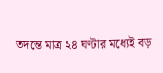তদন্তে মাত্র ২৪ ঘণ্টার মধ্যেই বড়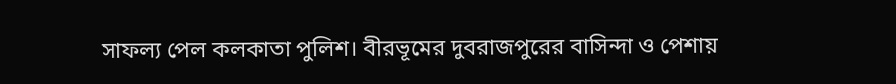সাফল্য পেল কলকাতা পুলিশ। বীরভূমের দুবরাজপুরের বাসিন্দা ও পেশায়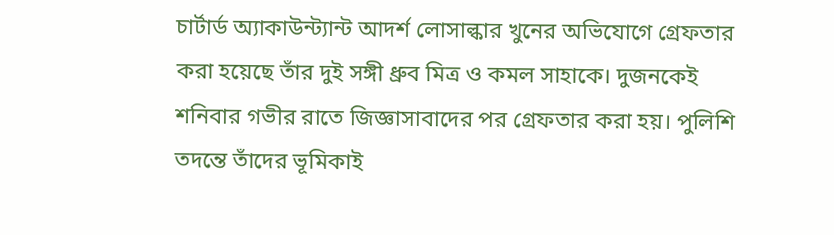চার্টার্ড অ্যাকাউন্ট্যান্ট আদর্শ লোসাল্কার খুনের অভিযোগে গ্রেফতার করা হয়েছে তাঁর দুই সঙ্গী ধ্রুব মিত্র ও কমল সাহাকে। দুজনকেই শনিবার গভীর রাতে জিজ্ঞাসাবাদের পর গ্রেফতার করা হয়। পুলিশি তদন্তে তাঁদের ভূমিকাই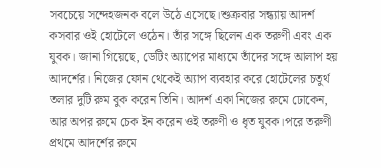সবচেয়ে সন্দেহজনক বলে উঠে এসেছে।শুক্রবার সন্ধ্যায় আদর্শ কসবার ওই হোটেলে ওঠেন। তাঁর সঙ্গে ছিলেন এক তরুণী এবং এক যুবক। জানা গিয়েছে, ডেটিং অ্যাপের মাধ্যমে তাঁদের সঙ্গে আলাপ হয় আদর্শের। নিজের ফোন থেকেই অ্যাপ ব্যবহার করে হোটেলের চতুর্থ তলার দুটি রুম বুক করেন তিনি। আদর্শ একা নিজের রুমে ঢোকেন, আর অপর রুমে চেক ইন করেন ওই তরুণী ও ধৃত যুবক।পরে তরুণী প্রথমে আদর্শের রুমে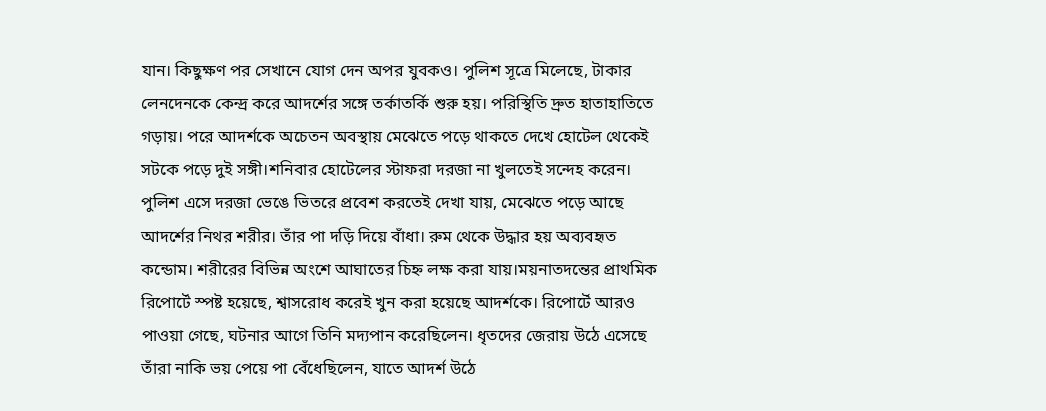যান। কিছুক্ষণ পর সেখানে যোগ দেন অপর যুবকও। পুলিশ সূত্রে মিলেছে, টাকার লেনদেনকে কেন্দ্র করে আদর্শের সঙ্গে তর্কাতর্কি শুরু হয়। পরিস্থিতি দ্রুত হাতাহাতিতে গড়ায়। পরে আদর্শকে অচেতন অবস্থায় মেঝেতে পড়ে থাকতে দেখে হোটেল থেকেই সটকে পড়ে দুই সঙ্গী।শনিবার হোটেলের স্টাফরা দরজা না খুলতেই সন্দেহ করেন। পুলিশ এসে দরজা ভেঙে ভিতরে প্রবেশ করতেই দেখা যায়, মেঝেতে পড়ে আছে আদর্শের নিথর শরীর। তাঁর পা দড়ি দিয়ে বাঁধা। রুম থেকে উদ্ধার হয় অব্যবহৃত কন্ডোম। শরীরের বিভিন্ন অংশে আঘাতের চিহ্ন লক্ষ করা যায়।ময়নাতদন্তের প্রাথমিক রিপোর্টে স্পষ্ট হয়েছে, শ্বাসরোধ করেই খুন করা হয়েছে আদর্শকে। রিপোর্টে আরও পাওয়া গেছে, ঘটনার আগে তিনি মদ্যপান করেছিলেন। ধৃতদের জেরায় উঠে এসেছে তাঁরা নাকি ভয় পেয়ে পা বেঁধেছিলেন, যাতে আদর্শ উঠে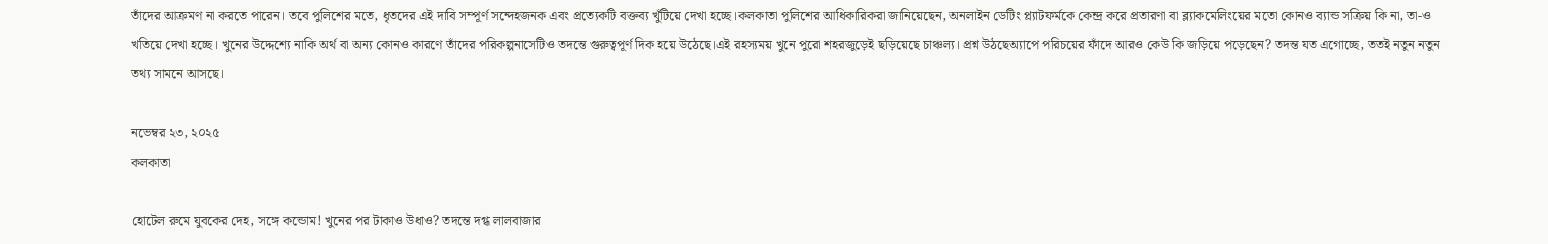তাঁদের আক্রমণ না করতে পারেন। তবে পুলিশের মতে, ধৃতদের এই দাবি সম্পূর্ণ সন্দেহজনক এবং প্রত্যেকটি বক্তব্য খুঁটিয়ে দেখা হচ্ছে।কলকাতা পুলিশের আধিকারিকরা জানিয়েছেন, অনলাইন ডেটিং প্ল্যাটফর্মকে কেন্দ্র করে প্রতারণা বা ব্ল্যাকমেলিংয়ের মতো কোনও ব্যান্ড সক্রিয় কি না, তা-ও খতিয়ে দেখা হচ্ছে। খুনের উদ্দেশ্যে নাকি অর্থ বা অন্য কোনও কারণে তাঁদের পরিকল্পনাসেটিও তদন্তে গুরুত্বপূর্ণ দিক হয়ে উঠেছে।এই রহস্যময় খুনে পুরো শহরজুড়েই ছড়িয়েছে চাঞ্চল্য। প্রশ্ন উঠছেঅ্যাপে পরিচয়ের ফাঁদে আরও কেউ কি জড়িয়ে পড়েছেন? তদন্ত যত এগোচ্ছে, ততই নতুন নতুন তথ্য সামনে আসছে।

নভেম্বর ২৩, ২০২৫
কলকাতা

হোটেল রুমে যুবকের দেহ, সঙ্গে কন্ডোম! খুনের পর টাকাও উধাও? তদন্তে দগ্ধ লালবাজার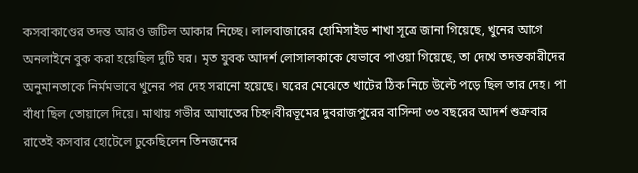কসবাকাণ্ডের তদন্ত আরও জটিল আকার নিচ্ছে। লালবাজারের হোমিসাইড শাখা সূত্রে জানা গিয়েছে, খুনের আগে অনলাইনে বুক করা হয়েছিল দুটি ঘর। মৃত যুবক আদর্শ লোসালকাকে যেভাবে পাওয়া গিয়েছে, তা দেখে তদন্তকারীদের অনুমানতাকে নির্মমভাবে খুনের পর দেহ সরানো হয়েছে। ঘরের মেঝেতে খাটের ঠিক নিচে উল্টে পড়ে ছিল তার দেহ। পা বাঁধা ছিল তোয়ালে দিয়ে। মাথায় গভীর আঘাতের চিহ্ন।বীরভূমের দুবরাজপুরের বাসিন্দা ৩৩ বছরের আদর্শ শুক্রবার রাতেই কসবার হোটেলে ঢুকেছিলেন তিনজনের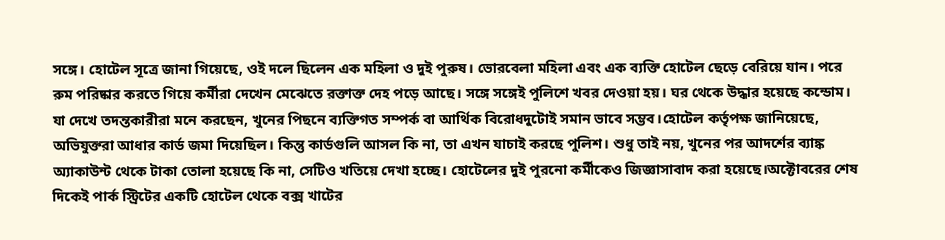সঙ্গে। হোটেল সূত্রে জানা গিয়েছে, ওই দলে ছিলেন এক মহিলা ও দুই পুরুষ। ভোরবেলা মহিলা এবং এক ব্যক্তি হোটেল ছেড়ে বেরিয়ে যান। পরে রুম পরিষ্কার করতে গিয়ে কর্মীরা দেখেন মেঝেতে রক্তাক্ত দেহ পড়ে আছে। সঙ্গে সঙ্গেই পুলিশে খবর দেওয়া হয়। ঘর থেকে উদ্ধার হয়েছে কন্ডোম। যা দেখে তদন্তকারীরা মনে করছেন, খুনের পিছনে ব্যক্তিগত সম্পর্ক বা আর্থিক বিরোধদুটোই সমান ভাবে সম্ভব।হোটেল কর্তৃপক্ষ জানিয়েছে, অভিযুক্তরা আধার কার্ড জমা দিয়েছিল। কিন্তু কার্ডগুলি আসল কি না, তা এখন যাচাই করছে পুলিশ। শুধু তাই নয়, খুনের পর আদর্শের ব্যাঙ্ক অ্যাকাউন্ট থেকে টাকা তোলা হয়েছে কি না, সেটিও খতিয়ে দেখা হচ্ছে। হোটেলের দুই পুরনো কর্মীকেও জিজ্ঞাসাবাদ করা হয়েছে।অক্টোবরের শেষ দিকেই পার্ক স্ট্রিটের একটি হোটেল থেকে বক্স খাটের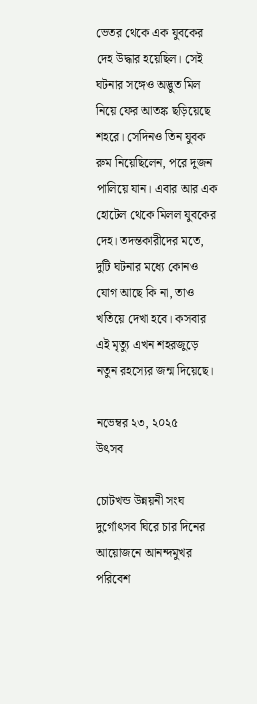ভেতর থেকে এক যুবকের দেহ উদ্ধার হয়েছিল। সেই ঘটনার সঙ্গেও অদ্ভুত মিল নিয়ে ফের আতঙ্ক ছড়িয়েছে শহরে। সেদিনও তিন যুবক রুম নিয়েছিলেন, পরে দুজন পালিয়ে যান। এবার আর এক হোটেল থেকে মিলল যুবকের দেহ। তদন্তকারীদের মতে, দুটি ঘটনার মধ্যে কোনও যোগ আছে কি না, তাও খতিয়ে দেখা হবে। কসবার এই মৃত্যু এখন শহরজুড়ে নতুন রহস্যের জন্ম দিয়েছে।

নভেম্বর ২৩, ২০২৫
উৎসব

চোটখন্ড উন্নয়নী সংঘ দুর্গোৎসব ঘিরে চার দিনের আয়োজনে আনন্দমুখর পরিবেশ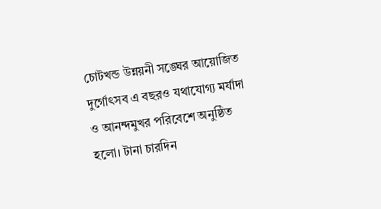চোটখন্ড উন্নয়নী সঙ্ঘের আয়োজিত দুর্গোৎসব এ বছরও যথাযোগ্য মর্যাদা ও আনন্দমুখর পরিবেশে অনুষ্ঠিত হলো। টানা চারদিন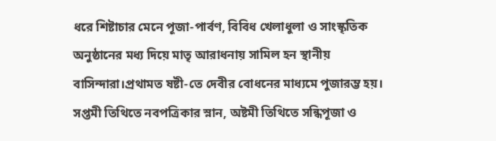ধরে শিষ্টাচার মেনে পূজা-পার্বণ, বিবিধ খেলাধুলা ও সাংস্কৃতিক অনুষ্ঠানের মধ্য দিয়ে মাতৃ আরাধনায় সামিল হন স্থানীয় বাসিন্দারা।প্রথামত ষষ্টী-তে দেবীর বোধনের মাধ্যমে পুজারম্ভ হয়। সপ্তমী তিথিতে নবপত্রিকার স্নান, অষ্টমী তিথিতে সন্ধিপূজা ও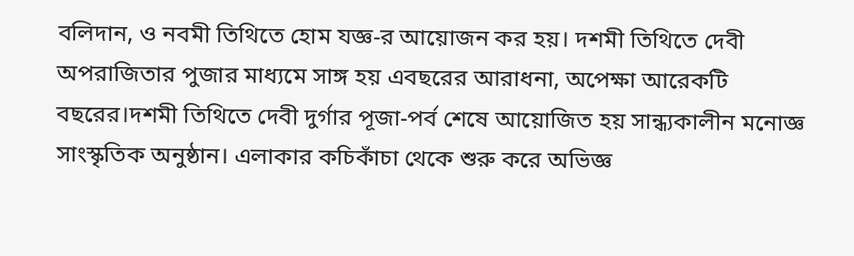বলিদান, ও নবমী তিথিতে হোম যজ্ঞ-র আয়োজন কর হয়। দশমী তিথিতে দেবী অপরাজিতার পুজার মাধ্যমে সাঙ্গ হয় এবছরের আরাধনা, অপেক্ষা আরেকটি বছরের।দশমী তিথিতে দেবী দুর্গার পূজা-পর্ব শেষে আয়োজিত হয় সান্ধ্যকালীন মনোজ্ঞ সাংস্কৃতিক অনুষ্ঠান। এলাকার কচিকাঁচা থেকে শুরু করে অভিজ্ঞ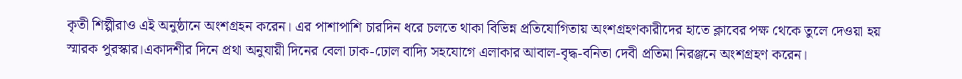কৃতী শিল্পীরাও এই অনুষ্ঠানে অংশগ্রহন করেন। এর পাশাপাশি চারদিন ধরে চলতে থাকা বিভিন্ন প্রতিযোগিতায় অংশগ্রহণকারীদের হাতে ক্লাবের পক্ষ থেকে তুলে দেওয়া হয় স্মারক পুরস্কার।একাদশীর দিনে প্রথা অনুযায়ী দিনের বেলা ঢাক-ঢোল বাদ্যি সহযোগে এলাকার আবাল-বৃদ্ধ-বনিতা দেবী প্রতিমা নিরঞ্জনে অংশগ্রহণ করেন।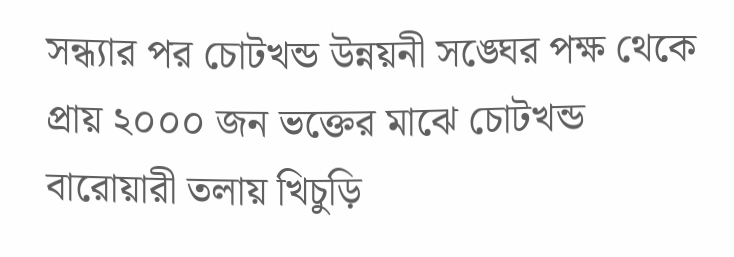সন্ধ্যার পর চোটখন্ড উন্নয়নী সঙ্ঘের পক্ষ থেকে প্রায় ২০০০ জন ভক্তের মাঝে চোটখন্ড বারোয়ারী তলায় খিচুড়ি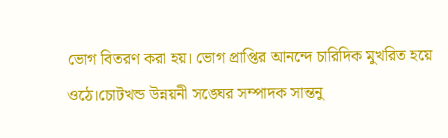ভোগ বিতরণ করা হয়। ভোগ প্রাপ্তির আনন্দে চারিদিক মুখরিত হয়ে ওঠে।চোটখন্ড উন্নয়নী সঙ্ঘের সম্পাদক সান্তনু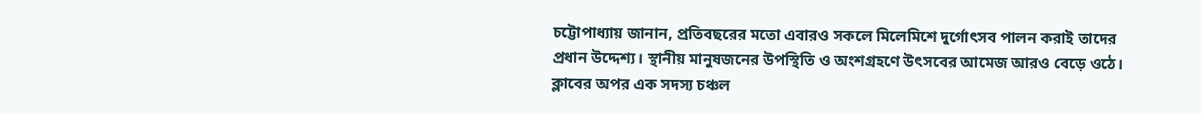চট্টোপাধ্যায় জানান, প্রতিবছরের মতো এবারও সকলে মিলেমিশে দুর্গোৎসব পালন করাই তাদের প্রধান উদ্দেশ্য। স্থানীয় মানুষজনের উপস্থিতি ও অংশগ্রহণে উৎসবের আমেজ আরও বেড়ে ওঠে। ক্লাবের অপর এক সদস্য চঞ্চল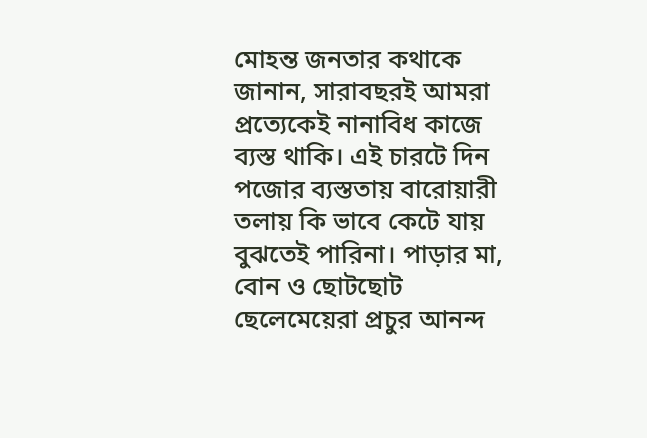মোহন্ত জনতার কথাকে জানান, সারাবছরই আমরা প্রত্যেকেই নানাবিধ কাজে ব্যস্ত থাকি। এই চারটে দিন পজোর ব্যস্ততায় বারোয়ারী তলায় কি ভাবে কেটে যায় বুঝতেই পারিনা। পাড়ার মা, বোন ও ছোটছোট ছেলেমেয়েরা প্রচুর আনন্দ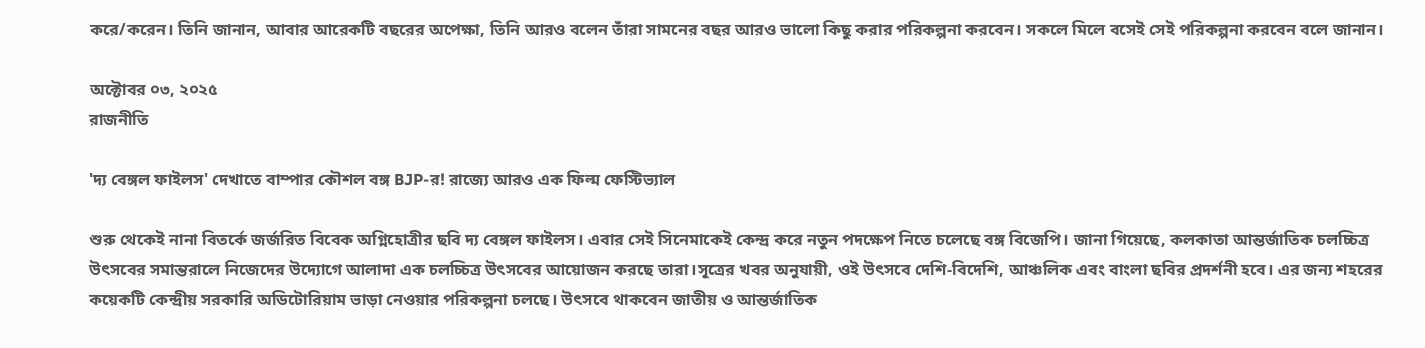করে/করেন। তিনি জানান, আবার আরেকটি বছরের অপেক্ষা, তিনি আরও বলেন তাঁরা সামনের বছর আরও ভালো কিছু করার পরিকল্পনা করবেন। সকলে মিলে বসেই সেই পরিকল্পনা করবেন বলে জানান।

অক্টোবর ০৩, ২০২৫
রাজনীতি

'দ্য বেঙ্গল ফাইলস' দেখাতে বাম্পার কৌশল বঙ্গ BJP-র! রাজ্যে আরও এক ফিল্ম ফেস্টিভ্যাল

শুরু থেকেই নানা বিতর্কে জর্জরিত বিবেক অগ্নিহোত্রীর ছবি দ্য বেঙ্গল ফাইলস। এবার সেই সিনেমাকেই কেন্দ্র করে নতুন পদক্ষেপ নিতে চলেছে বঙ্গ বিজেপি। জানা গিয়েছে, কলকাতা আন্তর্জাতিক চলচ্চিত্র উৎসবের সমান্তরালে নিজেদের উদ্যোগে আলাদা এক চলচ্চিত্র উৎসবের আয়োজন করছে তারা।সূত্রের খবর অনুযায়ী, ওই উৎসবে দেশি-বিদেশি, আঞ্চলিক এবং বাংলা ছবির প্রদর্শনী হবে। এর জন্য শহরের কয়েকটি কেন্দ্রীয় সরকারি অডিটোরিয়াম ভাড়া নেওয়ার পরিকল্পনা চলছে। উৎসবে থাকবেন জাতীয় ও আন্তর্জাতিক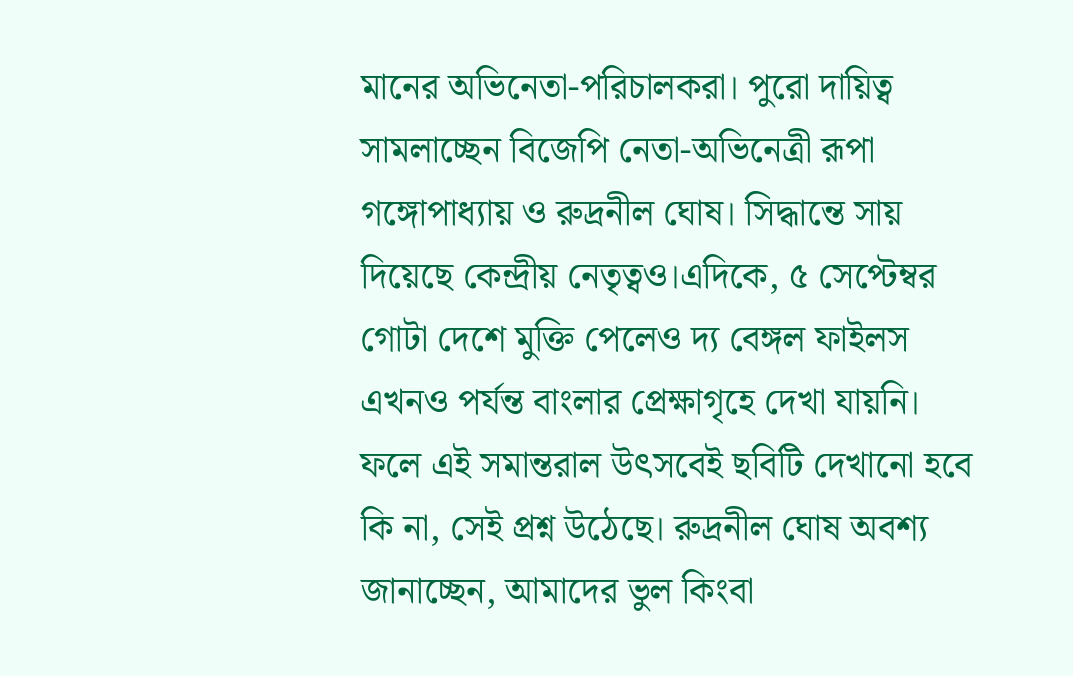মানের অভিনেতা-পরিচালকরা। পুরো দায়িত্ব সামলাচ্ছেন বিজেপি নেতা-অভিনেত্রী রূপা গঙ্গোপাধ্যায় ও রুদ্রনীল ঘোষ। সিদ্ধান্তে সায় দিয়েছে কেন্দ্রীয় নেতৃত্বও।এদিকে, ৫ সেপ্টেম্বর গোটা দেশে মুক্তি পেলেও দ্য বেঙ্গল ফাইলস এখনও পর্যন্ত বাংলার প্রেক্ষাগৃহে দেখা যায়নি। ফলে এই সমান্তরাল উৎসবেই ছবিটি দেখানো হবে কি না, সেই প্রশ্ন উঠেছে। রুদ্রনীল ঘোষ অবশ্য জানাচ্ছেন, আমাদের ভুল কিংবা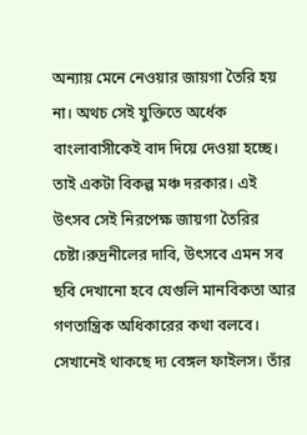অন্যায় মেনে নেওয়ার জায়গা তৈরি হয় না। অথচ সেই যুক্তিতে অর্ধেক বাংলাবাসীকেই বাদ দিয়ে দেওয়া হচ্ছে। তাই একটা বিকল্প মঞ্চ দরকার। এই উৎসব সেই নিরপেক্ষ জায়গা তৈরির চেষ্টা।রুদ্রনীলের দাবি, উৎসবে এমন সব ছবি দেখানো হবে যেগুলি মানবিকতা আর গণতান্ত্রিক অধিকারের কথা বলবে। সেখানেই থাকছে দ্য বেঙ্গল ফাইলস। তাঁর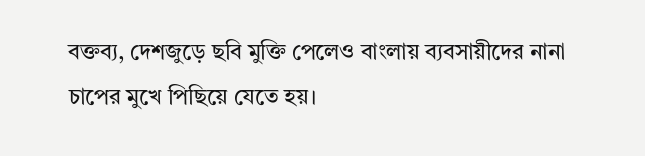বক্তব্য, দেশজুড়ে ছবি মুক্তি পেলেও বাংলায় ব্যবসায়ীদের নানা চাপের মুখে পিছিয়ে যেতে হয়।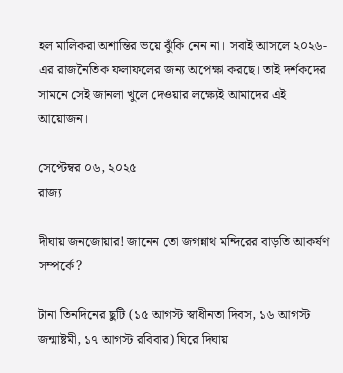হল মালিকরা অশান্তির ভয়ে ঝুঁকি নেন না। সবাই আসলে ২০২৬-এর রাজনৈতিক ফলাফলের জন্য অপেক্ষা করছে। তাই দর্শকদের সামনে সেই জানলা খুলে দেওয়ার লক্ষ্যেই আমাদের এই আয়োজন।

সেপ্টেম্বর ০৬, ২০২৫
রাজ্য

দীঘায় জনজোয়ার! জানেন তো জগন্নাথ মন্দিরের বাড়তি আকর্ষণ সম্পর্কে?

টানা তিনদিনের ছুটি (১৫ আগস্ট স্বাধীনতা দিবস, ১৬ আগস্ট জন্মাষ্টমী, ১৭ আগস্ট রবিবার) ঘিরে দিঘায়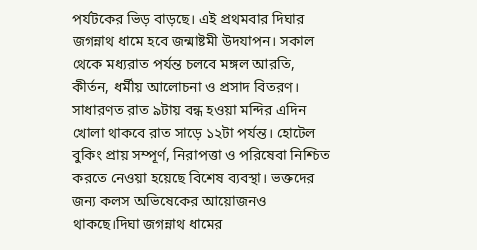পর্যটকের ভিড় বাড়ছে। এই প্রথমবার দিঘার জগন্নাথ ধামে হবে জন্মাষ্টমী উদযাপন। সকাল থেকে মধ্যরাত পর্যন্ত চলবে মঙ্গল আরতি, কীর্তন, ধর্মীয় আলোচনা ও প্রসাদ বিতরণ। সাধারণত রাত ৯টায় বন্ধ হওয়া মন্দির এদিন খোলা থাকবে রাত সাড়ে ১২টা পর্যন্ত। হোটেল বুকিং প্রায় সম্পূর্ণ, নিরাপত্তা ও পরিষেবা নিশ্চিত করতে নেওয়া হয়েছে বিশেষ ব্যবস্থা। ভক্তদের জন্য কলস অভিষেকের আয়োজনও থাকছে।দিঘা জগন্নাথ ধামের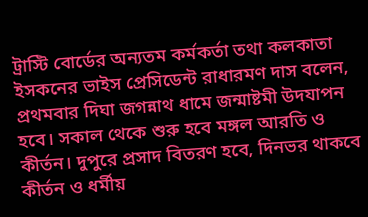ট্রাস্টি বোর্ডের অন্যতম কর্মকর্তা তথা কলকাতা ইসকনের ভাইস প্রেসিডেন্ট রাধারমণ দাস বলেন, প্রথমবার দিঘা জগন্নাথ ধামে জন্মাষ্টমী উদযাপন হবে। সকাল থেকে শুরু হবে মঙ্গল আরতি ও কীর্তন। দুপুরে প্রসাদ বিতরণ হবে, দিনভর থাকবে কীর্তন ও ধর্মীয়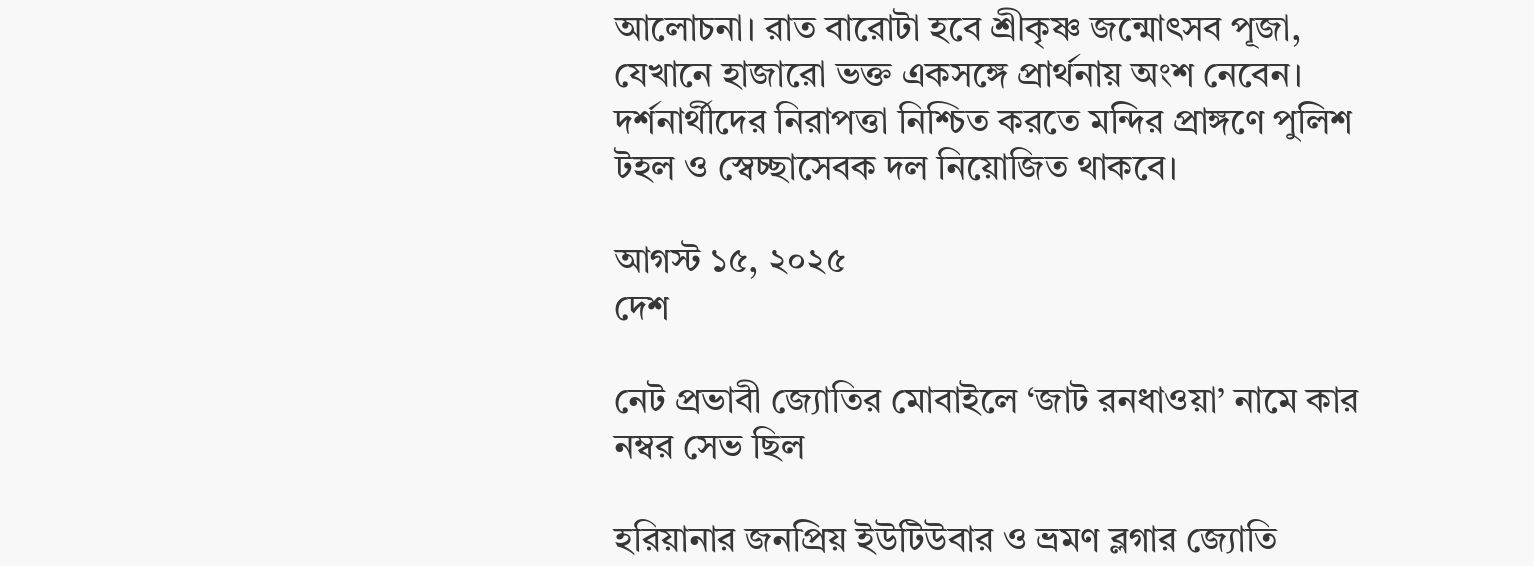আলোচনা। রাত বারোটা হবে শ্রীকৃষ্ণ জন্মোৎসব পূজা, যেখানে হাজারো ভক্ত একসঙ্গে প্রার্থনায় অংশ নেবেন। দর্শনার্থীদের নিরাপত্তা নিশ্চিত করতে মন্দির প্রাঙ্গণে পুলিশ টহল ও স্বেচ্ছাসেবক দল নিয়োজিত থাকবে।

আগস্ট ১৫, ২০২৫
দেশ

নেট প্রভাবী জ্যোতির মোবাইলে ‘জাট রনধাওয়া’ নামে কার নম্বর সেভ ছিল

হরিয়ানার জনপ্রিয় ইউটিউবার ও ভ্রমণ ব্লগার জ্যোতি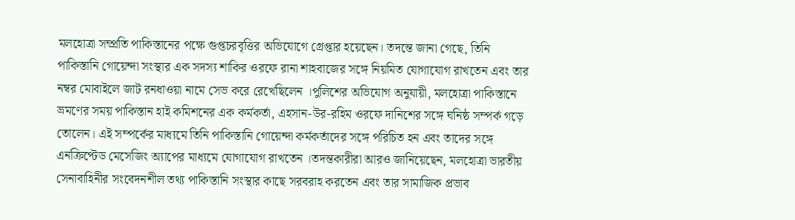মলহোত্রা সম্প্রতি পাকিস্তানের পক্ষে গুপ্তচরবৃত্তির অভিযোগে গ্রেপ্তার হয়েছেন। তদন্তে জানা গেছে, তিনি পাকিস্তানি গোয়েন্দা সংস্থার এক সদস্য শাকির ওরফে রানা শাহবাজের সঙ্গে নিয়মিত যোগাযোগ রাখতেন এবং তার নম্বর মোবাইলে জাট রনধাওয়া নামে সেভ করে রেখেছিলেন ।পুলিশের অভিযোগ অনুযায়ী, মলহোত্রা পাকিস্তানে ভ্রমণের সময় পাকিস্তান হাই কমিশনের এক কর্মকর্তা, এহসান-উর-রহিম ওরফে দানিশের সঙ্গে ঘনিষ্ঠ সম্পর্ক গড়ে তোলেন। এই সম্পর্কের মাধ্যমে তিনি পাকিস্তানি গোয়েন্দা কর্মকর্তাদের সঙ্গে পরিচিত হন এবং তাদের সঙ্গে এনক্রিপ্টেড মেসেজিং অ্যাপের মাধ্যমে যোগাযোগ রাখতেন ।তদন্তকারীরা আরও জানিয়েছেন, মলহোত্রা ভারতীয় সেনাবাহিনীর সংবেদনশীল তথ্য পাকিস্তানি সংস্থার কাছে সরবরাহ করতেন এবং তার সামাজিক প্রভাব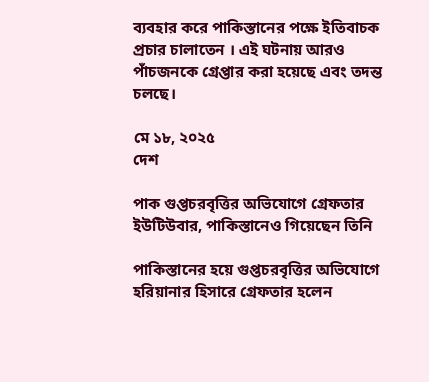ব্যবহার করে পাকিস্তানের পক্ষে ইতিবাচক প্রচার চালাতেন । এই ঘটনায় আরও পাঁচজনকে গ্রেপ্তার করা হয়েছে এবং তদন্ত চলছে।

মে ১৮, ২০২৫
দেশ

পাক গুপ্তচরবৃত্তির অভিযোগে গ্রেফতার ইউটিউবার, পাকিস্তানেও গিয়েছেন তিনি

পাকিস্তানের হয়ে গুপ্তচরবৃত্তির অভিযোগে হরিয়ানার হিসারে গ্রেফতার হলেন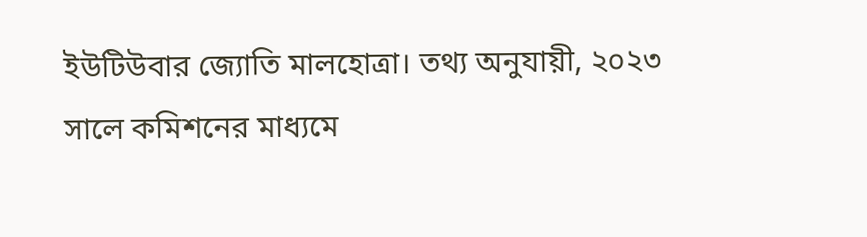ইউটিউবার জ্যোতি মালহোত্রা। তথ্য অনুযায়ী, ২০২৩ সালে কমিশনের মাধ্যমে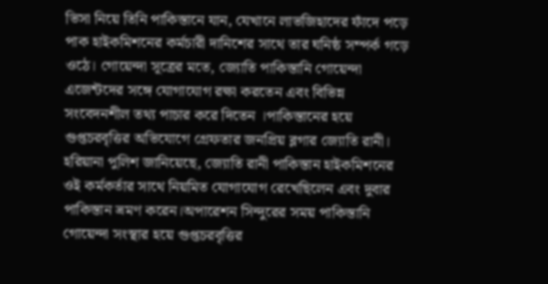ভিসা নিয়ে তিনি পাকিস্তানে যান, যেখানে লাভজিহাদের ফাঁদে পড়ে পাক হাইকমিশনের কর্মচারী দানিশের সাথে তার ঘনিষ্ঠ সম্পর্ক গড়ে ওঠে। গোয়েন্দা সূত্রের মতে, জ্যোতি পাকিস্তানি গোয়েন্দা এজেন্টদের সঙ্গে যোগাযোগ রক্ষা করতেন এবং বিভিন্ন সংবেদনশীল তথ্য পাচার করে দিতেন ।পাকিস্তানের হয়ে গুপ্তচরবৃত্তির অভিযোগে গ্রেফতার জনপ্রিয় ব্লগার জ্যোতি রানী। হরিয়ানা পুলিশ জানিয়েছে, জ্যোতি রানী পাকিস্তান হাইকমিশনের ওই কর্মকর্তার সাথে নিয়মিত যোগাযোগ রেখেছিলেন এবং দুবার পাকিস্তান ভ্রমণ করেন।অপারেশন সিন্দুরের সময় পাকিস্তানি গোয়েন্দা সংস্থার হয়ে গুপ্তচরবৃত্তির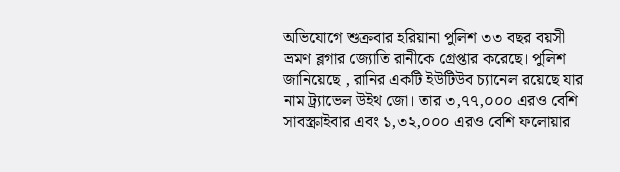অভিযোগে শুক্রবার হরিয়ানা পুলিশ ৩৩ বছর বয়সী ভ্রমণ ব্লগার জ্যোতি রানীকে গ্রেপ্তার করেছে। পুলিশ জানিয়েছে , রানির একটি ইউটিউব চ্যানেল রয়েছে যার নাম ট্র্যাভেল উইথ জো। তার ৩,৭৭,০০০ এরও বেশি সাবস্ক্রাইবার এবং ১,৩২,০০০ এরও বেশি ফলোয়ার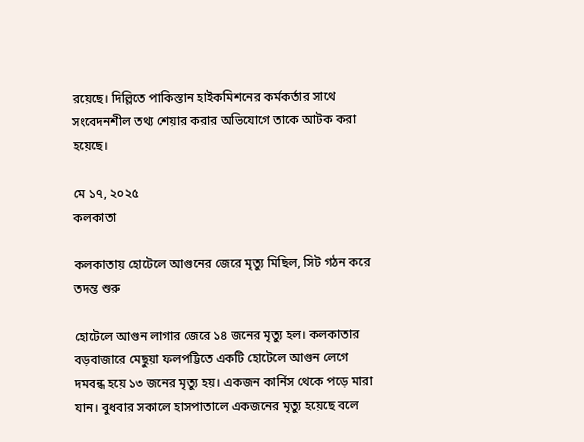রয়েছে। দিল্লিতে পাকিস্তান হাইকমিশনের কর্মকর্তার সাথে সংবেদনশীল তথ্য শেয়ার করার অভিযোগে তাকে আটক করা হয়েছে।

মে ১৭, ২০২৫
কলকাতা

কলকাতায় হোটেলে আগুনের জেরে মৃত্যু মিছিল, সিট গঠন করে তদন্ত শুরু

হোটেলে আগুন লাগার জেরে ১৪ জনের মৃত্যু হল। কলকাতার বড়বাজারে মেছুয়া ফলপট্টিতে একটি হোটেলে আগুন লেগে দমবন্ধ হয়ে ১৩ জনের মৃত্যু হয়। একজন কার্নিস থেকে পড়ে মারা যান। বুধবার সকালে হাসপাতালে একজনের মৃত্যু হয়েছে বলে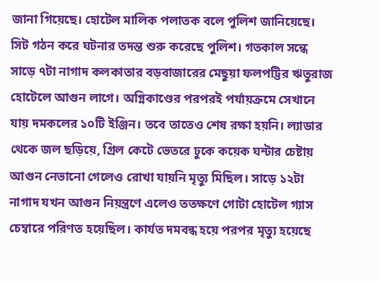জানা গিয়েছে। হোটেল মালিক পলাতক বলে পুলিশ জানিয়েছে। সিট গঠন করে ঘটনার তদন্ত শুরু করেছে পুলিশ। গতকাল সন্ধে সাড়ে ৭টা নাগাদ কলকাতার বড়বাজারের মেছুয়া ফলপট্টির ঋতুরাজ হোটেলে আগুন লাগে। অগ্নিকাণ্ডের পরপরই পর্যায়ক্রমে সেখানে যায় দমকলের ১০টি ইঞ্জিন। তবে তাতেও শেষ রক্ষা হয়নি। ল্যাডার থেকে জল ছড়িয়ে, গ্রিল কেটে ভেতরে ঢুকে কয়েক ঘন্টার চেষ্টায় আগুন নেভানো গেলেও রোখা যায়নি মৃত্যু মিছিল। সাড়ে ১২টা নাগাদ যখন আগুন নিয়ন্ত্রণে এলেও ততক্ষণে গোটা হোটেল গ্যাস চেম্বারে পরিণত হয়েছিল। কার্যত দমবন্ধ হয়ে পরপর মৃত্যু হয়েছে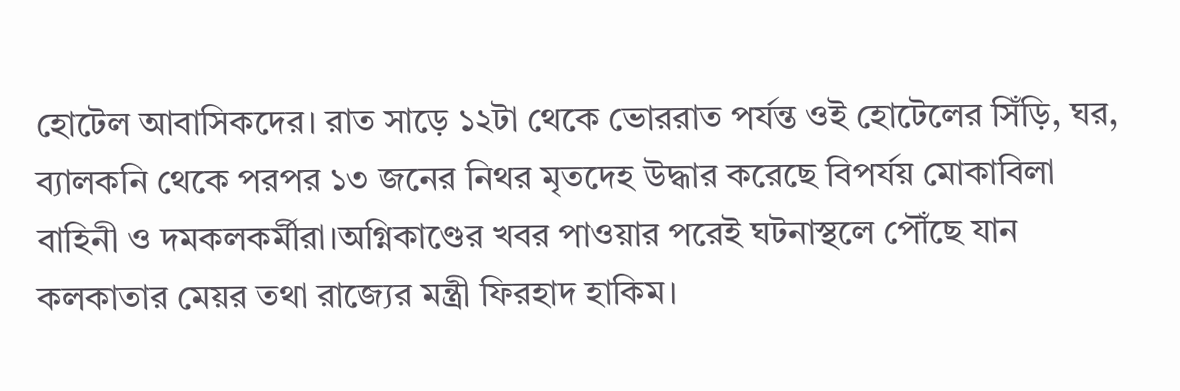হোটেল আবাসিকদের। রাত সাড়ে ১২টা থেকে ভোররাত পর্যন্ত ওই হোটেলের সিঁড়ি, ঘর, ব্যালকনি থেকে পরপর ১৩ জনের নিথর মৃতদেহ উদ্ধার করেছে বিপর্যয় মোকাবিলা বাহিনী ও দমকলকর্মীরা।অগ্নিকাণ্ডের খবর পাওয়ার পরেই ঘটনাস্থলে পৌঁছে যান কলকাতার মেয়র তথা রাজ্যের মন্ত্রী ফিরহাদ হাকিম।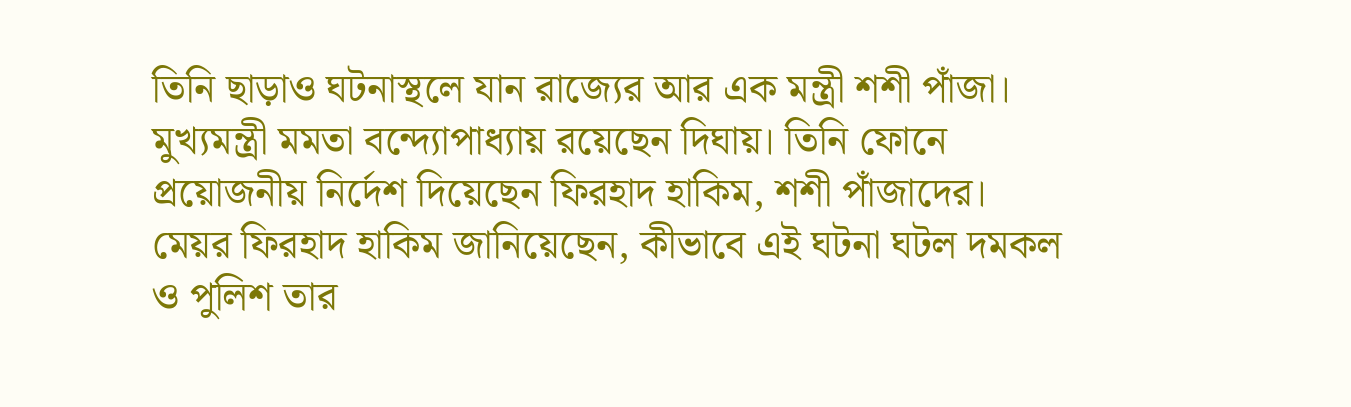তিনি ছাড়াও ঘটনাস্থলে যান রাজ্যের আর এক মন্ত্রী শশী পাঁজা। মুখ্যমন্ত্রী মমতা বন্দ্যোপাধ্যায় রয়েছেন দিঘায়। তিনি ফোনে প্রয়োজনীয় নির্দেশ দিয়েছেন ফিরহাদ হাকিম, শশী পাঁজাদের। মেয়র ফিরহাদ হাকিম জানিয়েছেন, কীভাবে এই ঘটনা ঘটল দমকল ও পুলিশ তার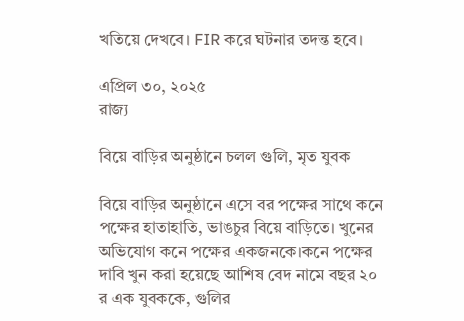খতিয়ে দেখবে। FIR করে ঘটনার তদন্ত হবে।

এপ্রিল ৩০, ২০২৫
রাজ্য

বিয়ে বাড়ির অনুষ্ঠানে চলল গুলি, মৃত যুবক

বিয়ে বাড়ির অনুষ্ঠানে এসে বর পক্ষের সাথে কনে পক্ষের হাতাহাতি, ভাঙচুর বিয়ে বাড়িতে। খুনের অভিযোগ কনে পক্ষের একজনকে।কনে পক্ষের দাবি খুন করা হয়েছে আশিষ বেদ নামে বছর ২০ র এক যুবককে, গুলির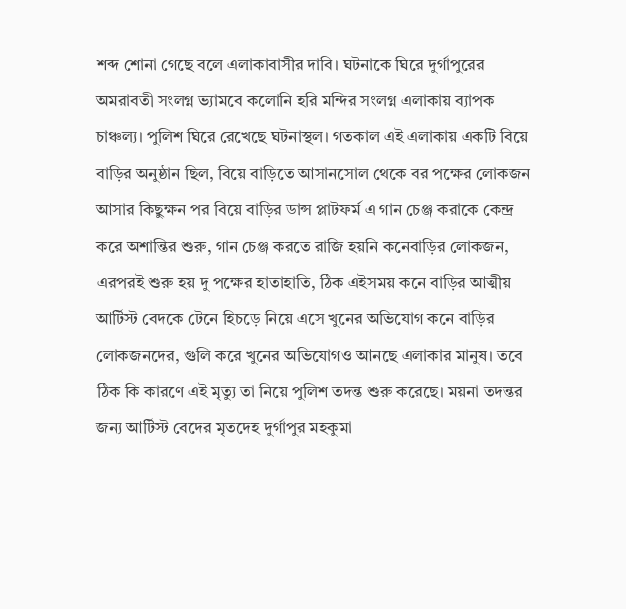শব্দ শোনা গেছে বলে এলাকাবাসীর দাবি। ঘটনাকে ঘিরে দুর্গাপুরের অমরাবতী সংলগ্ন ভ্যামবে কলোনি হরি মন্দির সংলগ্ন এলাকায় ব্যাপক চাঞ্চল্য। পুলিশ ঘিরে রেখেছে ঘটনাস্থল। গতকাল এই এলাকায় একটি বিয়ে বাড়ির অনুষ্ঠান ছিল, বিয়ে বাড়িতে আসানসোল থেকে বর পক্ষের লোকজন আসার কিছুক্ষন পর বিয়ে বাড়ির ডান্স প্লাটফর্ম এ গান চেঞ্জ করাকে কেন্দ্র করে অশান্তির শুরু, গান চেঞ্জ করতে রাজি হয়নি কনেবাড়ির লোকজন, এরপরই শুরু হয় দু পক্ষের হাতাহাতি, ঠিক এইসময় কনে বাড়ির আত্মীয় আর্টিস্ট বেদকে টেনে হিচড়ে নিয়ে এসে খুনের অভিযোগ কনে বাড়ির লোকজনদের, গুলি করে খুনের অভিযোগও আনছে এলাকার মানুষ। তবে ঠিক কি কারণে এই মৃত্যু তা নিয়ে পুলিশ তদন্ত শুরু করেছে। ময়না তদন্তর জন্য আর্টিস্ট বেদের মৃতদেহ দুর্গাপুর মহকুমা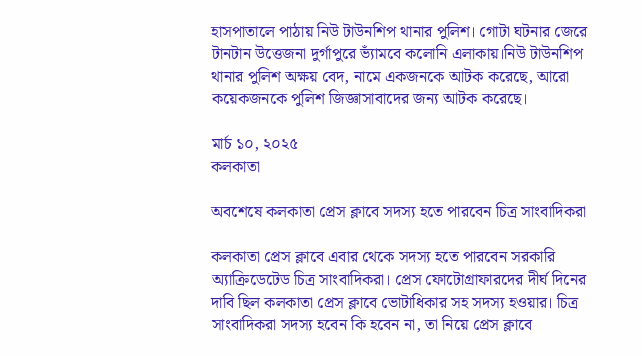হাসপাতালে পাঠায় নিউ টাউনশিপ থানার পুলিশ। গোটা ঘটনার জেরে টানটান উত্তেজনা দুর্গাপুরে ভ্যাঁমবে কলোনি এলাকায়।নিউ টাউনশিপ থানার পুলিশ অক্ষয় বেদ, নামে একজনকে আটক করেছে, আরো কয়েকজনকে পুলিশ জিজ্ঞাসাবাদের জন্য আটক করেছে।

মার্চ ১০, ২০২৫
কলকাতা

অবশেষে কলকাতা প্রেস ক্লাবে সদস্য হতে পারবেন চিত্র সাংবাদিকরা

কলকাতা প্রেস ক্লাবে এবার থেকে সদস্য হতে পারবেন সরকারি অ্যাক্রিডেটেড চিত্র সাংবাদিকরা। প্রেস ফোটোগ্রাফারদের দীর্ঘ দিনের দাবি ছিল কলকাতা প্রেস ক্লাবে ভোটাধিকার সহ সদস্য হওয়ার। চিত্র সাংবাদিকরা সদস্য হবেন কি হবেন না, তা নিয়ে প্রেস ক্লাবে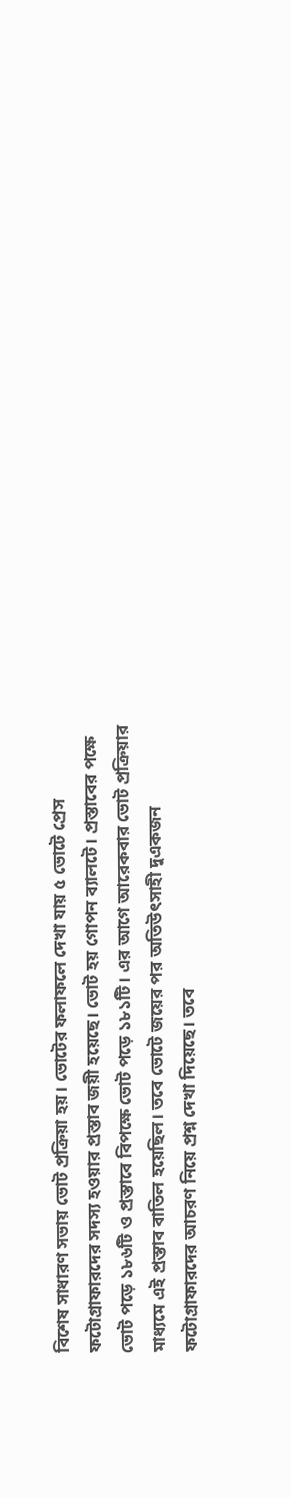বিশেষ সাধারণ সভায় ভোট প্রক্রিয়া হয়। ভোটের ফলাফলে দেখা যায় ৫ ভোটে প্রেস ফটোগ্রাফারদের সদস্য হওয়ার প্রস্তাব জয়ী হয়েছে। ভোট হয় গোপন ব্যালটে। প্রস্তাবের পক্ষে ভোট পড়ে ১৮৬টি ও প্রস্তাবে বিপক্ষে ভোট পড়ে ১৮১টি। এর আগে আরেকবার ভোট প্রক্রিয়ার মাধ্যমে এই প্রস্তাব বাতিল হয়েছিল। তবে ভোটে জয়ের পর অতিউৎসাহী দুএকজন ফটোগ্রাফারদের আচরণ নিয়ে প্রশ্ন দেখা দিয়েছে। তবে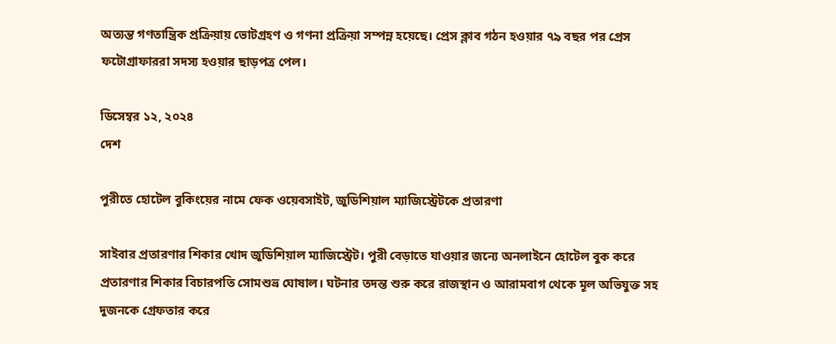অত্যন্ত গণতান্ত্রিক প্রক্রিয়ায় ভোটগ্রহণ ও গণনা প্রক্রিয়া সম্পন্ন হয়েছে। প্রেস ক্লাব গঠন হওয়ার ৭৯ বছর পর প্রেস ফটোগ্রাফাররা সদস্য হওয়ার ছাড়পত্র পেল।

ডিসেম্বর ১২, ২০২৪
দেশ

পুরীতে হোটেল বুকিংয়ের নামে ফেক ওয়েবসাইট, জুডিশিয়াল ম্যাজিস্ট্রেটকে প্রতারণা

সাইবার প্রতারণার শিকার খোদ জুডিশিয়াল ম্যাজিস্ট্রেট। পুরী বেড়াতে যাওয়ার জন্যে অনলাইনে হোটেল বুক করে প্রতারণার শিকার বিচারপতি সোমশুভ্র ঘোষাল। ঘটনার তদন্ত শুরু করে রাজস্থান ও আরামবাগ থেকে মূল অভিযুক্ত সহ দুজনকে গ্রেফতার করে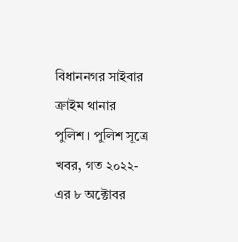বিধাননগর সাইবার ক্রাইম থানার পুলিশ। পুলিশ সূত্রে খবর, গত ২০২২-এর ৮ অক্টোবর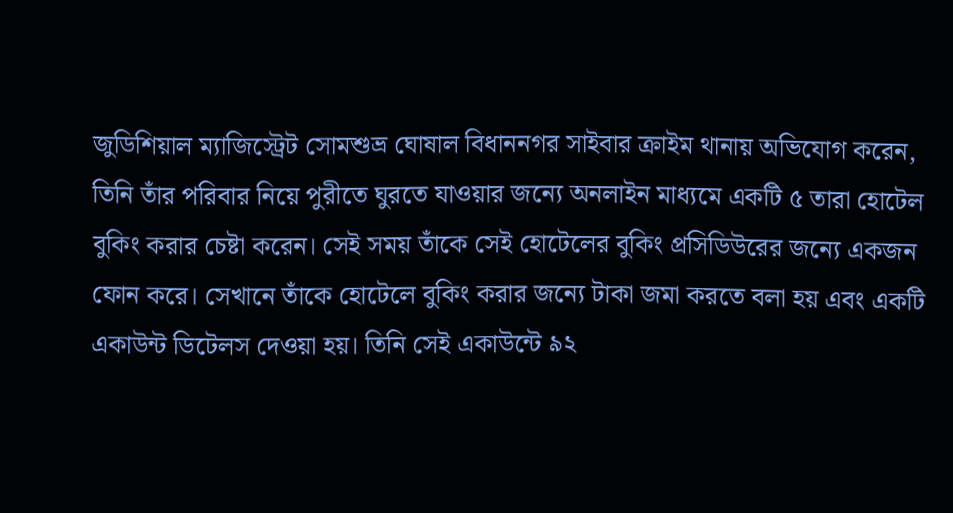জুডিশিয়াল ম্যাজিস্ট্রেট সোমশুভ্র ঘোষাল বিধাননগর সাইবার ক্রাইম থানায় অভিযোগ করেন, তিনি তাঁর পরিবার নিয়ে পুরীতে ঘুরতে যাওয়ার জন্যে অনলাইন মাধ্যমে একটি ৫ তারা হোটেল বুকিং করার চেষ্টা করেন। সেই সময় তাঁকে সেই হোটেলের বুকিং প্রসিডিউরের জন্যে একজন ফোন করে। সেখানে তাঁকে হোটেলে বুকিং করার জন্যে টাকা জমা করতে বলা হয় এবং একটি একাউন্ট ডিটেলস দেওয়া হয়। তিনি সেই একাউন্টে ৯২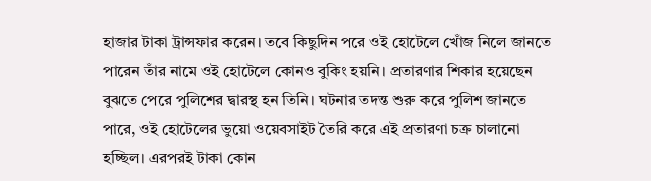হাজার টাকা ট্রান্সফার করেন। তবে কিছুদিন পরে ওই হোটেলে খোঁজ নিলে জানতে পারেন তাঁর নামে ওই হোটেলে কোনও বুকিং হয়নি। প্রতারণার শিকার হয়েছেন বুঝতে পেরে পুলিশের দ্বারস্থ হন তিনি। ঘটনার তদন্ত শুরু করে পুলিশ জানতে পারে, ওই হোটেলের ভুয়ো ওয়েবসাইট তৈরি করে এই প্রতারণা চক্র চালানো হচ্ছিল। এরপরই টাকা কোন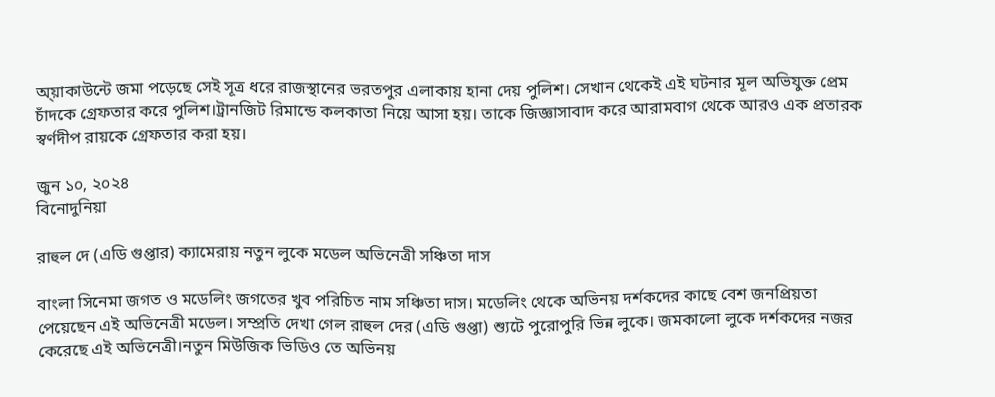অ্য়াকাউন্টে জমা পড়েছে সেই সূত্র ধরে রাজস্থানের ভরতপুর এলাকায় হানা দেয় পুলিশ। সেখান থেকেই এই ঘটনার মূল অভিযুক্ত প্রেম চাঁদকে গ্রেফতার করে পুলিশ।ট্রানজিট রিমান্ডে কলকাতা নিয়ে আসা হয়। তাকে জিজ্ঞাসাবাদ করে আরামবাগ থেকে আরও এক প্রতারক স্বর্ণদীপ রায়কে গ্রেফতার করা হয়।

জুন ১০, ২০২৪
বিনোদুনিয়া

রাহুল দে (এডি গুপ্তার) ক্যামেরায় নতুন লুকে মডেল অভিনেত্রী সঞ্চিতা দাস

বাংলা সিনেমা জগত ও মডেলিং জগতের খুব পরিচিত নাম সঞ্চিতা দাস। মডেলিং থেকে অভিনয় দর্শকদের কাছে বেশ জনপ্রিয়তা পেয়েছেন এই অভিনেত্রী মডেল। সম্প্রতি দেখা গেল রাহুল দের (এডি গুপ্তা) শ্যুটে পুরোপুরি ভিন্ন লুকে। জমকালো লুকে দর্শকদের নজর কেরেছে এই অভিনেত্রী।নতুন মিউজিক ভিডিও তে অভিনয়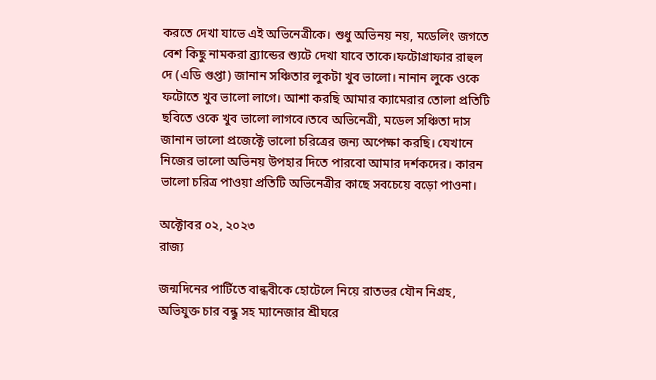করতে দেখা যাভে এই অভিনেত্রীকে। শুধু অভিনয় নয়, মডেলিং জগতে বেশ কিছু নামকরা ব্র্যান্ডের শ্যুটে দেখা যাবে তাকে।ফটোগ্রাফার রাহুল দে (এডি গুপ্তা) জানান সঞ্চিতার লুকটা খুব ভালো। নানান লুকে ওকে ফটোতে খুব ভালো লাগে। আশা করছি আমার ক্যামেরার তোলা প্রতিটি ছবিতে ওকে খুব ভালো লাগবে।তবে অভিনেত্রী, মডেল সঞ্চিতা দাস জানান ভালো প্রজেক্টে ভালো চরিত্রের জন্য অপেক্ষা করছি। যেখানে নিজের ভালো অভিনয় উপহার দিতে পারবো আমার দর্শকদের। কারন ভালো চরিত্র পাওয়া প্রতিটি অভিনেত্রীর কাছে সবচেয়ে বড়ো পাওনা।

অক্টোবর ০২, ২০২৩
রাজ্য

জন্মদিনের পার্টিতে বান্ধবীকে হোটেলে নিয়ে রাতভর যৌন নিগ্রহ, অভিযুক্ত চার বন্ধু সহ ম্যানেজার শ্রীঘরে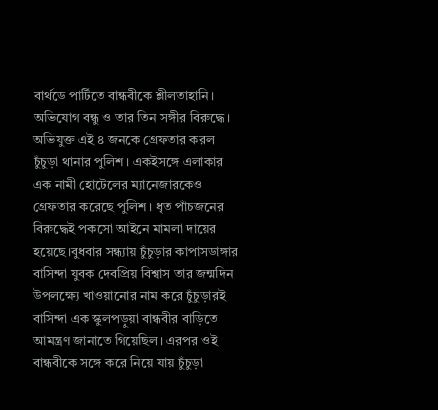বার্থডে পার্টিতে বান্ধবীকে শ্লীলতাহানি। অভিযোগ বন্ধু ও তার তিন সঙ্গীর বিরুদ্ধে। অভিযুক্ত এই ৪ জনকে গ্রেফতার করল চুঁচুড়া থানার পুলিশ। একইসঙ্গে এলাকার এক নামী হোটেলের ম্যানেজারকেও গ্রেফতার করেছে পুলিশ। ধৃত পাঁচজনের বিরুদ্ধেই পকসো আইনে মামলা দায়ের হয়েছে।বুধবার সন্ধ্যায় চুঁচুড়ার কাপাসডাঙ্গার বাসিন্দা যুবক দেবপ্রিয় বিশ্বাস তার জন্মদিন উপলক্ষ্যে খাওয়ানোর নাম করে চুঁচুড়ারই বাসিন্দা এক স্কুলপড়ুয়া বান্ধবীর বাড়িতে আমন্ত্রণ জানাতে গিয়েছিল। এরপর ওই বান্ধবীকে সঙ্গে করে নিয়ে যায় চুঁচুড়া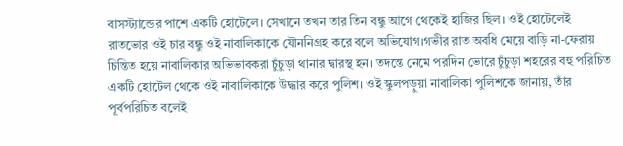বাসস্ট্যান্ডের পাশে একটি হোটেলে। সেখানে তখন তার তিন বন্ধু আগে থেকেই হাজির ছিল। ওই হোটেলেই রাতভোর ওই চার বন্ধু ওই নাবালিকাকে যৌননিগ্রহ করে বলে অভিযোগ।গভীর রাত অবধি মেয়ে বাড়ি না-ফেরায় চিন্তিত হয়ে নাবালিকার অভিভাবকরা চুঁচুড়া থানার দ্বারস্থ হন। তদন্তে নেমে পরদিন ভোরে চুঁচুড়া শহরের বহু পরিচিত একটি হোটেল থেকে ওই নাবালিকাকে উদ্ধার করে পুলিশ। ওই স্কুলপড়ুয়া নাবালিকা পুলিশকে জানায়, তাঁর পূর্বপরিচিত বলেই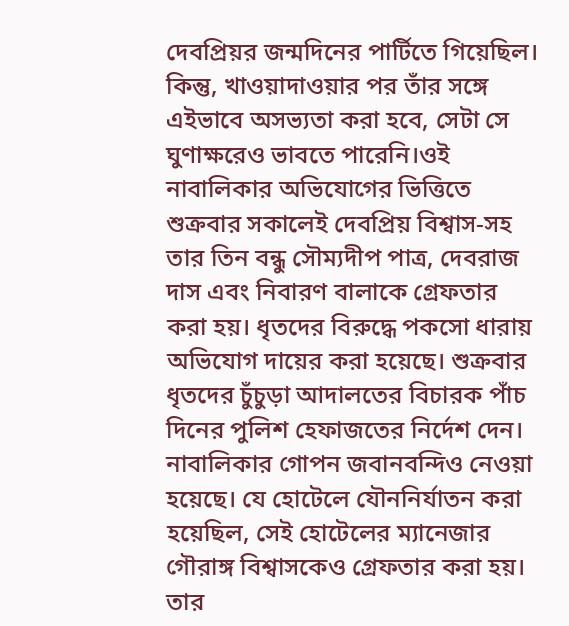দেবপ্রিয়র জন্মদিনের পার্টিতে গিয়েছিল। কিন্তু, খাওয়াদাওয়ার পর তাঁর সঙ্গে এইভাবে অসভ্যতা করা হবে, সেটা সে ঘুণাক্ষরেও ভাবতে পারেনি।ওই নাবালিকার অভিযোগের ভিত্তিতে শুক্রবার সকালেই দেবপ্রিয় বিশ্বাস-সহ তার তিন বন্ধু সৌম্যদীপ পাত্র, দেবরাজ দাস এবং নিবারণ বালাকে গ্রেফতার করা হয়। ধৃতদের বিরুদ্ধে পকসো ধারায় অভিযোগ দায়ের করা হয়েছে। শুক্রবার ধৃতদের চুঁচুড়া আদালতের বিচারক পাঁচ দিনের পুলিশ হেফাজতের নির্দেশ দেন। নাবালিকার গোপন জবানবন্দিও নেওয়া হয়েছে। যে হোটেলে যৌননির্যাতন করা হয়েছিল, সেই হোটেলের ম্যানেজার গৌরাঙ্গ বিশ্বাসকেও গ্রেফতার করা হয়। তার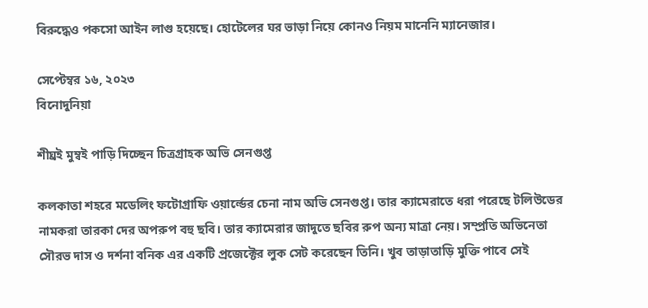বিরুদ্ধেও পকসো আইন লাগু হয়েছে। হোটেলের ঘর ভাড়া নিয়ে কোনও নিয়ম মানেনি ম্যানেজার।

সেপ্টেম্বর ১৬, ২০২৩
বিনোদুনিয়া

শীঘ্রই মুম্বই পাড়ি দিচ্ছেন চিত্রগ্রাহক অভি সেনগুপ্ত

কলকাতা শহরে মডেলিং ফটোগ্রাফি ওয়ার্ল্ডের চেনা নাম অভি সেনগুপ্ত। তার ক্যামেরাতে ধরা পরেছে টলিউডের নামকরা তারকা দের অপরুপ বহু ছবি। তার ক্যামেরার জাদুতে ছবির রুপ অন্য মাত্রা নেয়। সম্প্রতি অভিনেতা সৌরভ দাস ও দর্শনা বনিক এর একটি প্রজেক্টের লুক সেট করেছেন তিনি। খুব তাড়াতাড়ি মুক্তি পাবে সেই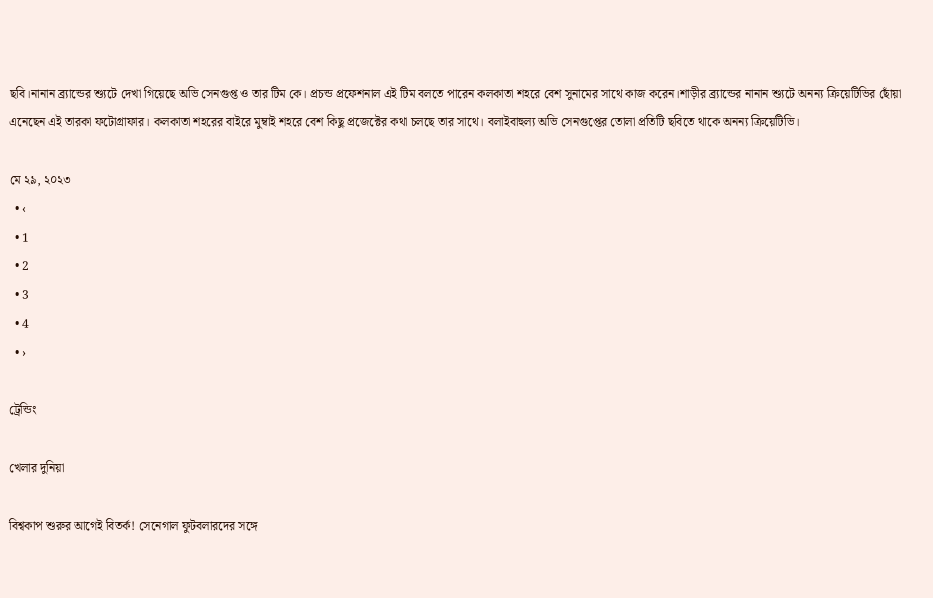ছবি।নানান ব্র্যান্ডের শ্যুটে দেখা গিয়েছে অভি সেনগুপ্ত ও তার টিম কে। প্রচন্ড প্রফেশনাল এই টিম বলতে পারেন কলকাতা শহরে বেশ সুনামের সাথে কাজ করেন।শাড়ীর ব্র্যান্ডের নানান শ্যুটে অনন্য ক্রিয়েটিভির ছোঁয়া এনেছেন এই তারকা ফটোগ্রাফার। কলকাতা শহরের বাইরে মুম্বাই শহরে বেশ কিছু প্রজেক্টের কথা চলছে তার সাথে। বলাইবাহুল্য অভি সেনগুপ্তের তোলা প্রতিটি ছবিতে থাকে অনন্য ক্রিয়েটিভি।

মে ২৯, ২০২৩
  • ‹
  • 1
  • 2
  • 3
  • 4
  • ›

ট্রেন্ডিং

খেলার দুনিয়া

বিশ্বকাপ শুরুর আগেই বিতর্ক! সেনেগাল ফুটবলারদের সঙ্গে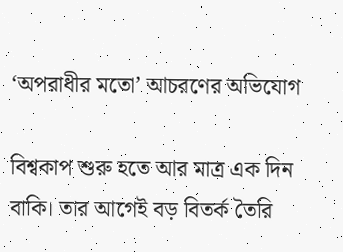‘অপরাধীর মতো’ আচরণের অভিযোগ

বিশ্বকাপ শুরু হতে আর মাত্র এক দিন বাকি। তার আগেই বড় বিতর্ক তৈরি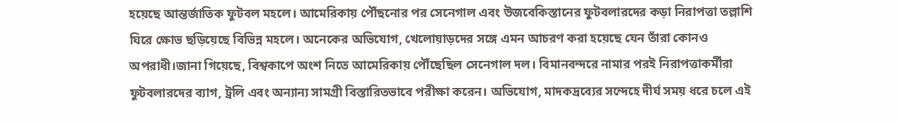হয়েছে আন্তর্জাতিক ফুটবল মহলে। আমেরিকায় পৌঁছনোর পর সেনেগাল এবং উজবেকিস্তানের ফুটবলারদের কড়া নিরাপত্তা তল্লাশি ঘিরে ক্ষোভ ছড়িয়েছে বিভিন্ন মহলে। অনেকের অভিযোগ, খেলোয়াড়দের সঙ্গে এমন আচরণ করা হয়েছে যেন তাঁরা কোনও অপরাধী।জানা গিয়েছে, বিশ্বকাপে অংশ নিতে আমেরিকায় পৌঁছেছিল সেনেগাল দল। বিমানবন্দরে নামার পরই নিরাপত্তাকর্মীরা ফুটবলারদের ব্যাগ, ট্রলি এবং অন্যান্য সামগ্রী বিস্তারিতভাবে পরীক্ষা করেন। অভিযোগ, মাদকদ্রব্যের সন্দেহে দীর্ঘ সময় ধরে চলে এই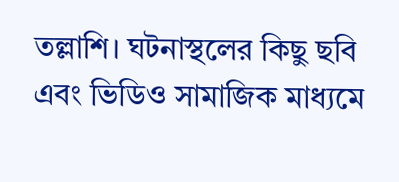তল্লাশি। ঘটনাস্থলের কিছু ছবি এবং ভিডিও সামাজিক মাধ্যমে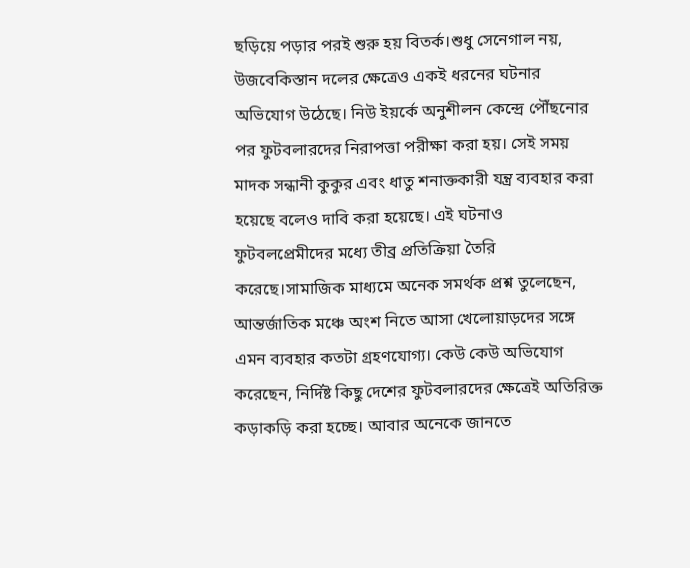ছড়িয়ে পড়ার পরই শুরু হয় বিতর্ক।শুধু সেনেগাল নয়, উজবেকিস্তান দলের ক্ষেত্রেও একই ধরনের ঘটনার অভিযোগ উঠেছে। নিউ ইয়র্কে অনুশীলন কেন্দ্রে পৌঁছনোর পর ফুটবলারদের নিরাপত্তা পরীক্ষা করা হয়। সেই সময় মাদক সন্ধানী কুকুর এবং ধাতু শনাক্তকারী যন্ত্র ব্যবহার করা হয়েছে বলেও দাবি করা হয়েছে। এই ঘটনাও ফুটবলপ্রেমীদের মধ্যে তীব্র প্রতিক্রিয়া তৈরি করেছে।সামাজিক মাধ্যমে অনেক সমর্থক প্রশ্ন তুলেছেন, আন্তর্জাতিক মঞ্চে অংশ নিতে আসা খেলোয়াড়দের সঙ্গে এমন ব্যবহার কতটা গ্রহণযোগ্য। কেউ কেউ অভিযোগ করেছেন, নির্দিষ্ট কিছু দেশের ফুটবলারদের ক্ষেত্রেই অতিরিক্ত কড়াকড়ি করা হচ্ছে। আবার অনেকে জানতে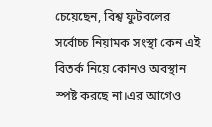চেয়েছেন, বিশ্ব ফুটবলের সর্বোচ্চ নিয়ামক সংস্থা কেন এই বিতর্ক নিয়ে কোনও অবস্থান স্পষ্ট করছে না।এর আগেও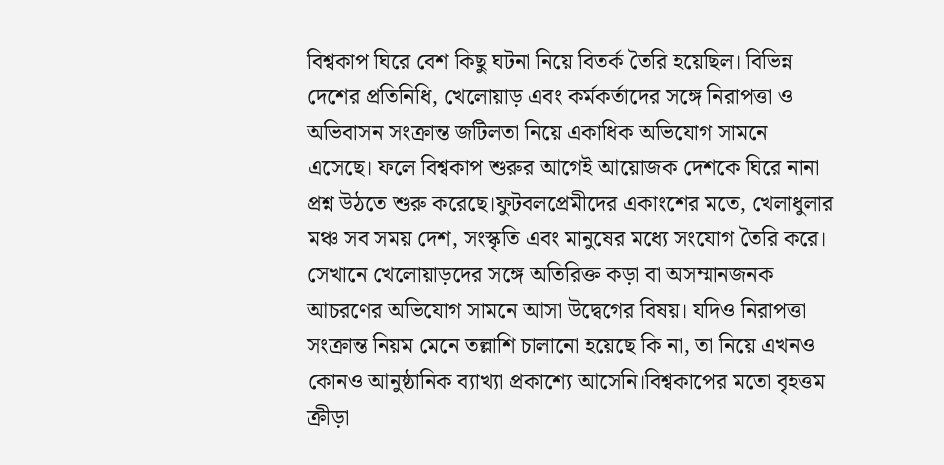বিশ্বকাপ ঘিরে বেশ কিছু ঘটনা নিয়ে বিতর্ক তৈরি হয়েছিল। বিভিন্ন দেশের প্রতিনিধি, খেলোয়াড় এবং কর্মকর্তাদের সঙ্গে নিরাপত্তা ও অভিবাসন সংক্রান্ত জটিলতা নিয়ে একাধিক অভিযোগ সামনে এসেছে। ফলে বিশ্বকাপ শুরুর আগেই আয়োজক দেশকে ঘিরে নানা প্রশ্ন উঠতে শুরু করেছে।ফুটবলপ্রেমীদের একাংশের মতে, খেলাধুলার মঞ্চ সব সময় দেশ, সংস্কৃতি এবং মানুষের মধ্যে সংযোগ তৈরি করে। সেখানে খেলোয়াড়দের সঙ্গে অতিরিক্ত কড়া বা অসম্মানজনক আচরণের অভিযোগ সামনে আসা উদ্বেগের বিষয়। যদিও নিরাপত্তা সংক্রান্ত নিয়ম মেনে তল্লাশি চালানো হয়েছে কি না, তা নিয়ে এখনও কোনও আনুষ্ঠানিক ব্যাখ্যা প্রকাশ্যে আসেনি।বিশ্বকাপের মতো বৃহত্তম ক্রীড়া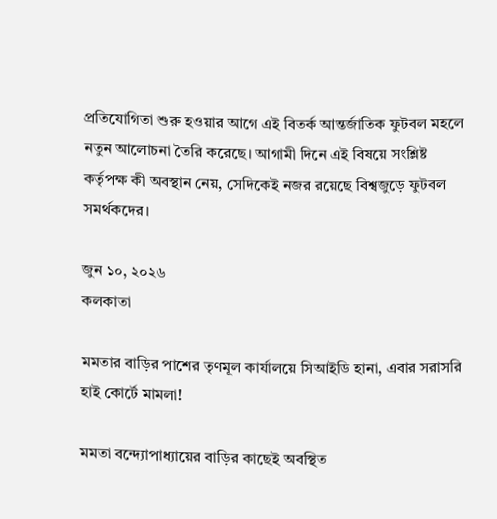প্রতিযোগিতা শুরু হওয়ার আগে এই বিতর্ক আন্তর্জাতিক ফুটবল মহলে নতুন আলোচনা তৈরি করেছে। আগামী দিনে এই বিষয়ে সংশ্লিষ্ট কর্তৃপক্ষ কী অবস্থান নেয়, সেদিকেই নজর রয়েছে বিশ্বজুড়ে ফুটবল সমর্থকদের।

জুন ১০, ২০২৬
কলকাতা

মমতার বাড়ির পাশের তৃণমূল কার্যালয়ে সিআইডি হানা, এবার সরাসরি হাই কোর্টে মামলা!

মমতা বন্দ্যোপাধ্যায়ের বাড়ির কাছেই অবস্থিত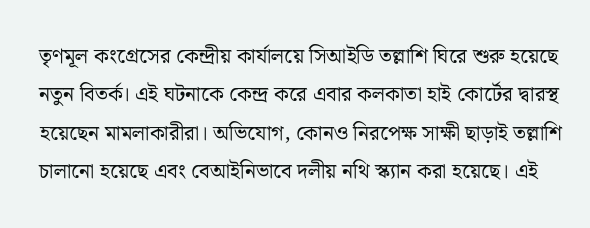তৃণমূল কংগ্রেসের কেন্দ্রীয় কার্যালয়ে সিআইডি তল্লাশি ঘিরে শুরু হয়েছে নতুন বিতর্ক। এই ঘটনাকে কেন্দ্র করে এবার কলকাতা হাই কোর্টের দ্বারস্থ হয়েছেন মামলাকারীরা। অভিযোগ, কোনও নিরপেক্ষ সাক্ষী ছাড়াই তল্লাশি চালানো হয়েছে এবং বেআইনিভাবে দলীয় নথি স্ক্যান করা হয়েছে। এই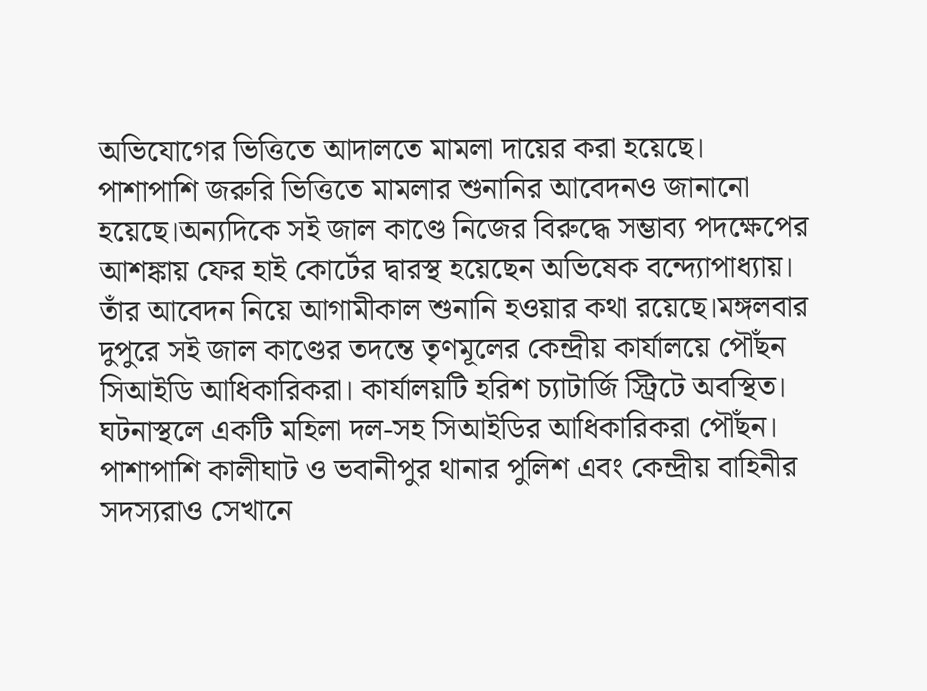অভিযোগের ভিত্তিতে আদালতে মামলা দায়ের করা হয়েছে। পাশাপাশি জরুরি ভিত্তিতে মামলার শুনানির আবেদনও জানানো হয়েছে।অন্যদিকে সই জাল কাণ্ডে নিজের বিরুদ্ধে সম্ভাব্য পদক্ষেপের আশঙ্কায় ফের হাই কোর্টের দ্বারস্থ হয়েছেন অভিষেক বন্দ্যোপাধ্যায়। তাঁর আবেদন নিয়ে আগামীকাল শুনানি হওয়ার কথা রয়েছে।মঙ্গলবার দুপুরে সই জাল কাণ্ডের তদন্তে তৃণমূলের কেন্দ্রীয় কার্যালয়ে পৌঁছন সিআইডি আধিকারিকরা। কার্যালয়টি হরিশ চ্যাটার্জি স্ট্রিটে অবস্থিত। ঘটনাস্থলে একটি মহিলা দল-সহ সিআইডির আধিকারিকরা পৌঁছন। পাশাপাশি কালীঘাট ও ভবানীপুর থানার পুলিশ এবং কেন্দ্রীয় বাহিনীর সদস্যরাও সেখানে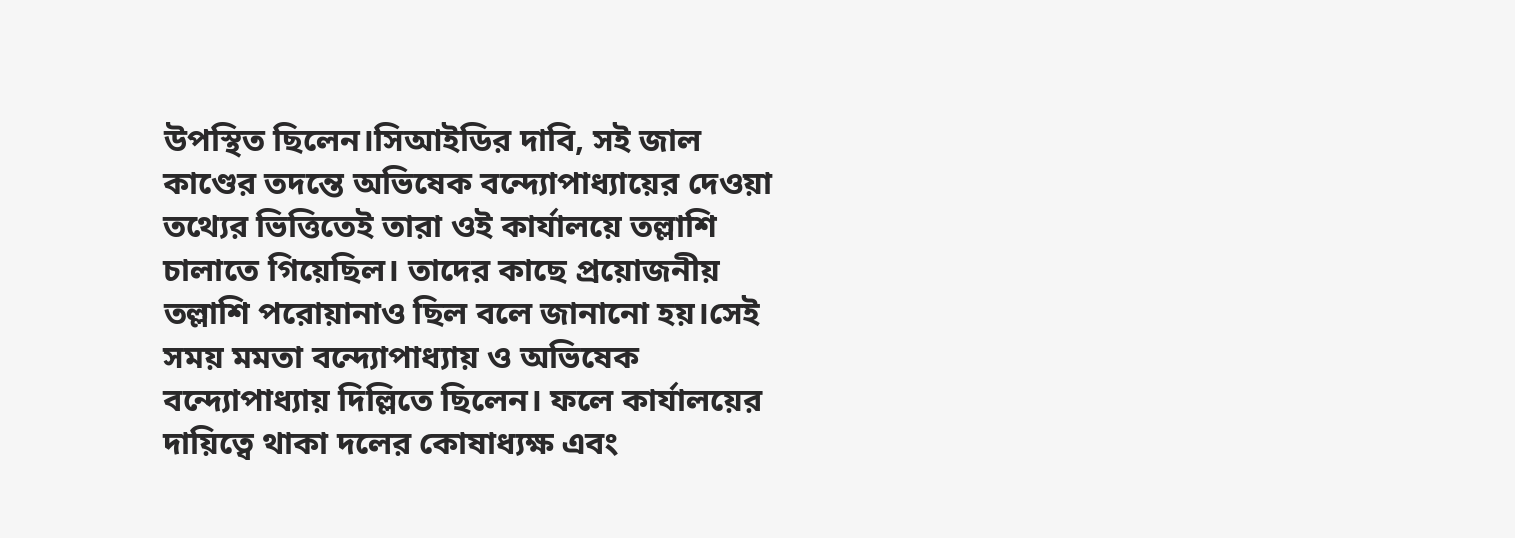উপস্থিত ছিলেন।সিআইডির দাবি, সই জাল কাণ্ডের তদন্তে অভিষেক বন্দ্যোপাধ্যায়ের দেওয়া তথ্যের ভিত্তিতেই তারা ওই কার্যালয়ে তল্লাশি চালাতে গিয়েছিল। তাদের কাছে প্রয়োজনীয় তল্লাশি পরোয়ানাও ছিল বলে জানানো হয়।সেই সময় মমতা বন্দ্যোপাধ্যায় ও অভিষেক বন্দ্যোপাধ্যায় দিল্লিতে ছিলেন। ফলে কার্যালয়ের দায়িত্বে থাকা দলের কোষাধ্যক্ষ এবং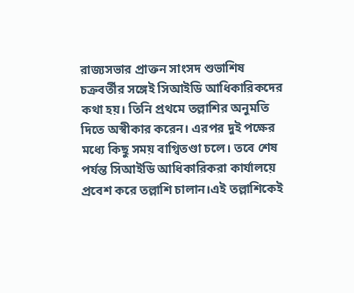রাজ্যসভার প্রাক্তন সাংসদ শুভাশিষ চক্রবর্তীর সঙ্গেই সিআইডি আধিকারিকদের কথা হয়। তিনি প্রথমে তল্লাশির অনুমতি দিতে অস্বীকার করেন। এরপর দুই পক্ষের মধ্যে কিছু সময় বাগ্বিতণ্ডা চলে। তবে শেষ পর্যন্ত সিআইডি আধিকারিকরা কার্যালয়ে প্রবেশ করে তল্লাশি চালান।এই তল্লাশিকেই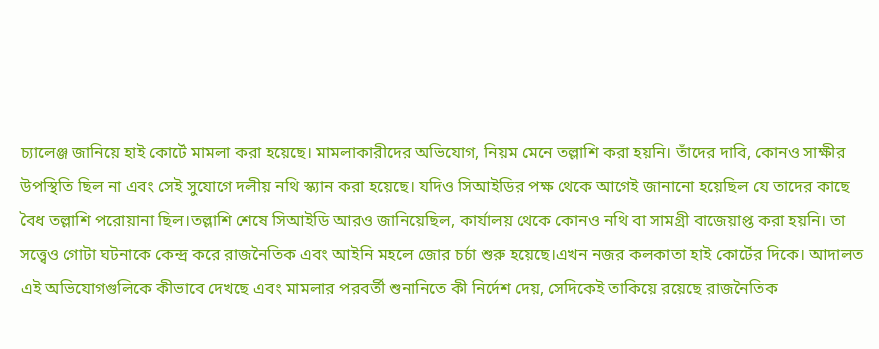চ্যালেঞ্জ জানিয়ে হাই কোর্টে মামলা করা হয়েছে। মামলাকারীদের অভিযোগ, নিয়ম মেনে তল্লাশি করা হয়নি। তাঁদের দাবি, কোনও সাক্ষীর উপস্থিতি ছিল না এবং সেই সুযোগে দলীয় নথি স্ক্যান করা হয়েছে। যদিও সিআইডির পক্ষ থেকে আগেই জানানো হয়েছিল যে তাদের কাছে বৈধ তল্লাশি পরোয়ানা ছিল।তল্লাশি শেষে সিআইডি আরও জানিয়েছিল, কার্যালয় থেকে কোনও নথি বা সামগ্রী বাজেয়াপ্ত করা হয়নি। তা সত্ত্বেও গোটা ঘটনাকে কেন্দ্র করে রাজনৈতিক এবং আইনি মহলে জোর চর্চা শুরু হয়েছে।এখন নজর কলকাতা হাই কোর্টের দিকে। আদালত এই অভিযোগগুলিকে কীভাবে দেখছে এবং মামলার পরবর্তী শুনানিতে কী নির্দেশ দেয়, সেদিকেই তাকিয়ে রয়েছে রাজনৈতিক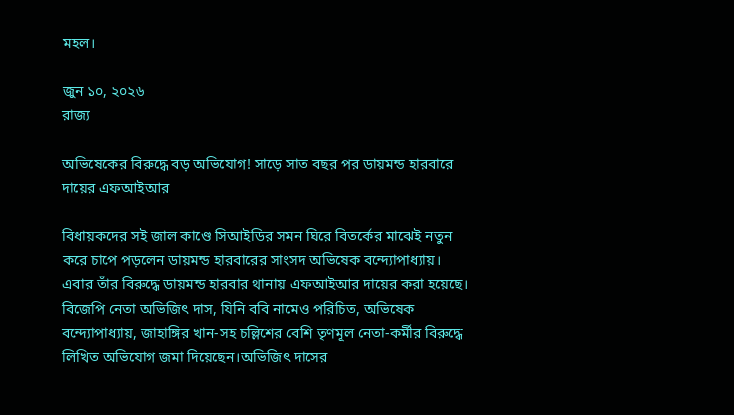মহল।

জুন ১০, ২০২৬
রাজ্য

অভিষেকের বিরুদ্ধে বড় অভিযোগ! সাড়ে সাত বছর পর ডায়মন্ড হারবারে দায়ের এফআইআর

বিধায়কদের সই জাল কাণ্ডে সিআইডির সমন ঘিরে বিতর্কের মাঝেই নতুন করে চাপে পড়লেন ডায়মন্ড হারবারের সাংসদ অভিষেক বন্দ্যোপাধ্যায়। এবার তাঁর বিরুদ্ধে ডায়মন্ড হারবার থানায় এফআইআর দায়ের করা হয়েছে। বিজেপি নেতা অভিজিৎ দাস, যিনি ববি নামেও পরিচিত, অভিষেক বন্দ্যোপাধ্যায়, জাহাঙ্গির খান-সহ চল্লিশের বেশি তৃণমূল নেতা-কর্মীর বিরুদ্ধে লিখিত অভিযোগ জমা দিয়েছেন।অভিজিৎ দাসের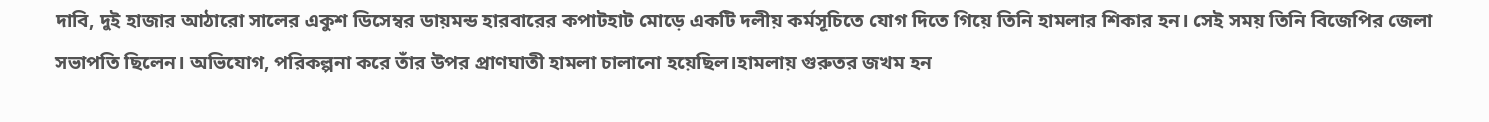দাবি, দুই হাজার আঠারো সালের একুশ ডিসেম্বর ডায়মন্ড হারবারের কপাটহাট মোড়ে একটি দলীয় কর্মসূচিতে যোগ দিতে গিয়ে তিনি হামলার শিকার হন। সেই সময় তিনি বিজেপির জেলা সভাপতি ছিলেন। অভিযোগ, পরিকল্পনা করে তাঁর উপর প্রাণঘাতী হামলা চালানো হয়েছিল।হামলায় গুরুতর জখম হন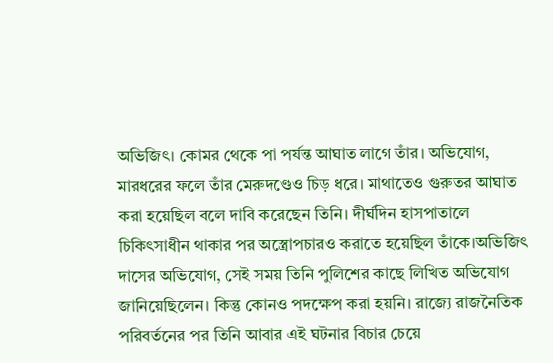অভিজিৎ। কোমর থেকে পা পর্যন্ত আঘাত লাগে তাঁর। অভিযোগ, মারধরের ফলে তাঁর মেরুদণ্ডেও চিড় ধরে। মাথাতেও গুরুতর আঘাত করা হয়েছিল বলে দাবি করেছেন তিনি। দীর্ঘদিন হাসপাতালে চিকিৎসাধীন থাকার পর অস্ত্রোপচারও করাতে হয়েছিল তাঁকে।অভিজিৎ দাসের অভিযোগ, সেই সময় তিনি পুলিশের কাছে লিখিত অভিযোগ জানিয়েছিলেন। কিন্তু কোনও পদক্ষেপ করা হয়নি। রাজ্যে রাজনৈতিক পরিবর্তনের পর তিনি আবার এই ঘটনার বিচার চেয়ে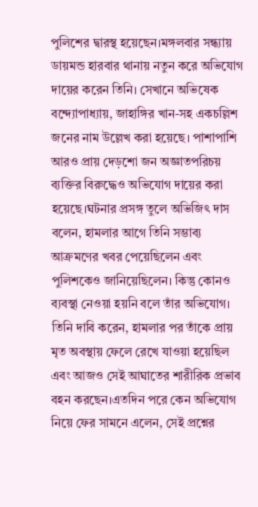পুলিশের দ্বারস্থ হয়েছেন।মঙ্গলবার সন্ধ্যায় ডায়মন্ড হারবার থানায় নতুন করে অভিযোগ দায়ের করেন তিনি। সেখানে অভিষেক বন্দ্যোপাধ্যায়, জাহাঙ্গির খান-সহ একচল্লিশ জনের নাম উল্লেখ করা হয়েছে। পাশাপাশি আরও প্রায় দেড়শো জন অজ্ঞাতপরিচয় ব্যক্তির বিরুদ্ধেও অভিযোগ দায়ের করা হয়েছে।ঘটনার প্রসঙ্গ তুলে অভিজিৎ দাস বলেন, হামলার আগে তিনি সম্ভাব্য আক্রমণের খবর পেয়েছিলেন এবং পুলিশকেও জানিয়েছিলেন। কিন্তু কোনও ব্যবস্থা নেওয়া হয়নি বলে তাঁর অভিযোগ। তিনি দাবি করেন, হামলার পর তাঁকে প্রায় মৃত অবস্থায় ফেলে রেখে যাওয়া হয়েছিল এবং আজও সেই আঘাতের শারীরিক প্রভাব বহন করছেন।এতদিন পরে কেন অভিযোগ নিয়ে ফের সামনে এলেন, সেই প্রশ্নের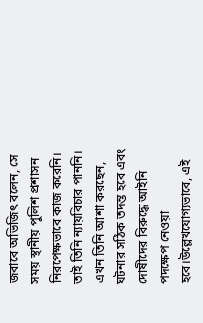জবাবে অভিজিৎ বলেন, সে সময় স্থানীয় পুলিশ প্রশাসন নিরপেক্ষভাবে কাজ করেনি। তাই তিনি ন্যায়বিচার পাননি। এখন তিনি আশা করছেন, ঘটনার সঠিক তদন্ত হবে এবং দোষীদের বিরুদ্ধে আইনি পদক্ষেপ নেওয়া হবে।উল্লেখযোগ্যভাবে, এই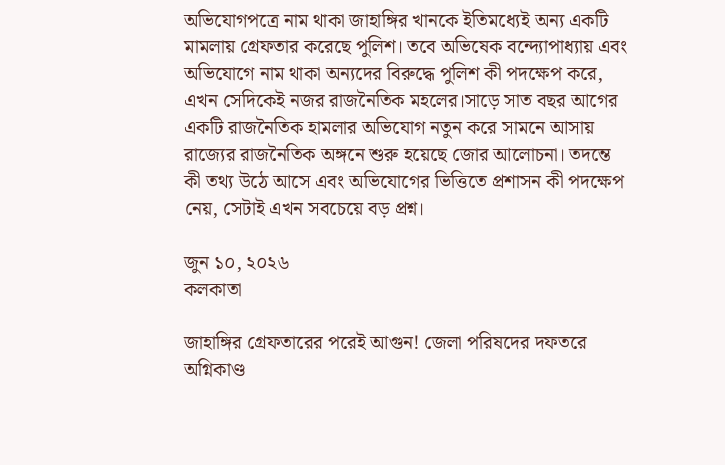অভিযোগপত্রে নাম থাকা জাহাঙ্গির খানকে ইতিমধ্যেই অন্য একটি মামলায় গ্রেফতার করেছে পুলিশ। তবে অভিষেক বন্দ্যোপাধ্যায় এবং অভিযোগে নাম থাকা অন্যদের বিরুদ্ধে পুলিশ কী পদক্ষেপ করে, এখন সেদিকেই নজর রাজনৈতিক মহলের।সাড়ে সাত বছর আগের একটি রাজনৈতিক হামলার অভিযোগ নতুন করে সামনে আসায় রাজ্যের রাজনৈতিক অঙ্গনে শুরু হয়েছে জোর আলোচনা। তদন্তে কী তথ্য উঠে আসে এবং অভিযোগের ভিত্তিতে প্রশাসন কী পদক্ষেপ নেয়, সেটাই এখন সবচেয়ে বড় প্রশ্ন।

জুন ১০, ২০২৬
কলকাতা

জাহাঙ্গির গ্রেফতারের পরেই আগুন! জেলা পরিষদের দফতরে অগ্নিকাণ্ড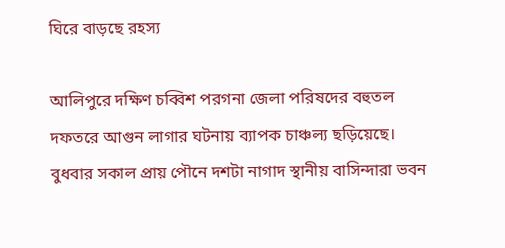ঘিরে বাড়ছে রহস্য

আলিপুরে দক্ষিণ চব্বিশ পরগনা জেলা পরিষদের বহুতল দফতরে আগুন লাগার ঘটনায় ব্যাপক চাঞ্চল্য ছড়িয়েছে। বুধবার সকাল প্রায় পৌনে দশটা নাগাদ স্থানীয় বাসিন্দারা ভবন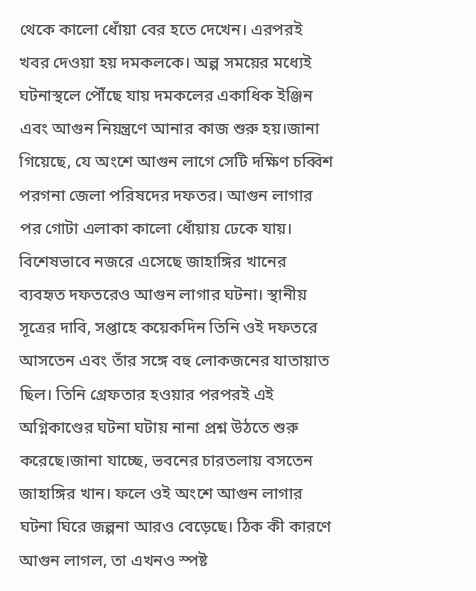থেকে কালো ধোঁয়া বের হতে দেখেন। এরপরই খবর দেওয়া হয় দমকলকে। অল্প সময়ের মধ্যেই ঘটনাস্থলে পৌঁছে যায় দমকলের একাধিক ইঞ্জিন এবং আগুন নিয়ন্ত্রণে আনার কাজ শুরু হয়।জানা গিয়েছে, যে অংশে আগুন লাগে সেটি দক্ষিণ চব্বিশ পরগনা জেলা পরিষদের দফতর। আগুন লাগার পর গোটা এলাকা কালো ধোঁয়ায় ঢেকে যায়। বিশেষভাবে নজরে এসেছে জাহাঙ্গির খানের ব্যবহৃত দফতরেও আগুন লাগার ঘটনা। স্থানীয় সূত্রের দাবি, সপ্তাহে কয়েকদিন তিনি ওই দফতরে আসতেন এবং তাঁর সঙ্গে বহু লোকজনের যাতায়াত ছিল। তিনি গ্রেফতার হওয়ার পরপরই এই অগ্নিকাণ্ডের ঘটনা ঘটায় নানা প্রশ্ন উঠতে শুরু করেছে।জানা যাচ্ছে, ভবনের চারতলায় বসতেন জাহাঙ্গির খান। ফলে ওই অংশে আগুন লাগার ঘটনা ঘিরে জল্পনা আরও বেড়েছে। ঠিক কী কারণে আগুন লাগল, তা এখনও স্পষ্ট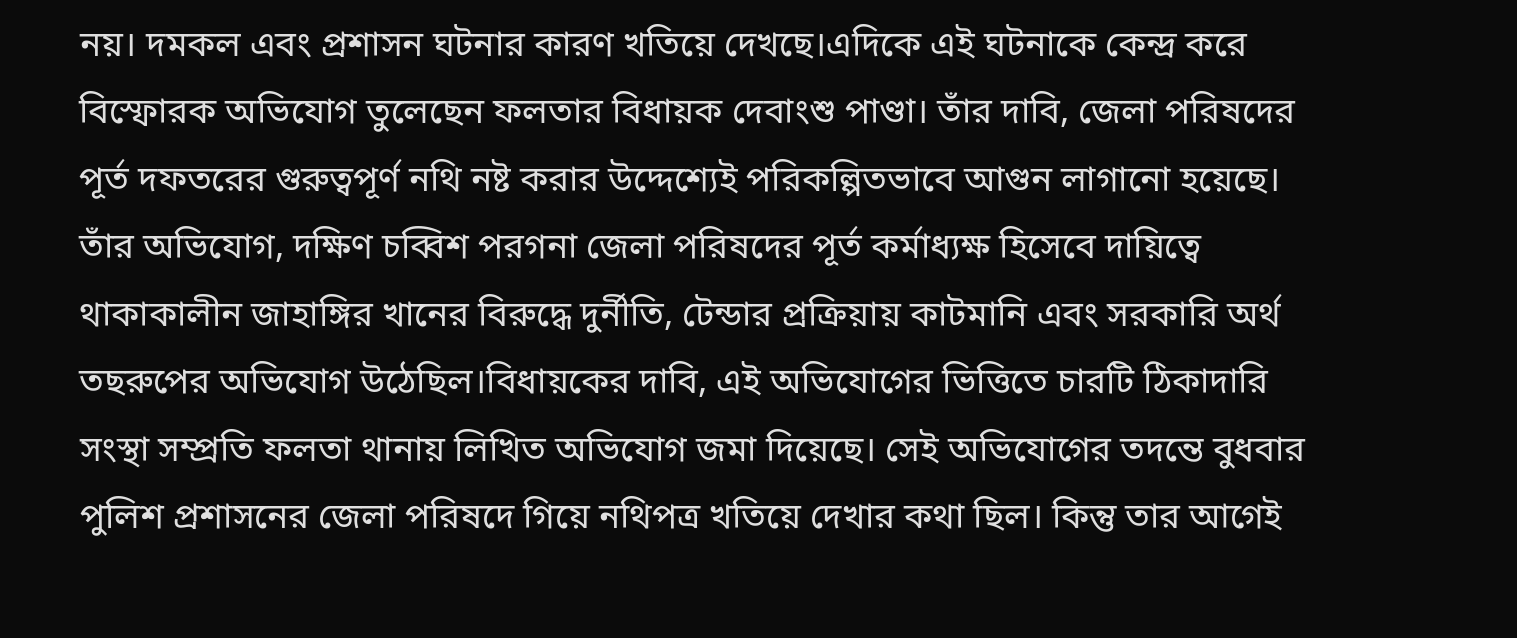নয়। দমকল এবং প্রশাসন ঘটনার কারণ খতিয়ে দেখছে।এদিকে এই ঘটনাকে কেন্দ্র করে বিস্ফোরক অভিযোগ তুলেছেন ফলতার বিধায়ক দেবাংশু পাণ্ডা। তাঁর দাবি, জেলা পরিষদের পূর্ত দফতরের গুরুত্বপূর্ণ নথি নষ্ট করার উদ্দেশ্যেই পরিকল্পিতভাবে আগুন লাগানো হয়েছে। তাঁর অভিযোগ, দক্ষিণ চব্বিশ পরগনা জেলা পরিষদের পূর্ত কর্মাধ্যক্ষ হিসেবে দায়িত্বে থাকাকালীন জাহাঙ্গির খানের বিরুদ্ধে দুর্নীতি, টেন্ডার প্রক্রিয়ায় কাটমানি এবং সরকারি অর্থ তছরুপের অভিযোগ উঠেছিল।বিধায়কের দাবি, এই অভিযোগের ভিত্তিতে চারটি ঠিকাদারি সংস্থা সম্প্রতি ফলতা থানায় লিখিত অভিযোগ জমা দিয়েছে। সেই অভিযোগের তদন্তে বুধবার পুলিশ প্রশাসনের জেলা পরিষদে গিয়ে নথিপত্র খতিয়ে দেখার কথা ছিল। কিন্তু তার আগেই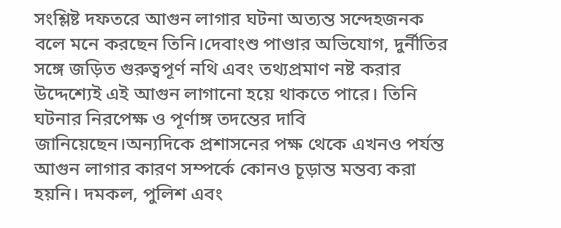সংশ্লিষ্ট দফতরে আগুন লাগার ঘটনা অত্যন্ত সন্দেহজনক বলে মনে করছেন তিনি।দেবাংশু পাণ্ডার অভিযোগ, দুর্নীতির সঙ্গে জড়িত গুরুত্বপূর্ণ নথি এবং তথ্যপ্রমাণ নষ্ট করার উদ্দেশ্যেই এই আগুন লাগানো হয়ে থাকতে পারে। তিনি ঘটনার নিরপেক্ষ ও পূর্ণাঙ্গ তদন্তের দাবি জানিয়েছেন।অন্যদিকে প্রশাসনের পক্ষ থেকে এখনও পর্যন্ত আগুন লাগার কারণ সম্পর্কে কোনও চূড়ান্ত মন্তব্য করা হয়নি। দমকল, পুলিশ এবং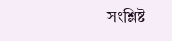সংশ্লিষ্ট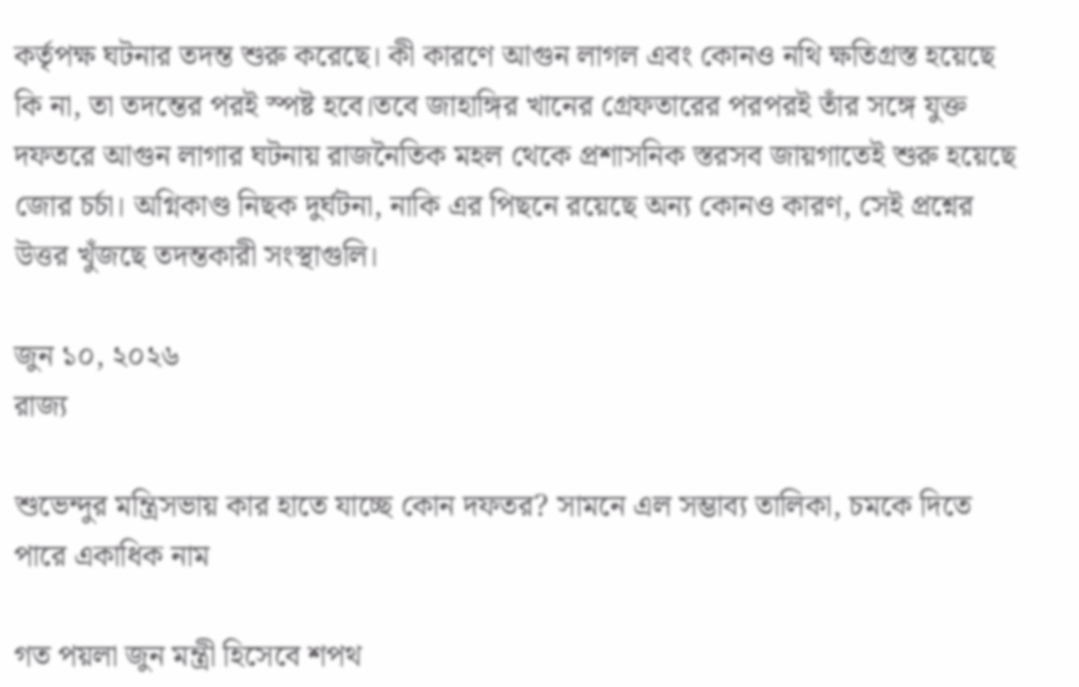কর্তৃপক্ষ ঘটনার তদন্ত শুরু করেছে। কী কারণে আগুন লাগল এবং কোনও নথি ক্ষতিগ্রস্ত হয়েছে কি না, তা তদন্তের পরই স্পষ্ট হবে।তবে জাহাঙ্গির খানের গ্রেফতারের পরপরই তাঁর সঙ্গে যুক্ত দফতরে আগুন লাগার ঘটনায় রাজনৈতিক মহল থেকে প্রশাসনিক স্তরসব জায়গাতেই শুরু হয়েছে জোর চর্চা। অগ্নিকাণ্ড নিছক দুর্ঘটনা, নাকি এর পিছনে রয়েছে অন্য কোনও কারণ, সেই প্রশ্নের উত্তর খুঁজছে তদন্তকারী সংস্থাগুলি।

জুন ১০, ২০২৬
রাজ্য

শুভেন্দুর মন্ত্রিসভায় কার হাতে যাচ্ছে কোন দফতর? সামনে এল সম্ভাব্য তালিকা, চমকে দিতে পারে একাধিক নাম

গত পয়লা জুন মন্ত্রী হিসেবে শপথ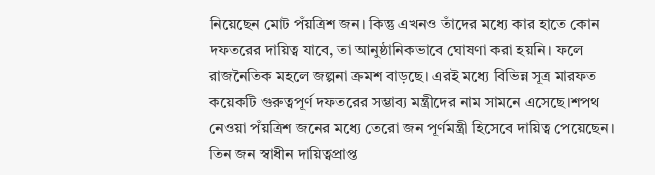নিয়েছেন মোট পঁয়ত্রিশ জন। কিন্তু এখনও তাঁদের মধ্যে কার হাতে কোন দফতরের দায়িত্ব যাবে, তা আনুষ্ঠানিকভাবে ঘোষণা করা হয়নি। ফলে রাজনৈতিক মহলে জল্পনা ক্রমশ বাড়ছে। এরই মধ্যে বিভিন্ন সূত্র মারফত কয়েকটি গুরুত্বপূর্ণ দফতরের সম্ভাব্য মন্ত্রীদের নাম সামনে এসেছে।শপথ নেওয়া পঁয়ত্রিশ জনের মধ্যে তেরো জন পূর্ণমন্ত্রী হিসেবে দায়িত্ব পেয়েছেন। তিন জন স্বাধীন দায়িত্বপ্রাপ্ত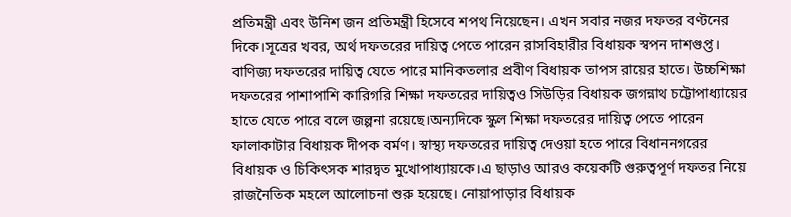প্রতিমন্ত্রী এবং উনিশ জন প্রতিমন্ত্রী হিসেবে শপথ নিয়েছেন। এখন সবার নজর দফতর বণ্টনের দিকে।সূত্রের খবর, অর্থ দফতরের দায়িত্ব পেতে পারেন রাসবিহারীর বিধায়ক স্বপন দাশগুপ্ত। বাণিজ্য দফতরের দায়িত্ব যেতে পারে মানিকতলার প্রবীণ বিধায়ক তাপস রায়ের হাতে। উচ্চশিক্ষা দফতরের পাশাপাশি কারিগরি শিক্ষা দফতরের দায়িত্বও সিউড়ির বিধায়ক জগন্নাথ চট্টোপাধ্যায়ের হাতে যেতে পারে বলে জল্পনা রয়েছে।অন্যদিকে স্কুল শিক্ষা দফতরের দায়িত্ব পেতে পারেন ফালাকাটার বিধায়ক দীপক বর্মণ। স্বাস্থ্য দফতরের দায়িত্ব দেওয়া হতে পারে বিধাননগরের বিধায়ক ও চিকিৎসক শারদ্বত মুখোপাধ্যায়কে।এ ছাড়াও আরও কয়েকটি গুরুত্বপূর্ণ দফতর নিয়ে রাজনৈতিক মহলে আলোচনা শুরু হয়েছে। নোয়াপাড়ার বিধায়ক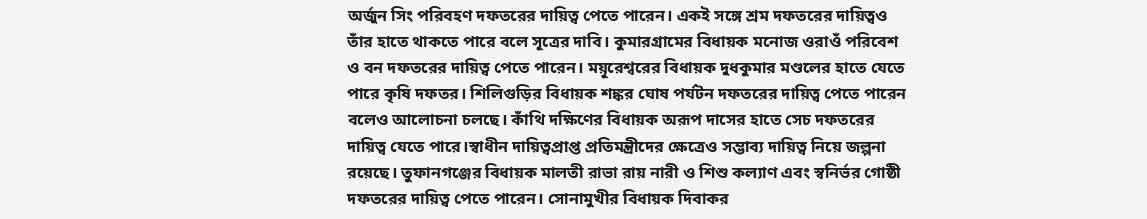অর্জুন সিং পরিবহণ দফতরের দায়িত্ব পেতে পারেন। একই সঙ্গে শ্রম দফতরের দায়িত্বও তাঁর হাতে থাকতে পারে বলে সূত্রের দাবি। কুমারগ্রামের বিধায়ক মনোজ ওরাওঁ পরিবেশ ও বন দফতরের দায়িত্ব পেতে পারেন। ময়ূরেশ্বরের বিধায়ক দুধকুমার মণ্ডলের হাতে যেতে পারে কৃষি দফতর। শিলিগুড়ির বিধায়ক শঙ্কর ঘোষ পর্যটন দফতরের দায়িত্ব পেতে পারেন বলেও আলোচনা চলছে। কাঁথি দক্ষিণের বিধায়ক অরূপ দাসের হাতে সেচ দফতরের দায়িত্ব যেতে পারে।স্বাধীন দায়িত্বপ্রাপ্ত প্রতিমন্ত্রীদের ক্ষেত্রেও সম্ভাব্য দায়িত্ব নিয়ে জল্পনা রয়েছে। তুফানগঞ্জের বিধায়ক মালতী রাভা রায় নারী ও শিশু কল্যাণ এবং স্বনির্ভর গোষ্ঠী দফতরের দায়িত্ব পেতে পারেন। সোনামুখীর বিধায়ক দিবাকর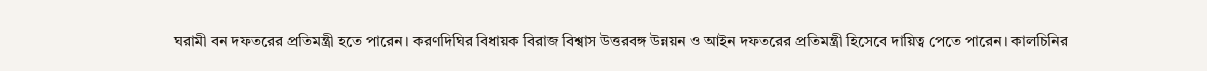ঘরামী বন দফতরের প্রতিমন্ত্রী হতে পারেন। করণদিঘির বিধায়ক বিরাজ বিশ্বাস উত্তরবঙ্গ উন্নয়ন ও আইন দফতরের প্রতিমন্ত্রী হিসেবে দায়িত্ব পেতে পারেন। কালচিনির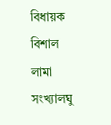বিধায়ক বিশাল লামা সংখ্যালঘু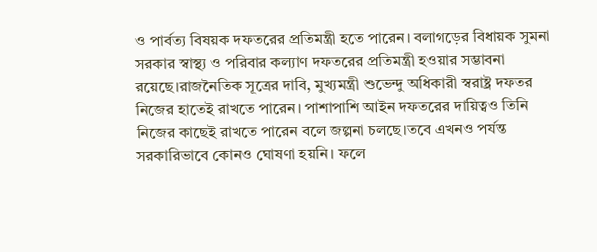ও পার্বত্য বিষয়ক দফতরের প্রতিমন্ত্রী হতে পারেন। বলাগড়ের বিধায়ক সুমনা সরকার স্বাস্থ্য ও পরিবার কল্যাণ দফতরের প্রতিমন্ত্রী হওয়ার সম্ভাবনা রয়েছে।রাজনৈতিক সূত্রের দাবি, মুখ্যমন্ত্রী শুভেন্দু অধিকারী স্বরাষ্ট্র দফতর নিজের হাতেই রাখতে পারেন। পাশাপাশি আইন দফতরের দায়িত্বও তিনি নিজের কাছেই রাখতে পারেন বলে জল্পনা চলছে।তবে এখনও পর্যন্ত সরকারিভাবে কোনও ঘোষণা হয়নি। ফলে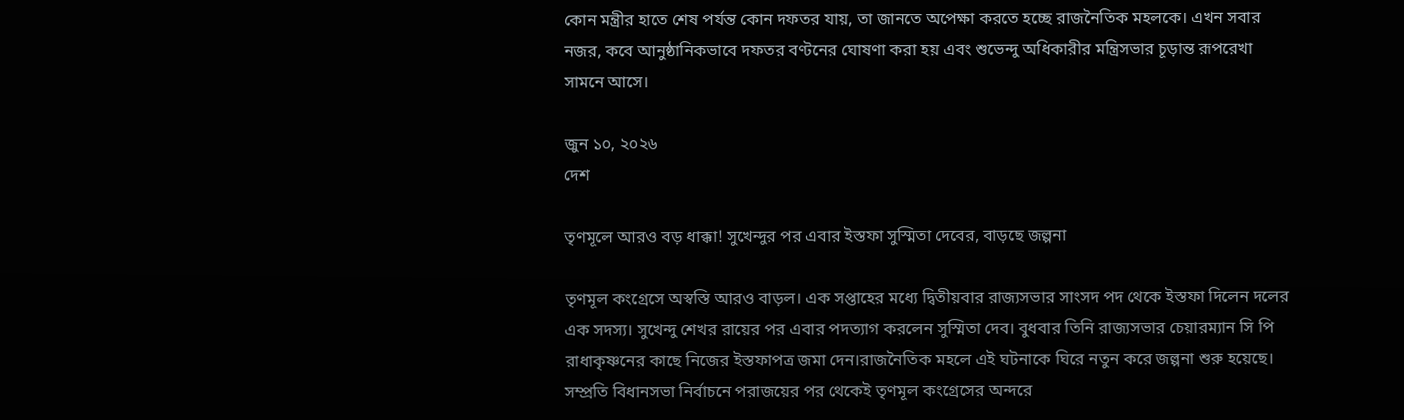কোন মন্ত্রীর হাতে শেষ পর্যন্ত কোন দফতর যায়, তা জানতে অপেক্ষা করতে হচ্ছে রাজনৈতিক মহলকে। এখন সবার নজর, কবে আনুষ্ঠানিকভাবে দফতর বণ্টনের ঘোষণা করা হয় এবং শুভেন্দু অধিকারীর মন্ত্রিসভার চূড়ান্ত রূপরেখা সামনে আসে।

জুন ১০, ২০২৬
দেশ

তৃণমূলে আরও বড় ধাক্কা! সুখেন্দুর পর এবার ইস্তফা সুস্মিতা দেবের, বাড়ছে জল্পনা

তৃণমূল কংগ্রেসে অস্বস্তি আরও বাড়ল। এক সপ্তাহের মধ্যে দ্বিতীয়বার রাজ্যসভার সাংসদ পদ থেকে ইস্তফা দিলেন দলের এক সদস্য। সুখেন্দু শেখর রায়ের পর এবার পদত্যাগ করলেন সুস্মিতা দেব। বুধবার তিনি রাজ্যসভার চেয়ারম্যান সি পি রাধাকৃষ্ণনের কাছে নিজের ইস্তফাপত্র জমা দেন।রাজনৈতিক মহলে এই ঘটনাকে ঘিরে নতুন করে জল্পনা শুরু হয়েছে। সম্প্রতি বিধানসভা নির্বাচনে পরাজয়ের পর থেকেই তৃণমূল কংগ্রেসের অন্দরে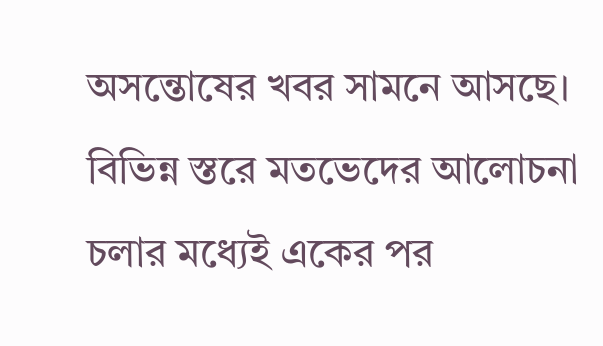অসন্তোষের খবর সামনে আসছে। বিভিন্ন স্তরে মতভেদের আলোচনা চলার মধ্যেই একের পর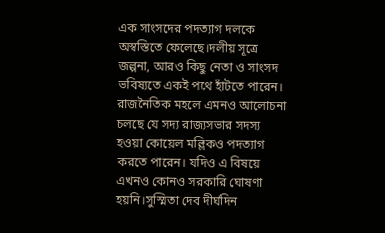এক সাংসদের পদত্যাগ দলকে অস্বস্তিতে ফেলেছে।দলীয় সূত্রে জল্পনা, আরও কিছু নেতা ও সাংসদ ভবিষ্যতে একই পথে হাঁটতে পারেন। রাজনৈতিক মহলে এমনও আলোচনা চলছে যে সদ্য রাজ্যসভার সদস্য হওয়া কোয়েল মল্লিকও পদত্যাগ করতে পারেন। যদিও এ বিষয়ে এখনও কোনও সরকারি ঘোষণা হয়নি।সুস্মিতা দেব দীর্ঘদিন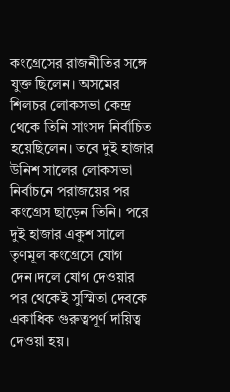কংগ্রেসের রাজনীতির সঙ্গে যুক্ত ছিলেন। অসমের শিলচর লোকসভা কেন্দ্র থেকে তিনি সাংসদ নির্বাচিত হয়েছিলেন। তবে দুই হাজার উনিশ সালের লোকসভা নির্বাচনে পরাজয়ের পর কংগ্রেস ছাড়েন তিনি। পরে দুই হাজার একুশ সালে তৃণমূল কংগ্রেসে যোগ দেন।দলে যোগ দেওয়ার পর থেকেই সুস্মিতা দেবকে একাধিক গুরুত্বপূর্ণ দায়িত্ব দেওয়া হয়।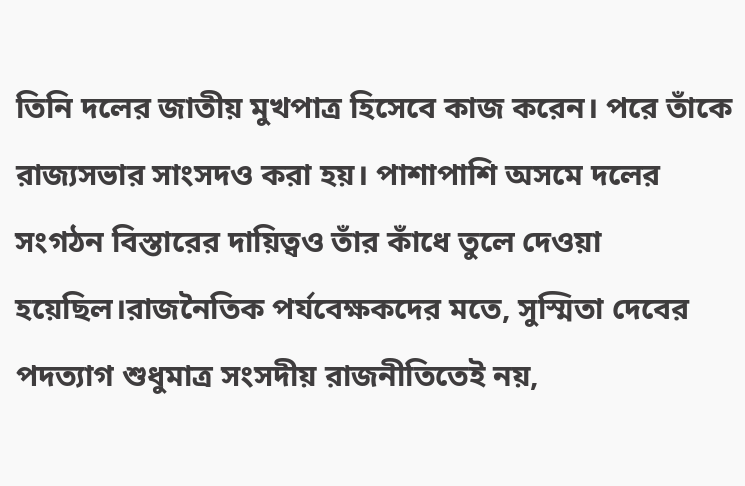তিনি দলের জাতীয় মুখপাত্র হিসেবে কাজ করেন। পরে তাঁকে রাজ্যসভার সাংসদও করা হয়। পাশাপাশি অসমে দলের সংগঠন বিস্তারের দায়িত্বও তাঁর কাঁধে তুলে দেওয়া হয়েছিল।রাজনৈতিক পর্যবেক্ষকদের মতে, সুস্মিতা দেবের পদত্যাগ শুধুমাত্র সংসদীয় রাজনীতিতেই নয়,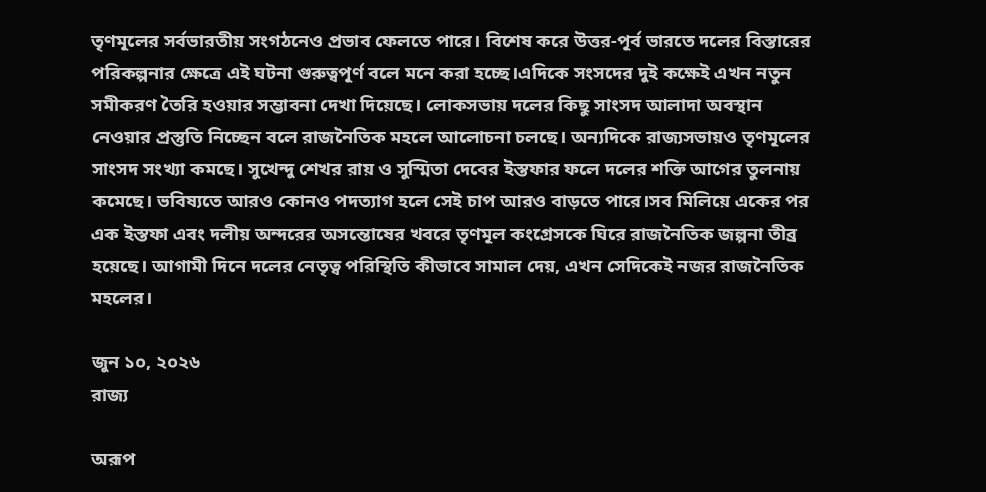তৃণমূলের সর্বভারতীয় সংগঠনেও প্রভাব ফেলতে পারে। বিশেষ করে উত্তর-পূর্ব ভারতে দলের বিস্তারের পরিকল্পনার ক্ষেত্রে এই ঘটনা গুরুত্বপূর্ণ বলে মনে করা হচ্ছে।এদিকে সংসদের দুই কক্ষেই এখন নতুন সমীকরণ তৈরি হওয়ার সম্ভাবনা দেখা দিয়েছে। লোকসভায় দলের কিছু সাংসদ আলাদা অবস্থান নেওয়ার প্রস্তুতি নিচ্ছেন বলে রাজনৈতিক মহলে আলোচনা চলছে। অন্যদিকে রাজ্যসভায়ও তৃণমূলের সাংসদ সংখ্যা কমছে। সুখেন্দু শেখর রায় ও সুস্মিতা দেবের ইস্তফার ফলে দলের শক্তি আগের তুলনায় কমেছে। ভবিষ্যতে আরও কোনও পদত্যাগ হলে সেই চাপ আরও বাড়তে পারে।সব মিলিয়ে একের পর এক ইস্তফা এবং দলীয় অন্দরের অসন্তোষের খবরে তৃণমূল কংগ্রেসকে ঘিরে রাজনৈতিক জল্পনা তীব্র হয়েছে। আগামী দিনে দলের নেতৃত্ব পরিস্থিতি কীভাবে সামাল দেয়, এখন সেদিকেই নজর রাজনৈতিক মহলের।

জুন ১০, ২০২৬
রাজ্য

অরূপ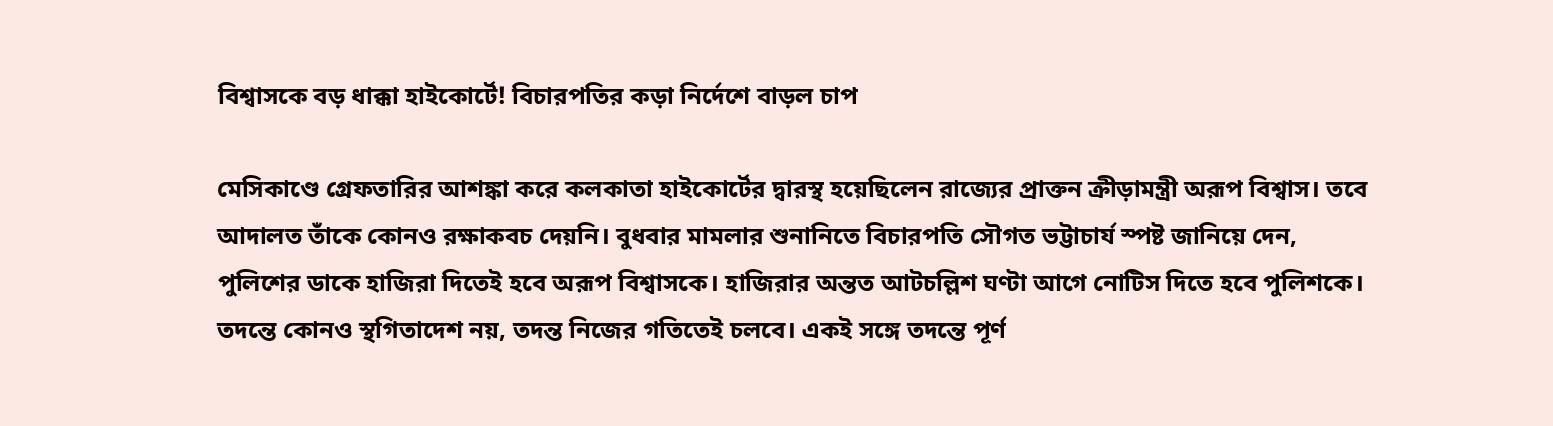বিশ্বাসকে বড় ধাক্কা হাইকোর্টে! বিচারপতির কড়া নির্দেশে বাড়ল চাপ

মেসিকাণ্ডে গ্রেফতারির আশঙ্কা করে কলকাতা হাইকোর্টের দ্বারস্থ হয়েছিলেন রাজ্যের প্রাক্তন ক্রীড়ামন্ত্রী অরূপ বিশ্বাস। তবে আদালত তাঁকে কোনও রক্ষাকবচ দেয়নি। বুধবার মামলার শুনানিতে বিচারপতি সৌগত ভট্টাচার্য স্পষ্ট জানিয়ে দেন, পুলিশের ডাকে হাজিরা দিতেই হবে অরূপ বিশ্বাসকে। হাজিরার অন্তত আটচল্লিশ ঘণ্টা আগে নোটিস দিতে হবে পুলিশকে। তদন্তে কোনও স্থগিতাদেশ নয়, তদন্ত নিজের গতিতেই চলবে। একই সঙ্গে তদন্তে পূর্ণ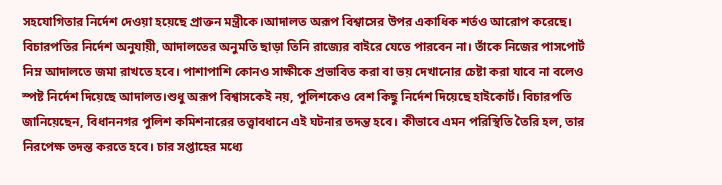সহযোগিতার নির্দেশ দেওয়া হয়েছে প্রাক্তন মন্ত্রীকে।আদালত অরূপ বিশ্বাসের উপর একাধিক শর্তও আরোপ করেছে। বিচারপতির নির্দেশ অনুযায়ী, আদালতের অনুমতি ছাড়া তিনি রাজ্যের বাইরে যেতে পারবেন না। তাঁকে নিজের পাসপোর্ট নিম্ন আদালতে জমা রাখতে হবে। পাশাপাশি কোনও সাক্ষীকে প্রভাবিত করা বা ভয় দেখানোর চেষ্টা করা যাবে না বলেও স্পষ্ট নির্দেশ দিয়েছে আদালত।শুধু অরূপ বিশ্বাসকেই নয়, পুলিশকেও বেশ কিছু নির্দেশ দিয়েছে হাইকোর্ট। বিচারপতি জানিয়েছেন, বিধাননগর পুলিশ কমিশনারের তত্ত্বাবধানে এই ঘটনার তদন্ত হবে। কীভাবে এমন পরিস্থিতি তৈরি হল, তার নিরপেক্ষ তদন্ত করতে হবে। চার সপ্তাহের মধ্যে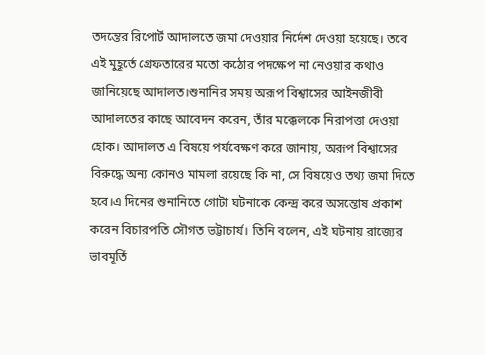তদন্তের রিপোর্ট আদালতে জমা দেওয়ার নির্দেশ দেওয়া হয়েছে। তবে এই মুহূর্তে গ্রেফতারের মতো কঠোর পদক্ষেপ না নেওয়ার কথাও জানিয়েছে আদালত।শুনানির সময় অরূপ বিশ্বাসের আইনজীবী আদালতের কাছে আবেদন করেন, তাঁর মক্কেলকে নিরাপত্তা দেওয়া হোক। আদালত এ বিষয়ে পর্যবেক্ষণ করে জানায়, অরূপ বিশ্বাসের বিরুদ্ধে অন্য কোনও মামলা রয়েছে কি না, সে বিষয়েও তথ্য জমা দিতে হবে।এ দিনের শুনানিতে গোটা ঘটনাকে কেন্দ্র করে অসন্তোষ প্রকাশ করেন বিচারপতি সৌগত ভট্টাচার্য। তিনি বলেন, এই ঘটনায় রাজ্যের ভাবমূর্তি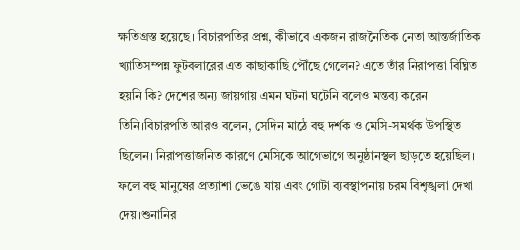ক্ষতিগ্রস্ত হয়েছে। বিচারপতির প্রশ্ন, কীভাবে একজন রাজনৈতিক নেতা আন্তর্জাতিক খ্যাতিসম্পন্ন ফুটবলারের এত কাছাকাছি পৌঁছে গেলেন? এতে তাঁর নিরাপত্তা বিঘ্নিত হয়নি কি? দেশের অন্য জায়গায় এমন ঘটনা ঘটেনি বলেও মন্তব্য করেন তিনি।বিচারপতি আরও বলেন, সেদিন মাঠে বহু দর্শক ও মেসি-সমর্থক উপস্থিত ছিলেন। নিরাপত্তাজনিত কারণে মেসিকে আগেভাগে অনুষ্ঠানস্থল ছাড়তে হয়েছিল। ফলে বহু মানুষের প্রত্যাশা ভেঙে যায় এবং গোটা ব্যবস্থাপনায় চরম বিশৃঙ্খলা দেখা দেয়।শুনানির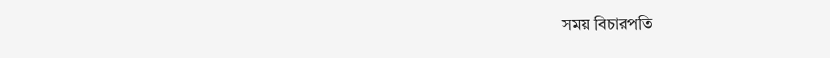সময় বিচারপতি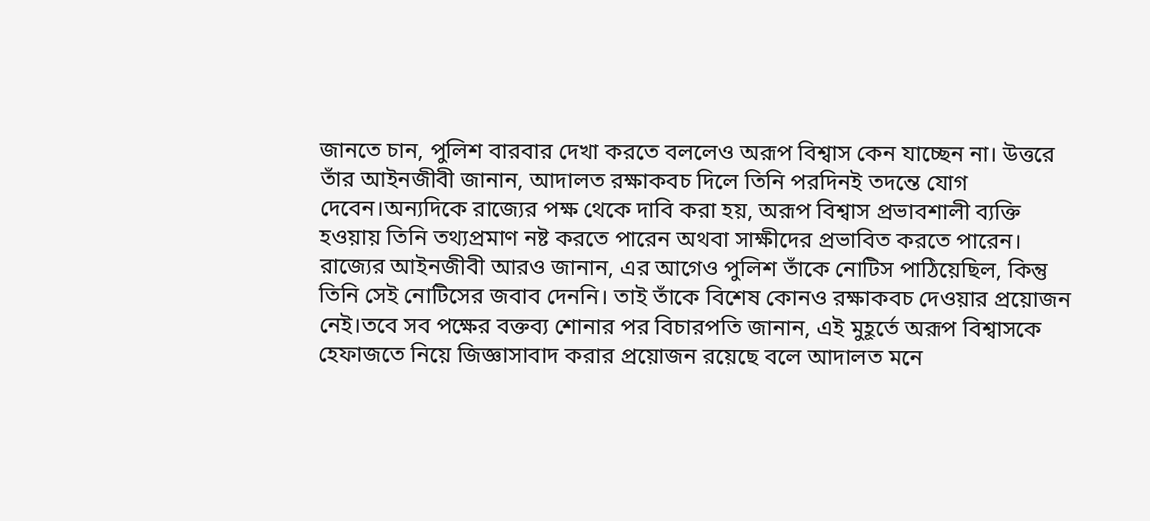জানতে চান, পুলিশ বারবার দেখা করতে বললেও অরূপ বিশ্বাস কেন যাচ্ছেন না। উত্তরে তাঁর আইনজীবী জানান, আদালত রক্ষাকবচ দিলে তিনি পরদিনই তদন্তে যোগ দেবেন।অন্যদিকে রাজ্যের পক্ষ থেকে দাবি করা হয়, অরূপ বিশ্বাস প্রভাবশালী ব্যক্তি হওয়ায় তিনি তথ্যপ্রমাণ নষ্ট করতে পারেন অথবা সাক্ষীদের প্রভাবিত করতে পারেন। রাজ্যের আইনজীবী আরও জানান, এর আগেও পুলিশ তাঁকে নোটিস পাঠিয়েছিল, কিন্তু তিনি সেই নোটিসের জবাব দেননি। তাই তাঁকে বিশেষ কোনও রক্ষাকবচ দেওয়ার প্রয়োজন নেই।তবে সব পক্ষের বক্তব্য শোনার পর বিচারপতি জানান, এই মুহূর্তে অরূপ বিশ্বাসকে হেফাজতে নিয়ে জিজ্ঞাসাবাদ করার প্রয়োজন রয়েছে বলে আদালত মনে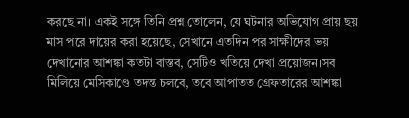করছে না। একই সঙ্গে তিনি প্রশ্ন তোলেন, যে ঘটনার অভিযোগ প্রায় ছয় মাস পরে দায়ের করা হয়েছে, সেখানে এতদিন পর সাক্ষীদের ভয় দেখানোর আশঙ্কা কতটা বাস্তব, সেটিও খতিয়ে দেখা প্রয়োজন।সব মিলিয়ে মেসিকাণ্ডে তদন্ত চলবে, তবে আপাতত গ্রেফতারের আশঙ্কা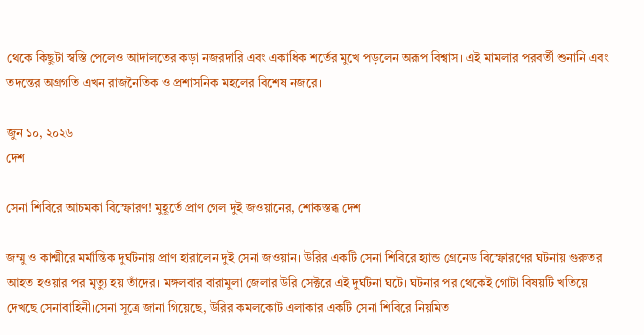থেকে কিছুটা স্বস্তি পেলেও আদালতের কড়া নজরদারি এবং একাধিক শর্তের মুখে পড়লেন অরূপ বিশ্বাস। এই মামলার পরবর্তী শুনানি এবং তদন্তের অগ্রগতি এখন রাজনৈতিক ও প্রশাসনিক মহলের বিশেষ নজরে।

জুন ১০, ২০২৬
দেশ

সেনা শিবিরে আচমকা বিস্ফোরণ! মুহূর্তে প্রাণ গেল দুই জওয়ানের, শোকস্তব্ধ দেশ

জম্মু ও কাশ্মীরে মর্মান্তিক দুর্ঘটনায় প্রাণ হারালেন দুই সেনা জওয়ান। উরির একটি সেনা শিবিরে হ্যান্ড গ্রেনেড বিস্ফোরণের ঘটনায় গুরুতর আহত হওয়ার পর মৃত্যু হয় তাঁদের। মঙ্গলবার বারামুলা জেলার উরি সেক্টরে এই দুর্ঘটনা ঘটে। ঘটনার পর থেকেই গোটা বিষয়টি খতিয়ে দেখছে সেনাবাহিনী।সেনা সূত্রে জানা গিয়েছে, উরির কমলকোট এলাকার একটি সেনা শিবিরে নিয়মিত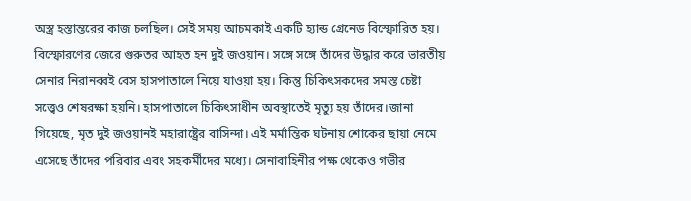অস্ত্র হস্তান্তরের কাজ চলছিল। সেই সময় আচমকাই একটি হ্যান্ড গ্রেনেড বিস্ফোরিত হয়। বিস্ফোরণের জেরে গুরুতর আহত হন দুই জওয়ান। সঙ্গে সঙ্গে তাঁদের উদ্ধার করে ভারতীয় সেনার নিরানব্বই বেস হাসপাতালে নিয়ে যাওয়া হয়। কিন্তু চিকিৎসকদের সমস্ত চেষ্টা সত্ত্বেও শেষরক্ষা হয়নি। হাসপাতালে চিকিৎসাধীন অবস্থাতেই মৃত্যু হয় তাঁদের।জানা গিয়েছে, মৃত দুই জওয়ানই মহারাষ্ট্রের বাসিন্দা। এই মর্মান্তিক ঘটনায় শোকের ছায়া নেমে এসেছে তাঁদের পরিবার এবং সহকর্মীদের মধ্যে। সেনাবাহিনীর পক্ষ থেকেও গভীর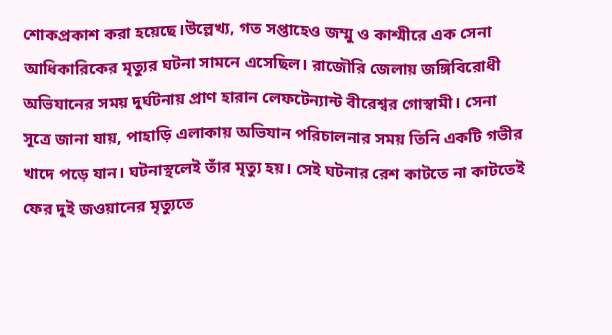শোকপ্রকাশ করা হয়েছে।উল্লেখ্য, গত সপ্তাহেও জম্মু ও কাশ্মীরে এক সেনা আধিকারিকের মৃত্যুর ঘটনা সামনে এসেছিল। রাজৌরি জেলায় জঙ্গিবিরোধী অভিযানের সময় দুর্ঘটনায় প্রাণ হারান লেফটেন্যান্ট বীরেশ্বর গোস্বামী। সেনা সূত্রে জানা যায়, পাহাড়ি এলাকায় অভিযান পরিচালনার সময় তিনি একটি গভীর খাদে পড়ে যান। ঘটনাস্থলেই তাঁর মৃত্যু হয়। সেই ঘটনার রেশ কাটতে না কাটতেই ফের দুই জওয়ানের মৃত্যুতে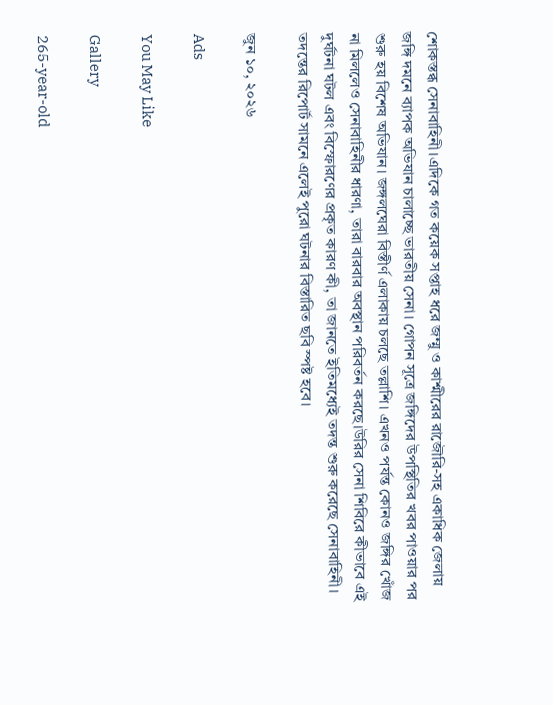শোকস্তব্ধ সেনাবাহিনী।এদিকে গত কয়েক সপ্তাহ ধরে জম্মু ও কাশ্মীরের রাজৌরি-সহ একাধিক জেলায় জঙ্গি দমনে ব্যাপক অভিযান চালাচ্ছে ভারতীয় সেনা। গোপন সূত্রে জঙ্গিদের উপস্থিতির খবর পাওয়ার পর শুরু হয় বিশেষ অভিযান। জঙ্গলঘেরা বিস্তীর্ণ এলাকায় চলছে তল্লাশি। এখনও পর্যন্ত কোনও জঙ্গির খোঁজ না মিললেও সেনাবাহিনীর ধারণা, তারা বারবার অবস্থান পরিবর্তন করছে।উরির সেনা শিবিরে কীভাবে এই দুর্ঘটনা ঘটল এবং বিস্ফোরণের প্রকৃত কারণ কী, তা জানতে ইতিমধ্যেই তদন্ত শুরু করেছে সেনাবাহিনী। তদন্তের রিপোর্ট সামনে এলেই পুরো ঘটনার বিস্তারিত ছবি স্পষ্ট হবে।

জুন ১০, ২০২৬

Ads

You May Like

Gallery

265-year-old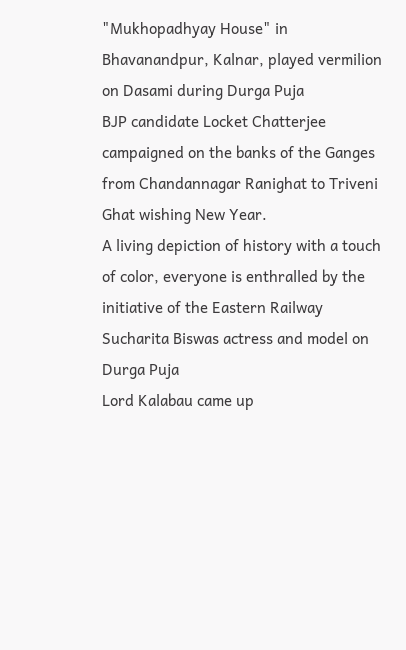"Mukhopadhyay House" in Bhavanandpur, Kalnar, played vermilion on Dasami during Durga Puja
BJP candidate Locket Chatterjee campaigned on the banks of the Ganges from Chandannagar Ranighat to Triveni Ghat wishing New Year.
A living depiction of history with a touch of color, everyone is enthralled by the initiative of the Eastern Railway
Sucharita Biswas actress and model on Durga Puja
Lord Kalabau came up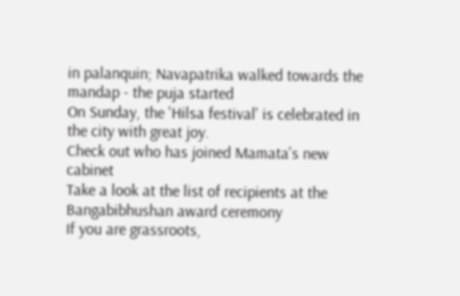in palanquin; Navapatrika walked towards the mandap - the puja started
On Sunday, the 'Hilsa festival' is celebrated in the city with great joy.
Check out who has joined Mamata's new cabinet
Take a look at the list of recipients at the Bangabibhushan award ceremony
If you are grassroots,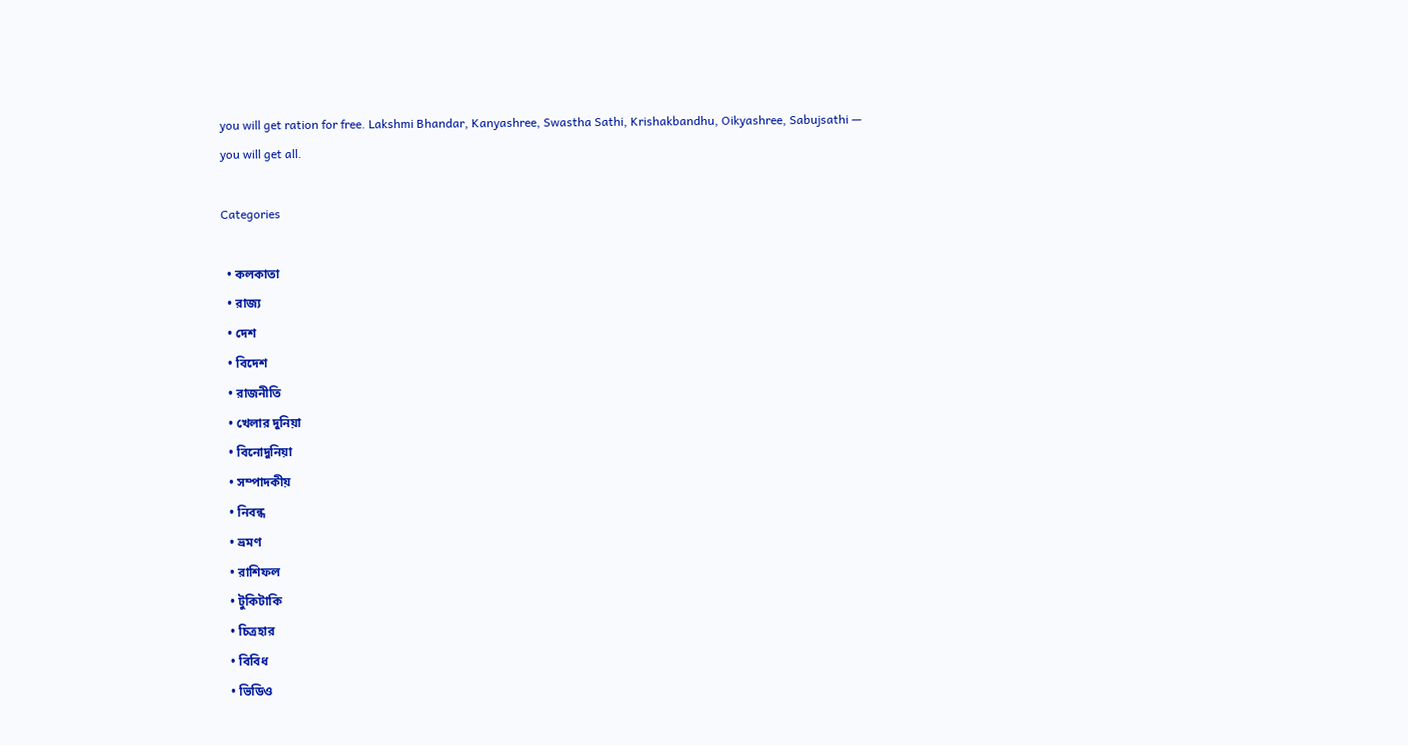you will get ration for free. Lakshmi Bhandar, Kanyashree, Swastha Sathi, Krishakbandhu, Oikyashree, Sabujsathi — you will get all.

Categories

  • কলকাতা
  • রাজ্য
  • দেশ
  • বিদেশ
  • রাজনীতি
  • খেলার দুনিয়া
  • বিনোদুনিয়া
  • সম্পাদকীয়
  • নিবন্ধ
  • ভ্রমণ
  • রাশিফল
  • টুকিটাকি
  • চিত্রহার
  • বিবিধ
  • ভিডিও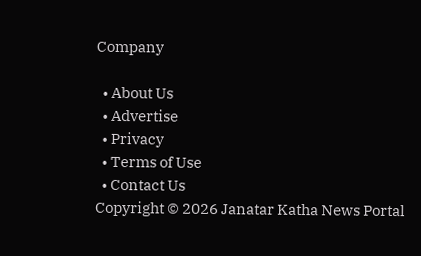Company

  • About Us
  • Advertise
  • Privacy
  • Terms of Use
  • Contact Us
Copyright © 2026 Janatar Katha News Portal